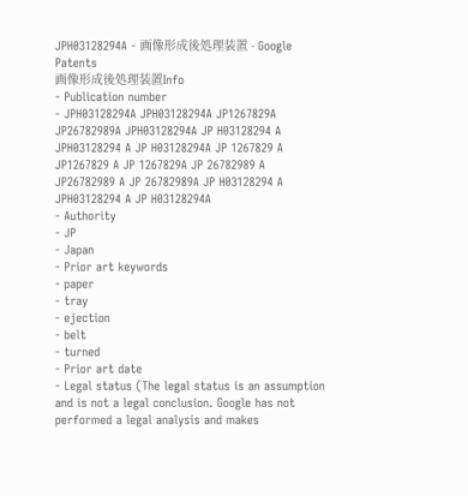JPH03128294A - 画像形成後処理装置 - Google Patents
画像形成後処理装置Info
- Publication number
- JPH03128294A JPH03128294A JP1267829A JP26782989A JPH03128294A JP H03128294 A JPH03128294 A JP H03128294A JP 1267829 A JP1267829 A JP 1267829A JP 26782989 A JP26782989 A JP 26782989A JP H03128294 A JPH03128294 A JP H03128294A
- Authority
- JP
- Japan
- Prior art keywords
- paper
- tray
- ejection
- belt
- turned
- Prior art date
- Legal status (The legal status is an assumption and is not a legal conclusion. Google has not performed a legal analysis and makes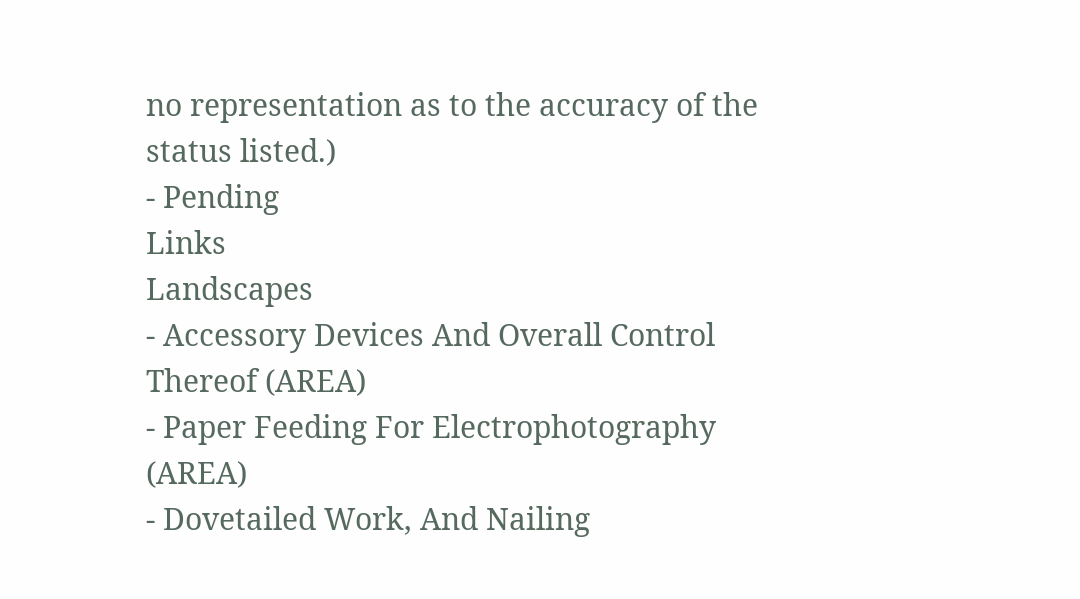no representation as to the accuracy of the status listed.)
- Pending
Links
Landscapes
- Accessory Devices And Overall Control Thereof (AREA)
- Paper Feeding For Electrophotography (AREA)
- Dovetailed Work, And Nailing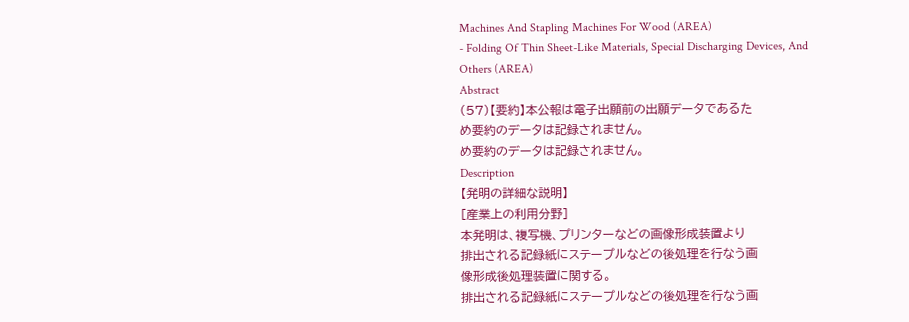Machines And Stapling Machines For Wood (AREA)
- Folding Of Thin Sheet-Like Materials, Special Discharging Devices, And Others (AREA)
Abstract
(57)【要約】本公報は電子出願前の出願データであるた
め要約のデータは記録されません。
め要約のデータは記録されません。
Description
【発明の詳細な説明】
[産業上の利用分野]
本発明は、複写機、プリンターなどの画像形成装置より
排出される記録紙にステープルなどの後処理を行なう画
像形成後処理装置に関する。
排出される記録紙にステープルなどの後処理を行なう画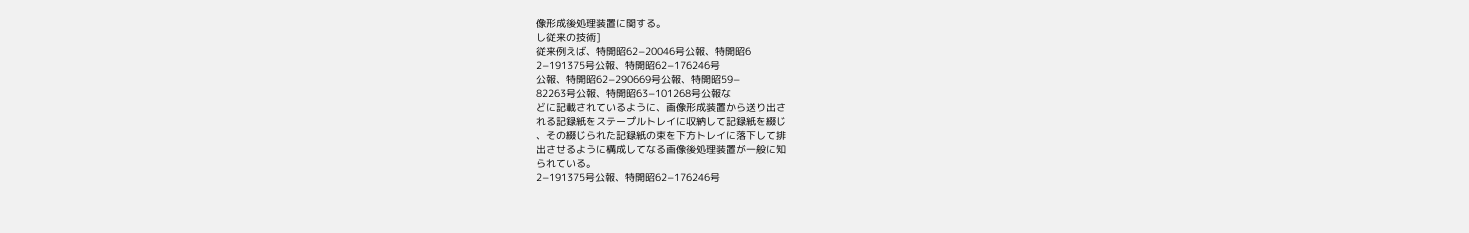像形成後処理装置に関する。
し従来の技術]
従来例えば、特開昭62−20046号公報、特開昭6
2−191375号公報、特開昭62−176246号
公報、特開昭62−290669号公報、特開昭59−
82263号公報、特開昭63−101268号公報な
どに記載されているように、画像形成装置から送り出さ
れる記録紙をステープルトレイに収納して記録紙を綴じ
、その綴じられた記録紙の束を下方トレイに落下して排
出させるように構成してなる画像後処理装置が一般に知
られている。
2−191375号公報、特開昭62−176246号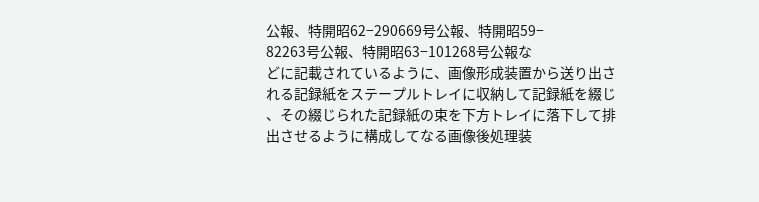公報、特開昭62−290669号公報、特開昭59−
82263号公報、特開昭63−101268号公報な
どに記載されているように、画像形成装置から送り出さ
れる記録紙をステープルトレイに収納して記録紙を綴じ
、その綴じられた記録紙の束を下方トレイに落下して排
出させるように構成してなる画像後処理装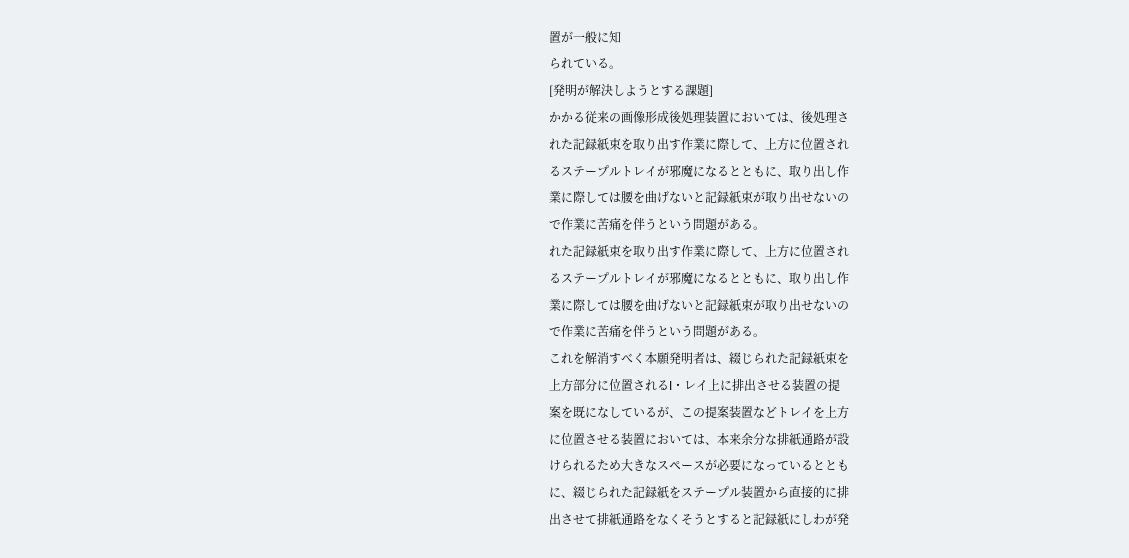置が一般に知
られている。
[発明が解決しようとする課題]
かかる従来の画像形成後処理装置においては、後処理さ
れた記録紙束を取り出す作業に際して、上方に位置され
るステープルトレイが邪魔になるとともに、取り出し作
業に際しては腰を曲げないと記録紙束が取り出せないの
で作業に苦痛を伴うという問題がある。
れた記録紙束を取り出す作業に際して、上方に位置され
るステープルトレイが邪魔になるとともに、取り出し作
業に際しては腰を曲げないと記録紙束が取り出せないの
で作業に苦痛を伴うという問題がある。
これを解消すべく本願発明者は、綴じられた記録紙束を
上方部分に位置されるl・レイ上に排出させる装置の提
案を既になしているが、この提案装置などトレイを上方
に位置させる装置においては、本来余分な排紙通路が設
けられるため大きなスペースが必要になっているととも
に、綴じられた記録紙をステープル装置から直接的に排
出させて排紙通路をなくそうとすると記録紙にしわが発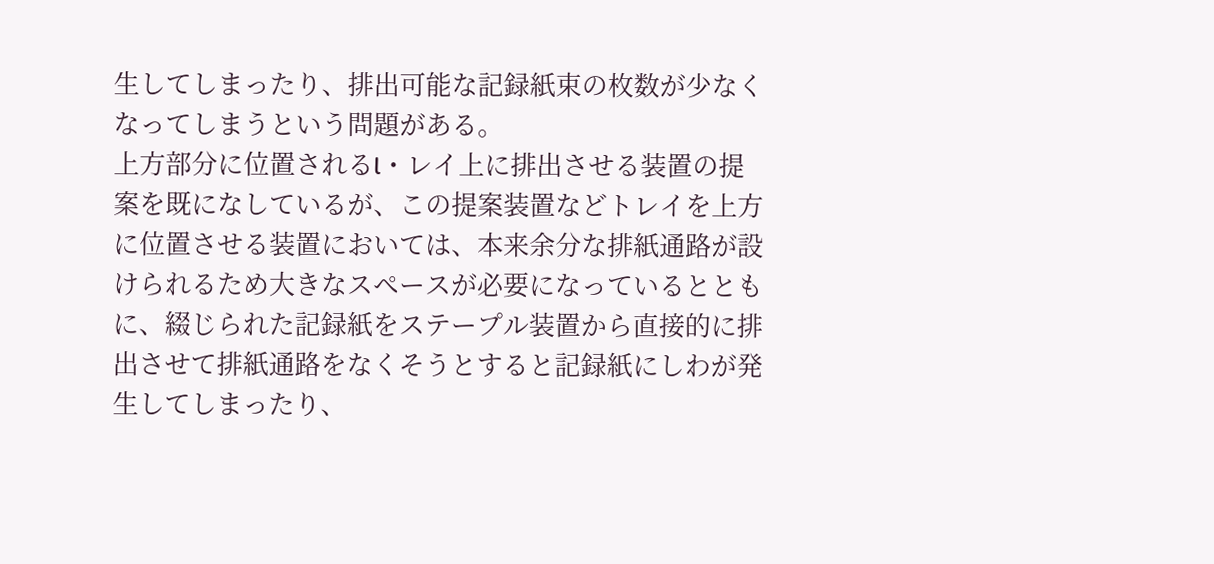生してしまったり、排出可能な記録紙束の枚数が少なく
なってしまうという問題がある。
上方部分に位置されるl・レイ上に排出させる装置の提
案を既になしているが、この提案装置などトレイを上方
に位置させる装置においては、本来余分な排紙通路が設
けられるため大きなスペースが必要になっているととも
に、綴じられた記録紙をステープル装置から直接的に排
出させて排紙通路をなくそうとすると記録紙にしわが発
生してしまったり、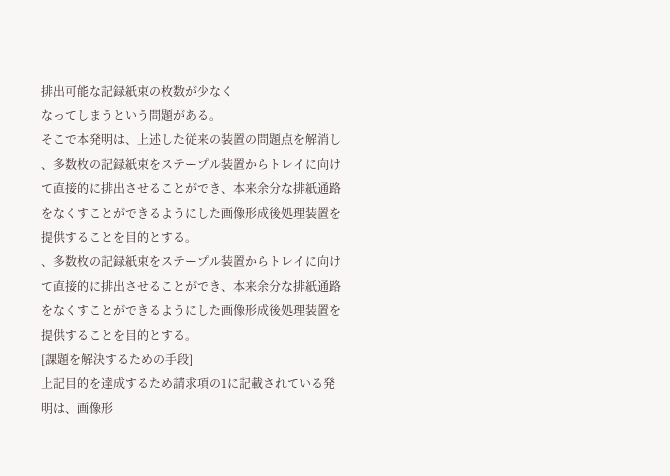排出可能な記録紙束の枚数が少なく
なってしまうという問題がある。
そこで本発明は、上述した従来の装置の問題点を解消し
、多数枚の記録紙束をステープル装置からトレイに向け
て直接的に排出させることができ、本来余分な排紙通路
をなくすことができるようにした画像形成後処理装置を
提供することを目的とする。
、多数枚の記録紙束をステープル装置からトレイに向け
て直接的に排出させることができ、本来余分な排紙通路
をなくすことができるようにした画像形成後処理装置を
提供することを目的とする。
[課題を解決するための手段]
上記目的を達成するため請求項の1に記載されている発
明は、画像形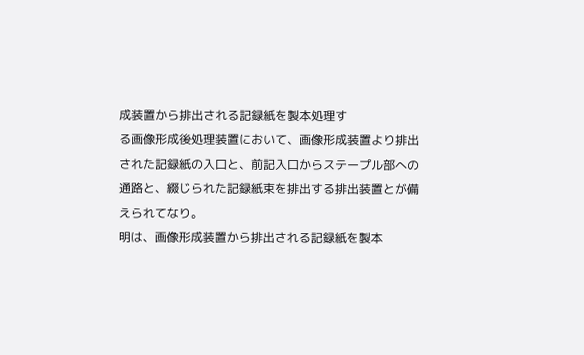成装置から排出される記録紙を製本処理す
る画像形成後処理装置において、画像形成装置より排出
された記録紙の入口と、前記入口からステープル部への
通路と、綴じられた記録紙束を排出する排出装置とが備
えられてなり。
明は、画像形成装置から排出される記録紙を製本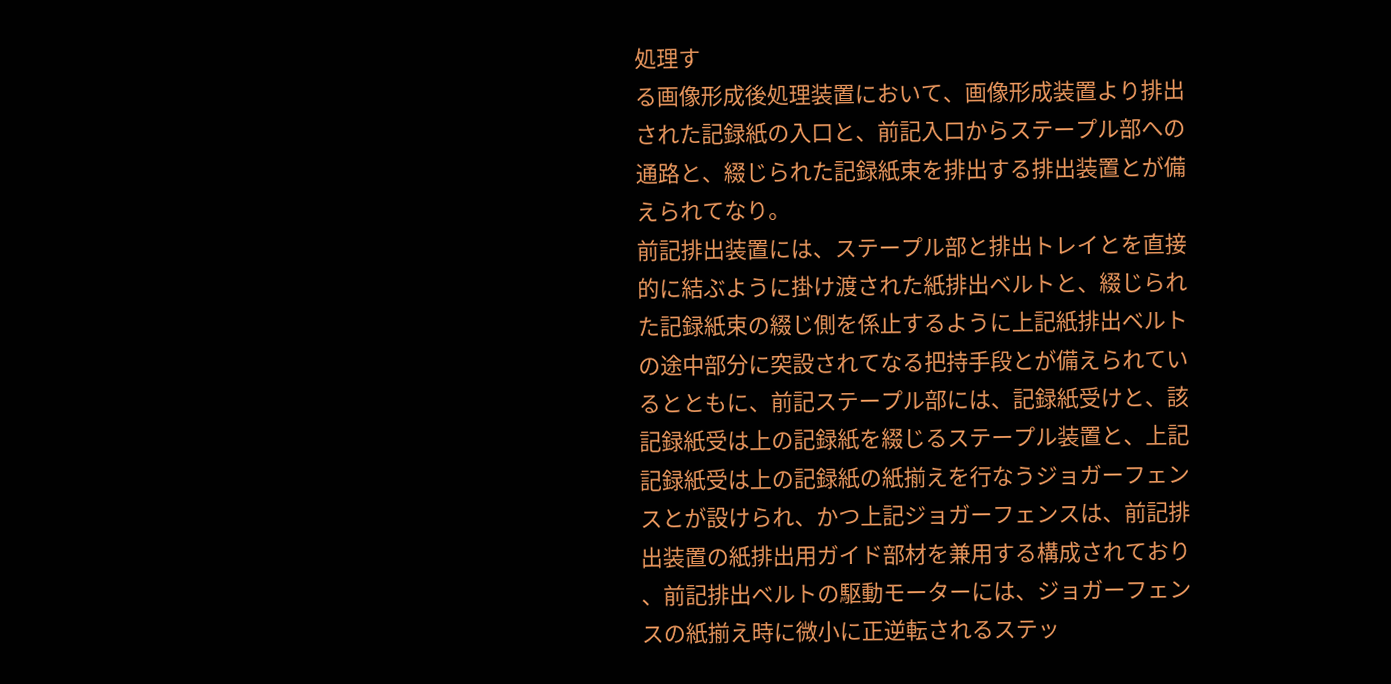処理す
る画像形成後処理装置において、画像形成装置より排出
された記録紙の入口と、前記入口からステープル部への
通路と、綴じられた記録紙束を排出する排出装置とが備
えられてなり。
前記排出装置には、ステープル部と排出トレイとを直接
的に結ぶように掛け渡された紙排出ベルトと、綴じられ
た記録紙束の綴じ側を係止するように上記紙排出ベルト
の途中部分に突設されてなる把持手段とが備えられてい
るとともに、前記ステープル部には、記録紙受けと、該
記録紙受は上の記録紙を綴じるステープル装置と、上記
記録紙受は上の記録紙の紙揃えを行なうジョガーフェン
スとが設けられ、かつ上記ジョガーフェンスは、前記排
出装置の紙排出用ガイド部材を兼用する構成されており
、前記排出ベルトの駆動モーターには、ジョガーフェン
スの紙揃え時に微小に正逆転されるステッ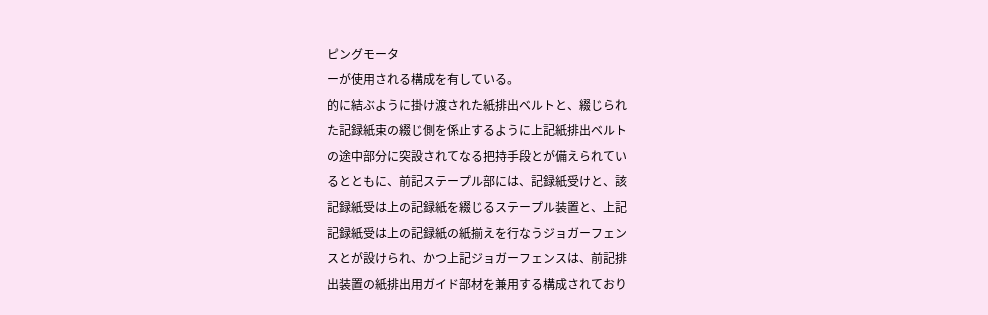ピングモータ
ーが使用される構成を有している。
的に結ぶように掛け渡された紙排出ベルトと、綴じられ
た記録紙束の綴じ側を係止するように上記紙排出ベルト
の途中部分に突設されてなる把持手段とが備えられてい
るとともに、前記ステープル部には、記録紙受けと、該
記録紙受は上の記録紙を綴じるステープル装置と、上記
記録紙受は上の記録紙の紙揃えを行なうジョガーフェン
スとが設けられ、かつ上記ジョガーフェンスは、前記排
出装置の紙排出用ガイド部材を兼用する構成されており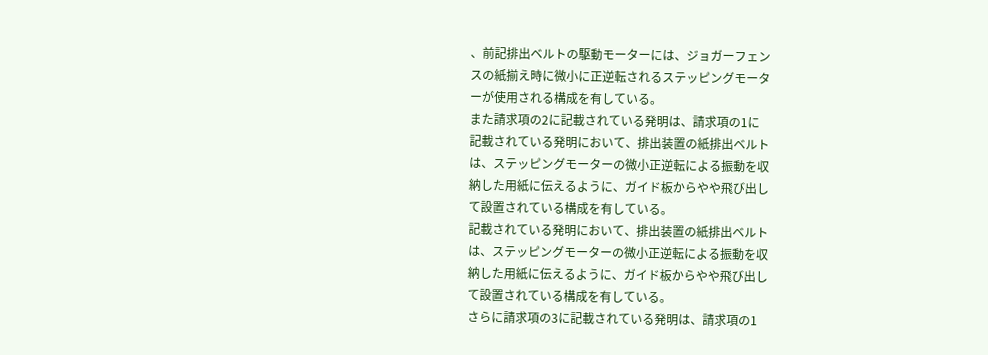、前記排出ベルトの駆動モーターには、ジョガーフェン
スの紙揃え時に微小に正逆転されるステッピングモータ
ーが使用される構成を有している。
また請求項の2に記載されている発明は、請求項の1に
記載されている発明において、排出装置の紙排出ベルト
は、ステッピングモーターの微小正逆転による振動を収
納した用紙に伝えるように、ガイド板からやや飛び出し
て設置されている構成を有している。
記載されている発明において、排出装置の紙排出ベルト
は、ステッピングモーターの微小正逆転による振動を収
納した用紙に伝えるように、ガイド板からやや飛び出し
て設置されている構成を有している。
さらに請求項の3に記載されている発明は、請求項の1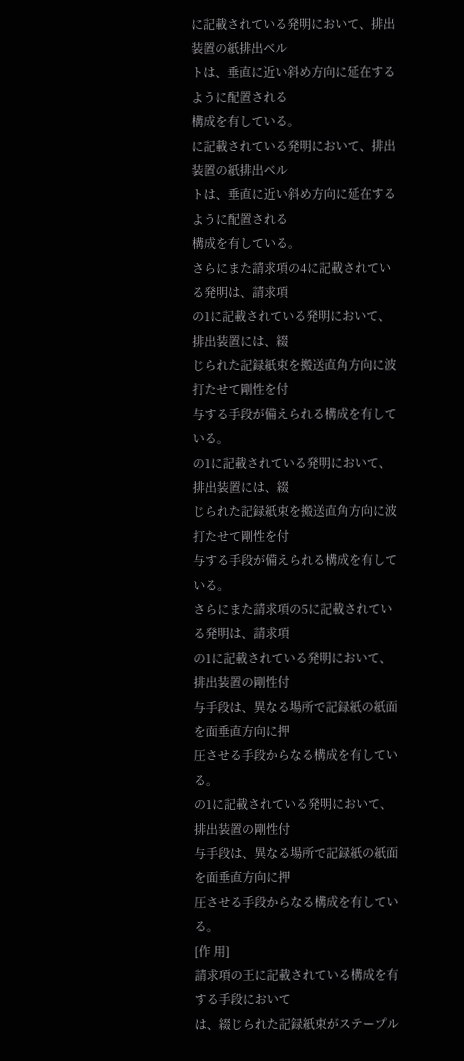に記載されている発明において、排出装置の紙排出ベル
トは、垂直に近い斜め方向に延在するように配置される
構成を有している。
に記載されている発明において、排出装置の紙排出ベル
トは、垂直に近い斜め方向に延在するように配置される
構成を有している。
さらにまた請求項の4に記載されている発明は、請求項
の1に記載されている発明において、排出装置には、綴
じられた記録紙束を搬送直角方向に波打たせて剛性を付
与する手段が備えられる構成を有している。
の1に記載されている発明において、排出装置には、綴
じられた記録紙束を搬送直角方向に波打たせて剛性を付
与する手段が備えられる構成を有している。
さらにまた請求項の5に記載されている発明は、請求項
の1に記載されている発明において、排出装置の剛性付
与手段は、異なる場所で記録紙の紙面を面垂直方向に押
圧させる手段からなる構成を有している。
の1に記載されている発明において、排出装置の剛性付
与手段は、異なる場所で記録紙の紙面を面垂直方向に押
圧させる手段からなる構成を有している。
[作 用]
請求項の王に記載されている構成を有する手段において
は、綴じられた記録紙束がステープル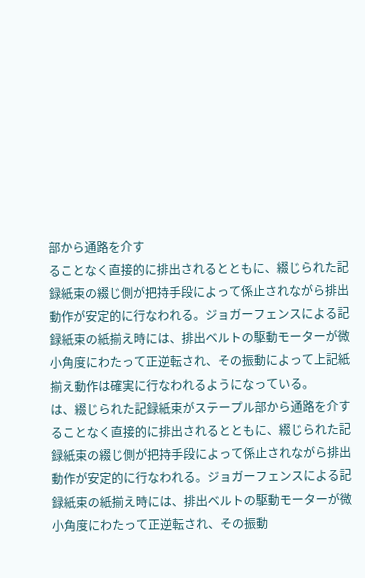部から通路を介す
ることなく直接的に排出されるとともに、綴じられた記
録紙束の綴じ側が把持手段によって係止されながら排出
動作が安定的に行なわれる。ジョガーフェンスによる記
録紙束の紙揃え時には、排出ベルトの駆動モーターが微
小角度にわたって正逆転され、その振動によって上記紙
揃え動作は確実に行なわれるようになっている。
は、綴じられた記録紙束がステープル部から通路を介す
ることなく直接的に排出されるとともに、綴じられた記
録紙束の綴じ側が把持手段によって係止されながら排出
動作が安定的に行なわれる。ジョガーフェンスによる記
録紙束の紙揃え時には、排出ベルトの駆動モーターが微
小角度にわたって正逆転され、その振動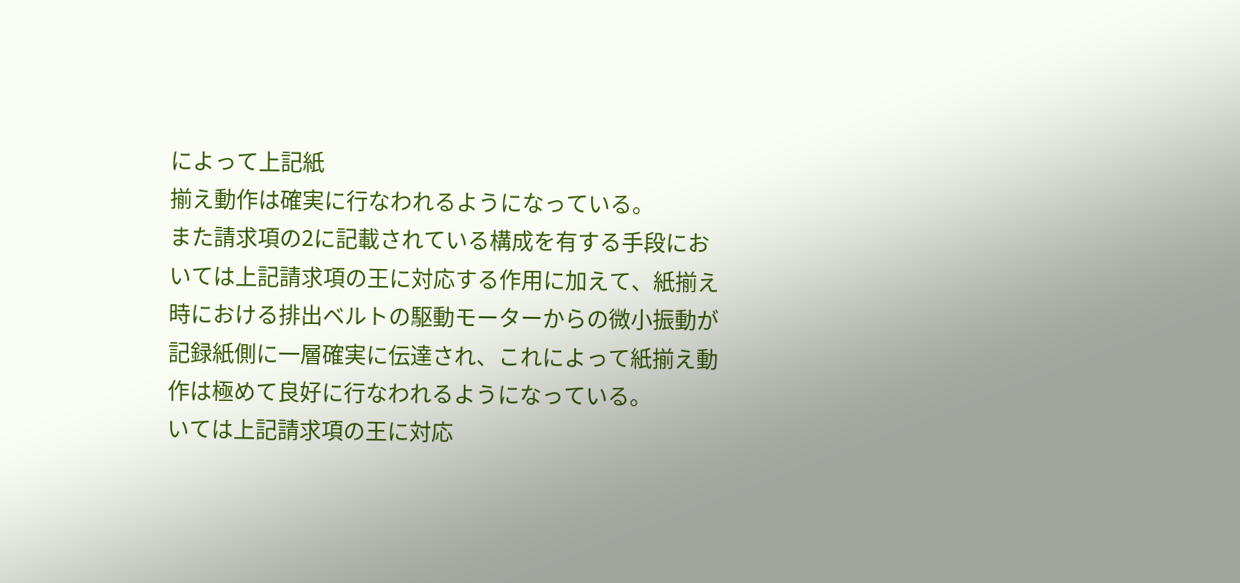によって上記紙
揃え動作は確実に行なわれるようになっている。
また請求項の2に記載されている構成を有する手段にお
いては上記請求項の王に対応する作用に加えて、紙揃え
時における排出ベルトの駆動モーターからの微小振動が
記録紙側に一層確実に伝達され、これによって紙揃え動
作は極めて良好に行なわれるようになっている。
いては上記請求項の王に対応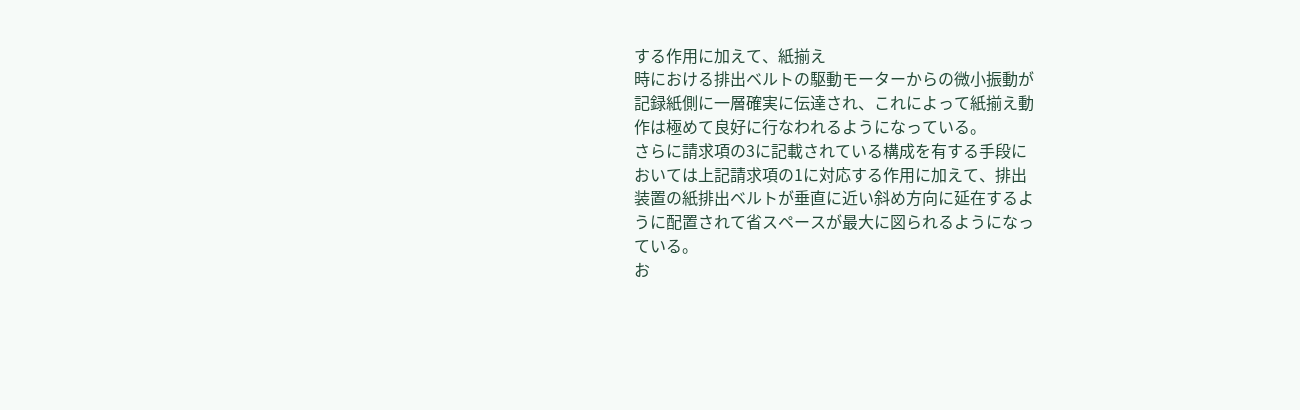する作用に加えて、紙揃え
時における排出ベルトの駆動モーターからの微小振動が
記録紙側に一層確実に伝達され、これによって紙揃え動
作は極めて良好に行なわれるようになっている。
さらに請求項の3に記載されている構成を有する手段に
おいては上記請求項の1に対応する作用に加えて、排出
装置の紙排出ベルトが垂直に近い斜め方向に延在するよ
うに配置されて省スペースが最大に図られるようになっ
ている。
お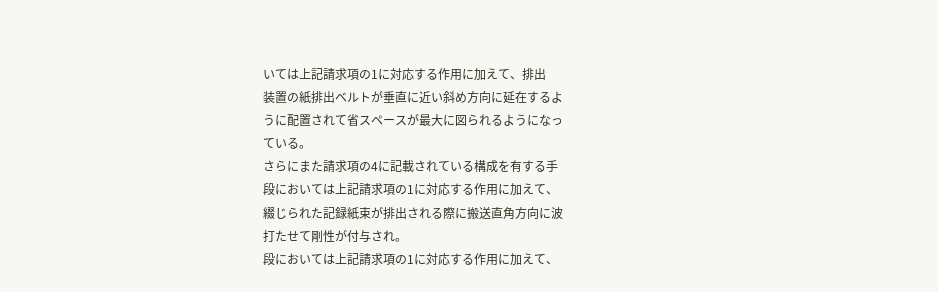いては上記請求項の1に対応する作用に加えて、排出
装置の紙排出ベルトが垂直に近い斜め方向に延在するよ
うに配置されて省スペースが最大に図られるようになっ
ている。
さらにまた請求項の4に記載されている構成を有する手
段においては上記請求項の1に対応する作用に加えて、
綴じられた記録紙束が排出される際に搬送直角方向に波
打たせて剛性が付与され。
段においては上記請求項の1に対応する作用に加えて、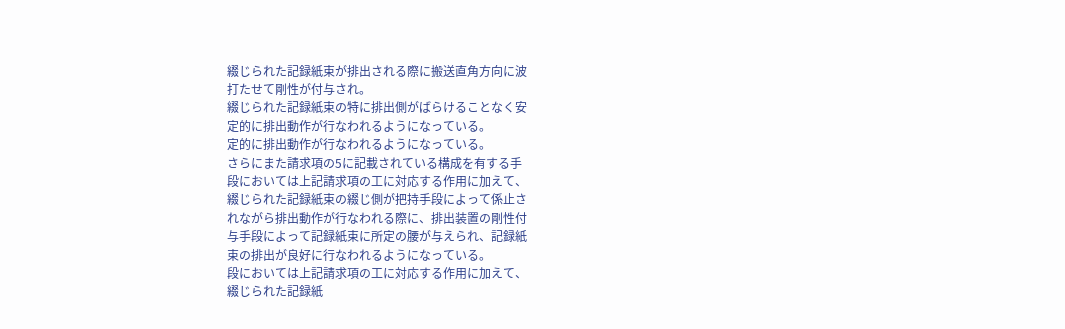綴じられた記録紙束が排出される際に搬送直角方向に波
打たせて剛性が付与され。
綴じられた記録紙束の特に排出側がばらけることなく安
定的に排出動作が行なわれるようになっている。
定的に排出動作が行なわれるようになっている。
さらにまた請求項の5に記載されている構成を有する手
段においては上記請求項の工に対応する作用に加えて、
綴じられた記録紙束の綴じ側が把持手段によって係止さ
れながら排出動作が行なわれる際に、排出装置の剛性付
与手段によって記録紙束に所定の腰が与えられ、記録紙
束の排出が良好に行なわれるようになっている。
段においては上記請求項の工に対応する作用に加えて、
綴じられた記録紙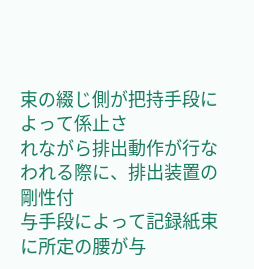束の綴じ側が把持手段によって係止さ
れながら排出動作が行なわれる際に、排出装置の剛性付
与手段によって記録紙束に所定の腰が与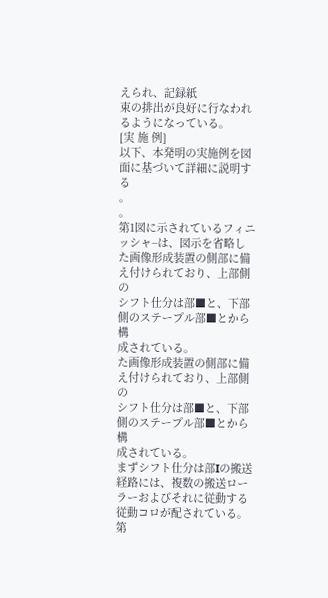えられ、記録紙
束の排出が良好に行なわれるようになっている。
[実 施 例]
以下、本発明の実施例を図面に基づいて詳細に説明する
。
。
第1図に示されているフィニッシャ−は、図示を省略し
た画像形成装置の側部に備え付けられており、上部側の
シフト仕分は部■と、下部側のステープル部■とから構
成されている。
た画像形成装置の側部に備え付けられており、上部側の
シフト仕分は部■と、下部側のステープル部■とから構
成されている。
まずシフト仕分は部Iの搬送経路には、複数の搬送ロー
ラーおよびそれに従動する従動コロが配されている。第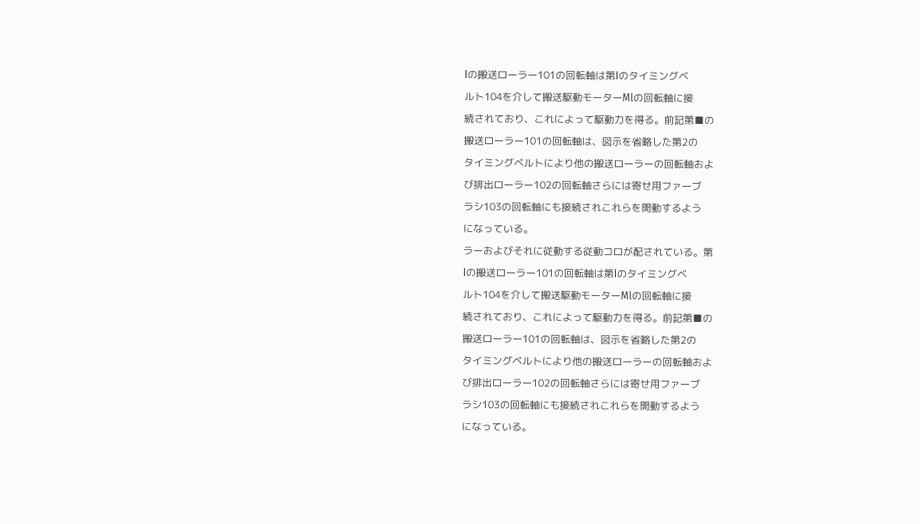Iの搬送ローラー101の回転軸は第Iのタイミングベ
ルト104を介して搬送駆動モーターMlの回転軸に接
続されており、これによって駆動力を得る。前記第■の
搬送ローラー101の回転軸は、図示を省略した第2の
タイミングベルトにより他の搬送ローラーの回転軸およ
び排出ローラー102の回転軸さらには寄せ用ファーブ
ラシ103の回転軸にも接続されこれらを開動するよう
になっている。
ラーおよびそれに従動する従動コロが配されている。第
Iの搬送ローラー101の回転軸は第Iのタイミングベ
ルト104を介して搬送駆動モーターMlの回転軸に接
続されており、これによって駆動力を得る。前記第■の
搬送ローラー101の回転軸は、図示を省略した第2の
タイミングベルトにより他の搬送ローラーの回転軸およ
び排出ローラー102の回転軸さらには寄せ用ファーブ
ラシ103の回転軸にも接続されこれらを開動するよう
になっている。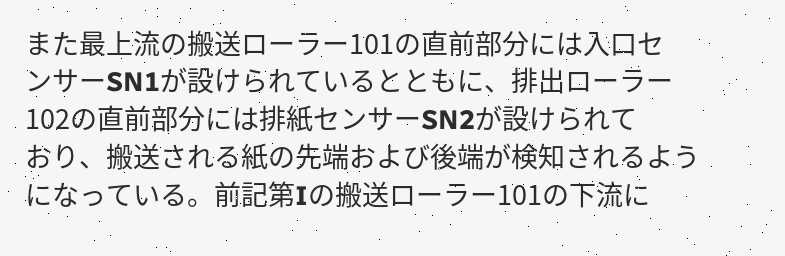また最上流の搬送ローラー101の直前部分には入口セ
ンサーSN1が設けられているとともに、排出ローラー
102の直前部分には排紙センサーSN2が設けられて
おり、搬送される紙の先端および後端が検知されるよう
になっている。前記第Iの搬送ローラー101の下流に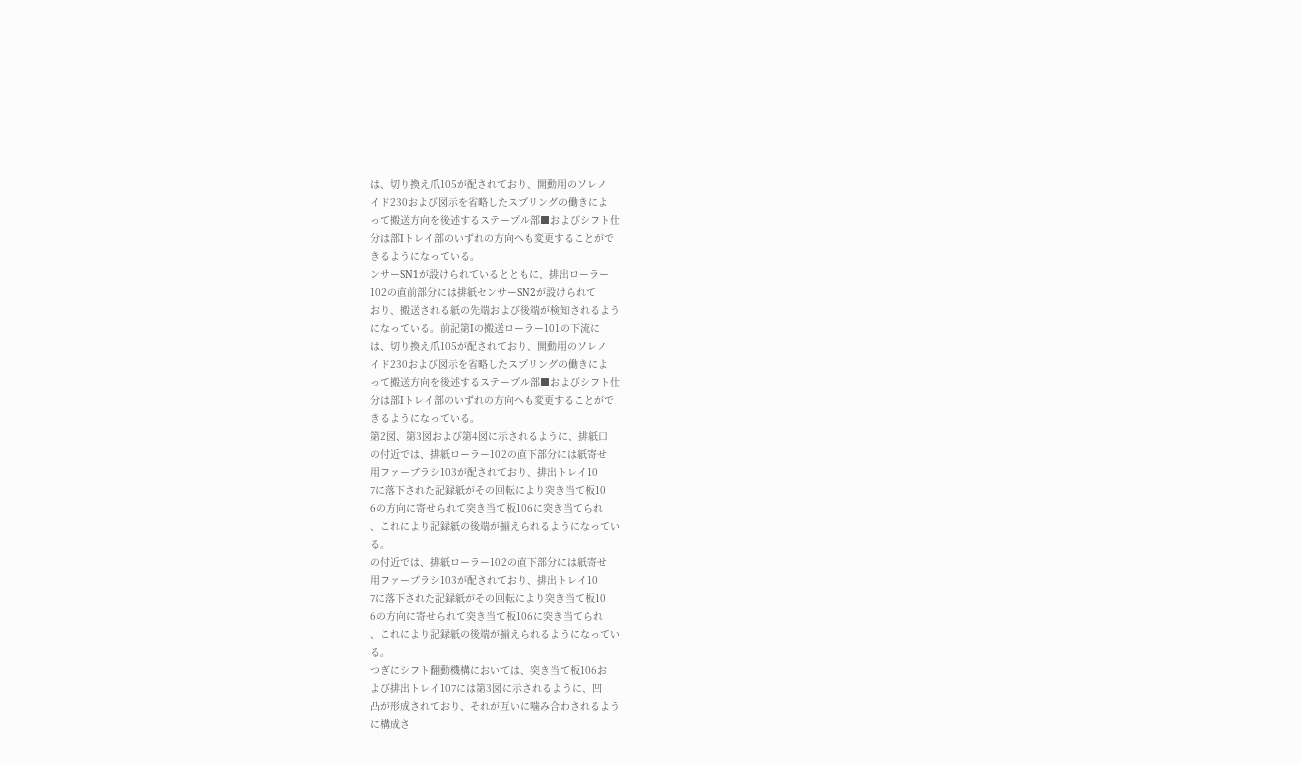は、切り換え爪105が配されており、開動用のソレノ
イド230および図示を省略したスプリングの働きによ
って搬送方向を後述するステープル部■およびシフト仕
分は部Iトレイ部のいずれの方向へも変更することがで
きるようになっている。
ンサーSN1が設けられているとともに、排出ローラー
102の直前部分には排紙センサーSN2が設けられて
おり、搬送される紙の先端および後端が検知されるよう
になっている。前記第Iの搬送ローラー101の下流に
は、切り換え爪105が配されており、開動用のソレノ
イド230および図示を省略したスプリングの働きによ
って搬送方向を後述するステープル部■およびシフト仕
分は部Iトレイ部のいずれの方向へも変更することがで
きるようになっている。
第2図、第3図および第4図に示されるように、排紙口
の付近では、排紙ローラー102の直下部分には紙寄せ
用ファーブラシ103が配されており、排出トレイ10
7に落下された記録紙がその回転により突き当て板10
6の方向に寄せられて突き当て板106に突き当てられ
、これにより記録紙の後端が揃えられるようになってい
る。
の付近では、排紙ローラー102の直下部分には紙寄せ
用ファーブラシ103が配されており、排出トレイ10
7に落下された記録紙がその回転により突き当て板10
6の方向に寄せられて突き当て板106に突き当てられ
、これにより記録紙の後端が揃えられるようになってい
る。
つぎにシフト翻動機構においては、突き当て板106お
よび排出トレイ107には第3図に示されるように、凹
凸が形成されており、それが互いに噛み合わされるよう
に構成さ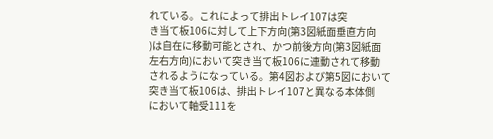れている。これによって排出トレイ107は突
き当て板106に対して上下方向(第3図紙面垂直方向
)は自在に移動可能とされ、かつ前後方向(第3図紙面
左右方向)において突き当て板106に連動されて移動
されるようになっている。第4図および第5図において
突き当て板106は、排出トレイ107と異なる本体側
において軸受111を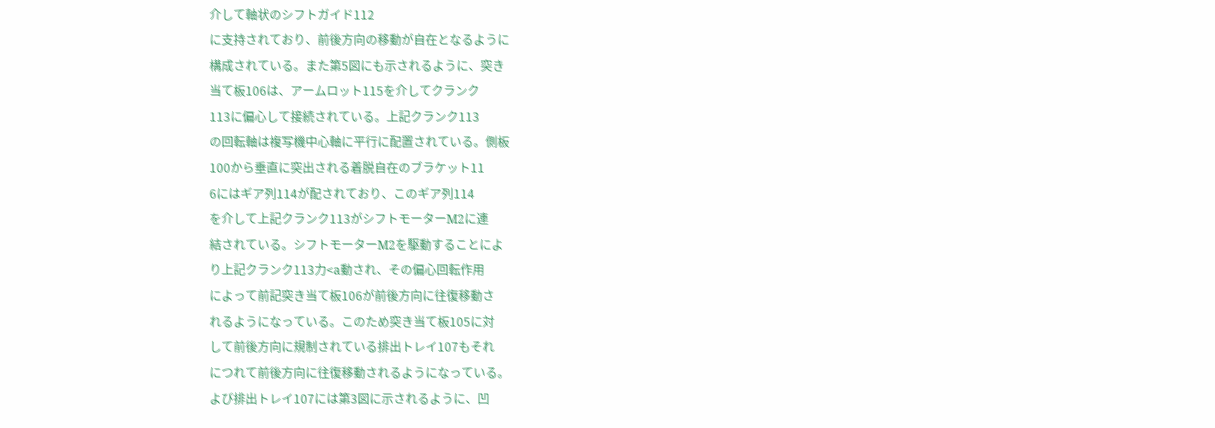介して軸状のシフトガイド112
に支持されており、前後方向の移動が自在となるように
構成されている。また第5図にも示されるように、突き
当て板106は、アームロット115を介してクランク
113に偏心して接続されている。上記クランク113
の回転軸は複写機中心軸に平行に配置されている。側板
100から垂直に突出される着脱自在のブラケット11
6にはギア列114が配されており、このギア列114
を介して上記クランク113がシフトモーターM2に連
結されている。シフトモーターM2を駆動することによ
り上記クランク113力<a動され、その偏心回転作用
によって前記突き当て板106が前後方向に往復移動さ
れるようになっている。このため突き当て板105に対
して前後方向に規制されている排出トレイ107もそれ
につれて前後方向に往復移動されるようになっている。
よび排出トレイ107には第3図に示されるように、凹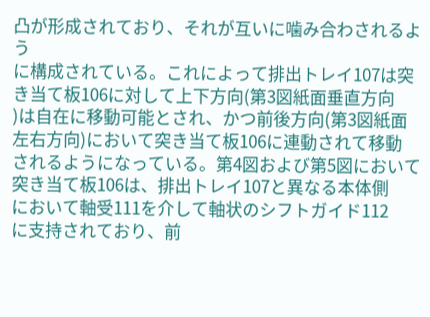凸が形成されており、それが互いに噛み合わされるよう
に構成されている。これによって排出トレイ107は突
き当て板106に対して上下方向(第3図紙面垂直方向
)は自在に移動可能とされ、かつ前後方向(第3図紙面
左右方向)において突き当て板106に連動されて移動
されるようになっている。第4図および第5図において
突き当て板106は、排出トレイ107と異なる本体側
において軸受111を介して軸状のシフトガイド112
に支持されており、前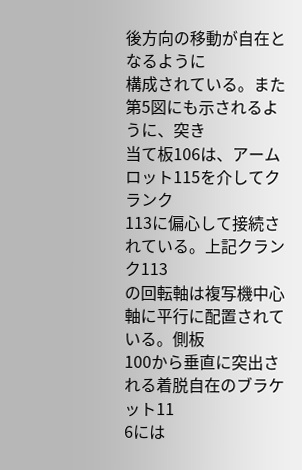後方向の移動が自在となるように
構成されている。また第5図にも示されるように、突き
当て板106は、アームロット115を介してクランク
113に偏心して接続されている。上記クランク113
の回転軸は複写機中心軸に平行に配置されている。側板
100から垂直に突出される着脱自在のブラケット11
6には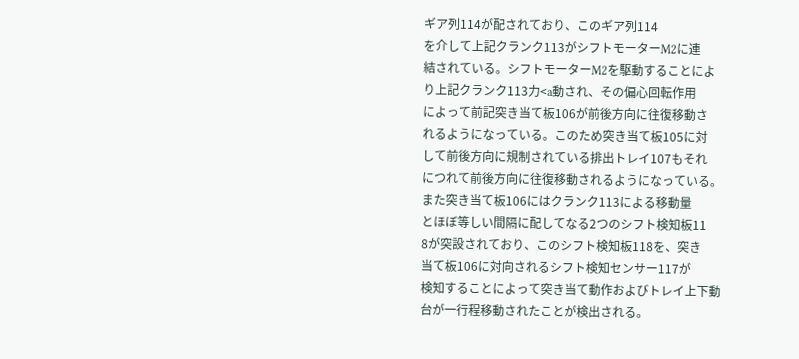ギア列114が配されており、このギア列114
を介して上記クランク113がシフトモーターM2に連
結されている。シフトモーターM2を駆動することによ
り上記クランク113力<a動され、その偏心回転作用
によって前記突き当て板106が前後方向に往復移動さ
れるようになっている。このため突き当て板105に対
して前後方向に規制されている排出トレイ107もそれ
につれて前後方向に往復移動されるようになっている。
また突き当て板106にはクランク113による移動量
とほぼ等しい間隔に配してなる2つのシフト検知板11
8が突設されており、このシフト検知板118を、突き
当て板106に対向されるシフト検知センサー117が
検知することによって突き当て動作およびトレイ上下動
台が一行程移動されたことが検出される。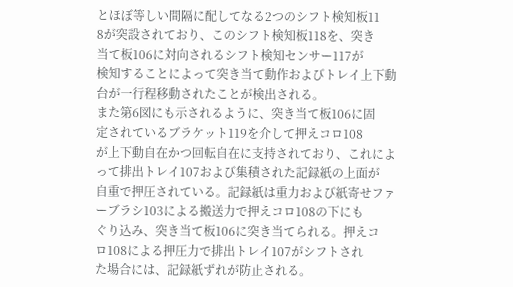とほぼ等しい間隔に配してなる2つのシフト検知板11
8が突設されており、このシフト検知板118を、突き
当て板106に対向されるシフト検知センサー117が
検知することによって突き当て動作およびトレイ上下動
台が一行程移動されたことが検出される。
また第6図にも示されるように、突き当て板106に固
定されているブラケット119を介して押えコロ108
が上下動自在かつ回転自在に支持されており、これによ
って排出トレイ107および集積された記録紙の上面が
自重で押圧されている。記録紙は重力および紙寄せファ
ーブラシ103による搬送力で押えコロ108の下にも
ぐり込み、突き当て板106に突き当てられる。押えコ
ロ108による押圧力で排出トレイ107がシフトされ
た場合には、記録紙ずれが防止される。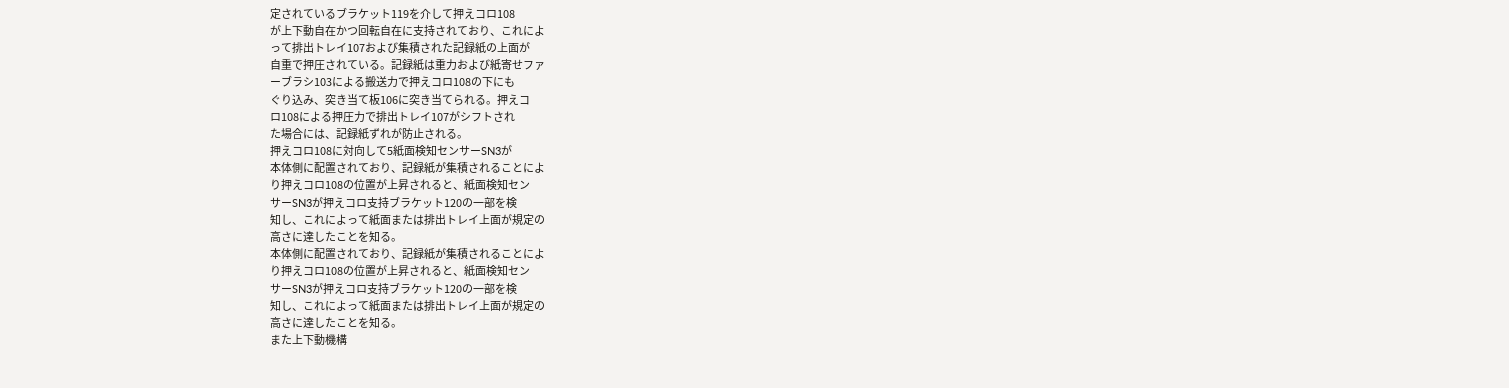定されているブラケット119を介して押えコロ108
が上下動自在かつ回転自在に支持されており、これによ
って排出トレイ107および集積された記録紙の上面が
自重で押圧されている。記録紙は重力および紙寄せファ
ーブラシ103による搬送力で押えコロ108の下にも
ぐり込み、突き当て板106に突き当てられる。押えコ
ロ108による押圧力で排出トレイ107がシフトされ
た場合には、記録紙ずれが防止される。
押えコロ108に対向して5紙面検知センサーSN3が
本体側に配置されており、記録紙が集積されることによ
り押えコロ108の位置が上昇されると、紙面検知セン
サーSN3が押えコロ支持ブラケット120の一部を検
知し、これによって紙面または排出トレイ上面が規定の
高さに達したことを知る。
本体側に配置されており、記録紙が集積されることによ
り押えコロ108の位置が上昇されると、紙面検知セン
サーSN3が押えコロ支持ブラケット120の一部を検
知し、これによって紙面または排出トレイ上面が規定の
高さに達したことを知る。
また上下動機構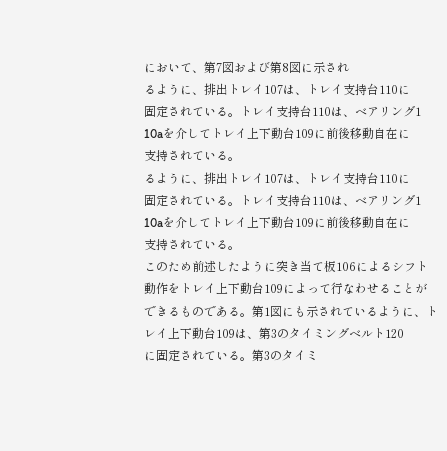において、第7図および第8図に示され
るように、排出トレイ107は、トレイ支持台110に
固定されている。トレイ支持台110は、ベアリング1
10aを介してトレイ上下動台109に前後移動自在に
支持されている。
るように、排出トレイ107は、トレイ支持台110に
固定されている。トレイ支持台110は、ベアリング1
10aを介してトレイ上下動台109に前後移動自在に
支持されている。
このため前述したように突き当て板106によるシフト
動作をトレイ上下動台109によって行なわせることが
できるものである。第1図にも示されているように、ト
レイ上下動台109は、第3のタイミングベルト120
に固定されている。第3のタイミ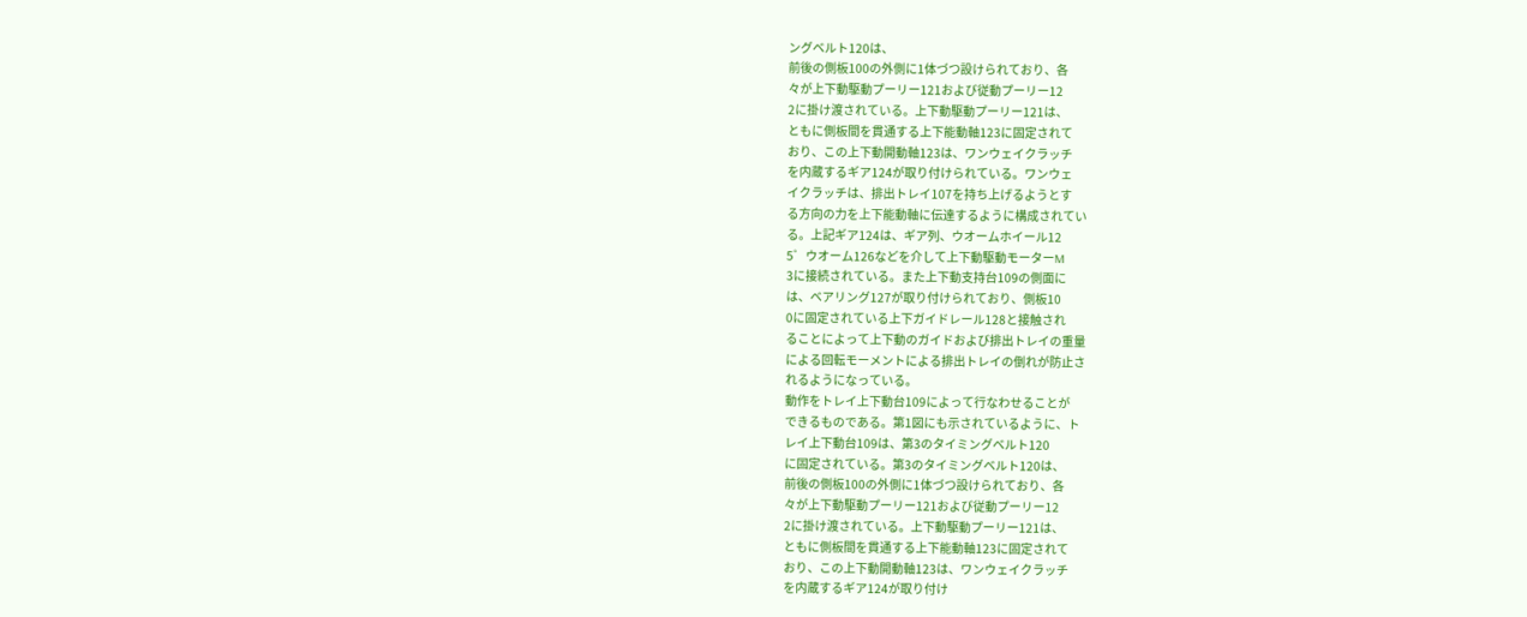ングベルト120は、
前後の側板100の外側に1体づつ設けられており、各
々が上下動駆動プーリー121および従動プーリー12
2に掛け渡されている。上下動駆動プーリー121は、
ともに側板間を貫通する上下能動軸123に固定されて
おり、この上下動開動軸123は、ワンウェイクラッチ
を内蔵するギア124が取り付けられている。ワンウェ
イクラッチは、排出トレイ107を持ち上げるようとす
る方向の力を上下能動軸に伝達するように構成されてい
る。上記ギア124は、ギア列、ウオームホイール12
5゜ウオーム126などを介して上下動駆動モーターM
3に接続されている。また上下動支持台109の側面に
は、ベアリング127が取り付けられており、側板10
0に固定されている上下ガイドレール128と接触され
ることによって上下動のガイドおよび排出トレイの重量
による回転モーメントによる排出トレイの倒れが防止さ
れるようになっている。
動作をトレイ上下動台109によって行なわせることが
できるものである。第1図にも示されているように、ト
レイ上下動台109は、第3のタイミングベルト120
に固定されている。第3のタイミングベルト120は、
前後の側板100の外側に1体づつ設けられており、各
々が上下動駆動プーリー121および従動プーリー12
2に掛け渡されている。上下動駆動プーリー121は、
ともに側板間を貫通する上下能動軸123に固定されて
おり、この上下動開動軸123は、ワンウェイクラッチ
を内蔵するギア124が取り付け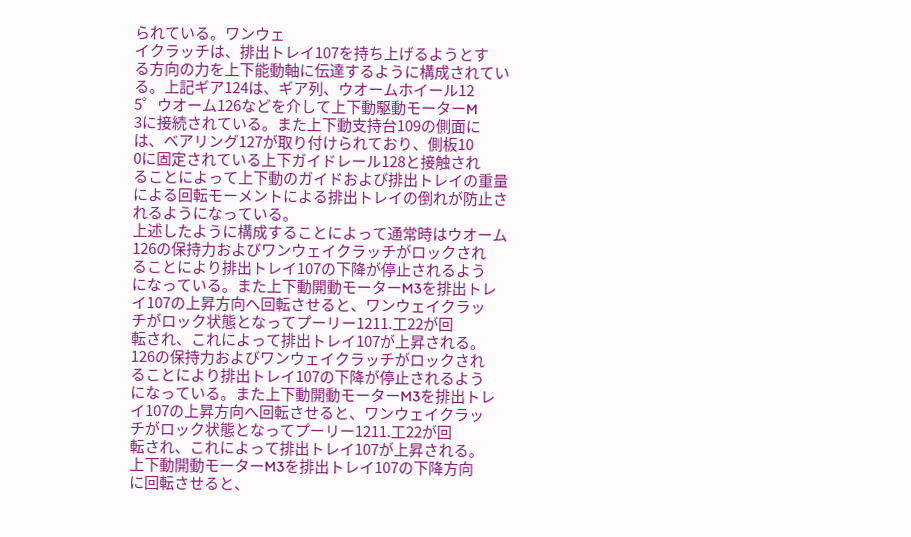られている。ワンウェ
イクラッチは、排出トレイ107を持ち上げるようとす
る方向の力を上下能動軸に伝達するように構成されてい
る。上記ギア124は、ギア列、ウオームホイール12
5゜ウオーム126などを介して上下動駆動モーターM
3に接続されている。また上下動支持台109の側面に
は、ベアリング127が取り付けられており、側板10
0に固定されている上下ガイドレール128と接触され
ることによって上下動のガイドおよび排出トレイの重量
による回転モーメントによる排出トレイの倒れが防止さ
れるようになっている。
上述したように構成することによって通常時はウオーム
126の保持力およびワンウェイクラッチがロックされ
ることにより排出トレイ107の下降が停止されるよう
になっている。また上下動開動モーターM3を排出トレ
イ107の上昇方向へ回転させると、ワンウェイクラッ
チがロック状態となってプーリー1211.工22が回
転され、これによって排出トレイ107が上昇される。
126の保持力およびワンウェイクラッチがロックされ
ることにより排出トレイ107の下降が停止されるよう
になっている。また上下動開動モーターM3を排出トレ
イ107の上昇方向へ回転させると、ワンウェイクラッ
チがロック状態となってプーリー1211.工22が回
転され、これによって排出トレイ107が上昇される。
上下動開動モーターM3を排出トレイ107の下降方向
に回転させると、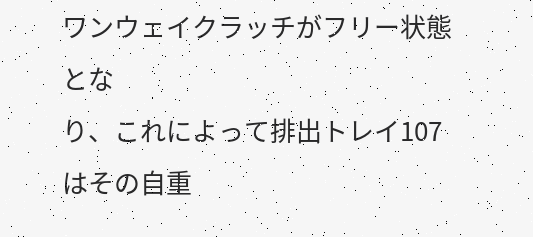ワンウェイクラッチがフリー状態とな
り、これによって排出トレイ107はその自重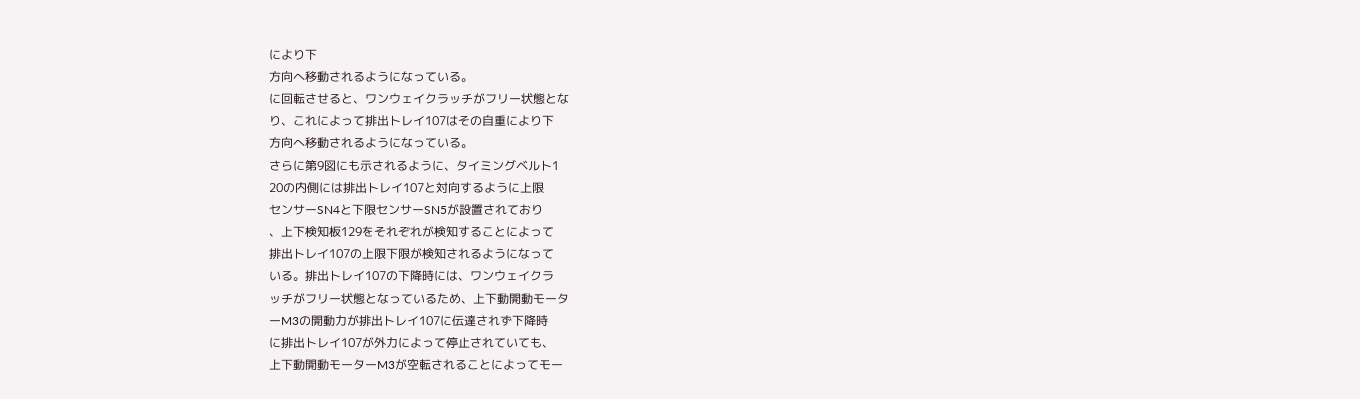により下
方向へ移動されるようになっている。
に回転させると、ワンウェイクラッチがフリー状態とな
り、これによって排出トレイ107はその自重により下
方向へ移動されるようになっている。
さらに第9図にも示されるように、タイミングベルト1
20の内側には排出トレイ107と対向するように上限
センサーSN4と下限センサーSN5が設置されており
、上下検知板129をそれぞれが検知することによって
排出トレイ107の上限下限が検知されるようになって
いる。排出トレイ107の下降時には、ワンウェイクラ
ッチがフリー状態となっているため、上下動開動モータ
ーM3の開動力が排出トレイ107に伝達されず下降時
に排出トレイ107が外力によって停止されていても、
上下動開動モーターM3が空転されることによってモー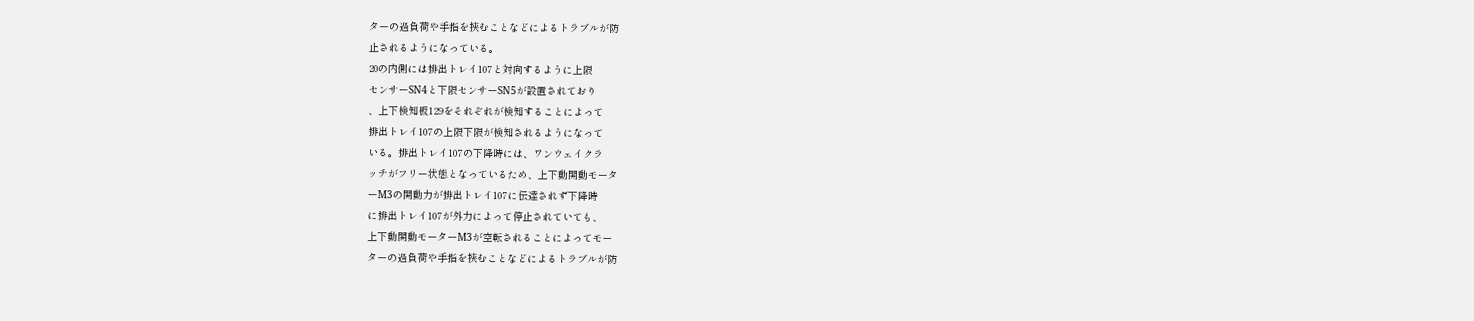ターの過負荷や手指を挾むことなどによるトラブルが防
止されるようになっている。
20の内側には排出トレイ107と対向するように上限
センサーSN4と下限センサーSN5が設置されており
、上下検知板129をそれぞれが検知することによって
排出トレイ107の上限下限が検知されるようになって
いる。排出トレイ107の下降時には、ワンウェイクラ
ッチがフリー状態となっているため、上下動開動モータ
ーM3の開動力が排出トレイ107に伝達されず下降時
に排出トレイ107が外力によって停止されていても、
上下動開動モーターM3が空転されることによってモー
ターの過負荷や手指を挾むことなどによるトラブルが防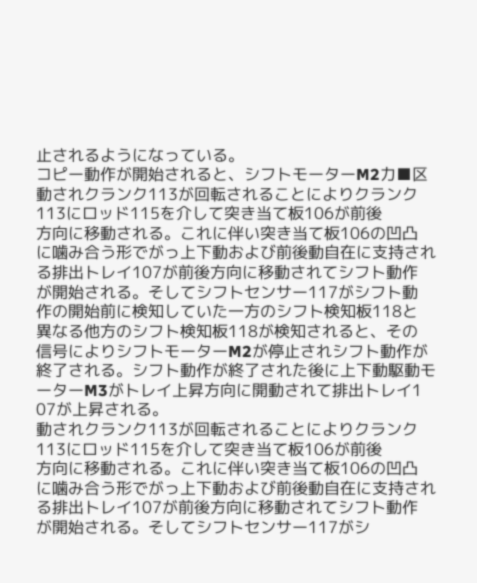止されるようになっている。
コピー動作が開始されると、シフトモーターM2力■区
動されクランク113が回転されることによりクランク
113にロッド115を介して突き当て板106が前後
方向に移動される。これに伴い突き当て板106の凹凸
に噛み合う形でがっ上下動および前後動自在に支持され
る排出トレイ107が前後方向に移動されてシフト動作
が開始される。そしてシフトセンサー117がシフト動
作の開始前に検知していた一方のシフト検知板118と
異なる他方のシフト検知板118が検知されると、その
信号によりシフトモーターM2が停止されシフト動作が
終了される。シフト動作が終了された後に上下動駆動モ
ーターM3がトレイ上昇方向に開動されて排出トレイ1
07が上昇される。
動されクランク113が回転されることによりクランク
113にロッド115を介して突き当て板106が前後
方向に移動される。これに伴い突き当て板106の凹凸
に噛み合う形でがっ上下動および前後動自在に支持され
る排出トレイ107が前後方向に移動されてシフト動作
が開始される。そしてシフトセンサー117がシ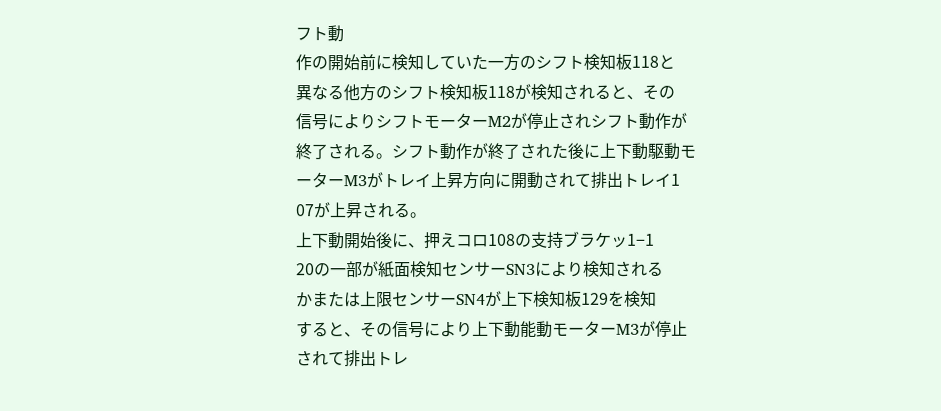フト動
作の開始前に検知していた一方のシフト検知板118と
異なる他方のシフト検知板118が検知されると、その
信号によりシフトモーターM2が停止されシフト動作が
終了される。シフト動作が終了された後に上下動駆動モ
ーターM3がトレイ上昇方向に開動されて排出トレイ1
07が上昇される。
上下動開始後に、押えコロ108の支持ブラケッ1−1
20の一部が紙面検知センサーSN3により検知される
かまたは上限センサーSN4が上下検知板129を検知
すると、その信号により上下動能動モーターM3が停止
されて排出トレ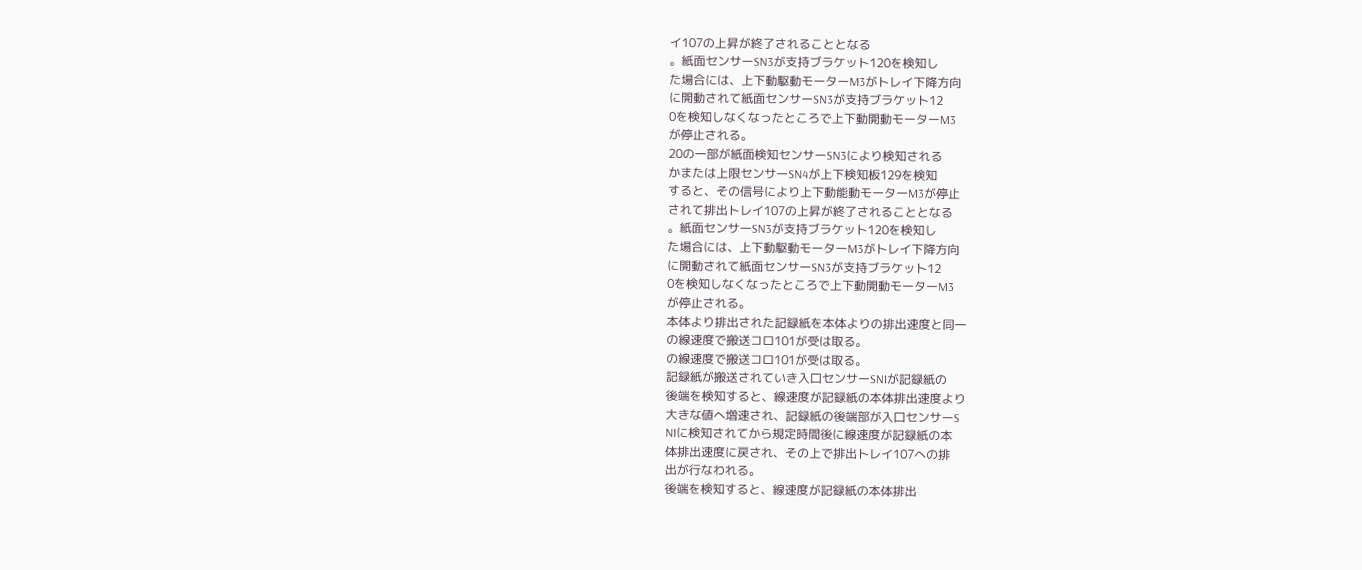イ107の上昇が終了されることとなる
。紙面センサーSN3が支持ブラケット120を検知し
た場合には、上下動駆動モーターM3がトレイ下降方向
に開動されて紙面センサーSN3が支持ブラケット12
0を検知しなくなったところで上下動開動モーターM3
が停止される。
20の一部が紙面検知センサーSN3により検知される
かまたは上限センサーSN4が上下検知板129を検知
すると、その信号により上下動能動モーターM3が停止
されて排出トレイ107の上昇が終了されることとなる
。紙面センサーSN3が支持ブラケット120を検知し
た場合には、上下動駆動モーターM3がトレイ下降方向
に開動されて紙面センサーSN3が支持ブラケット12
0を検知しなくなったところで上下動開動モーターM3
が停止される。
本体より排出された記録紙を本体よりの排出速度と同一
の線速度で搬送コロ101が受は取る。
の線速度で搬送コロ101が受は取る。
記録紙が搬送されていき入口センサーSNIが記録紙の
後端を検知すると、線速度が記録紙の本体排出速度より
大きな値へ増速され、記録紙の後端部が入口センサーS
NIに検知されてから規定時間後に線速度が記録紙の本
体排出速度に戻され、その上で排出トレイ107への排
出が行なわれる。
後端を検知すると、線速度が記録紙の本体排出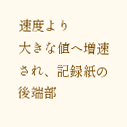速度より
大きな値へ増速され、記録紙の後端部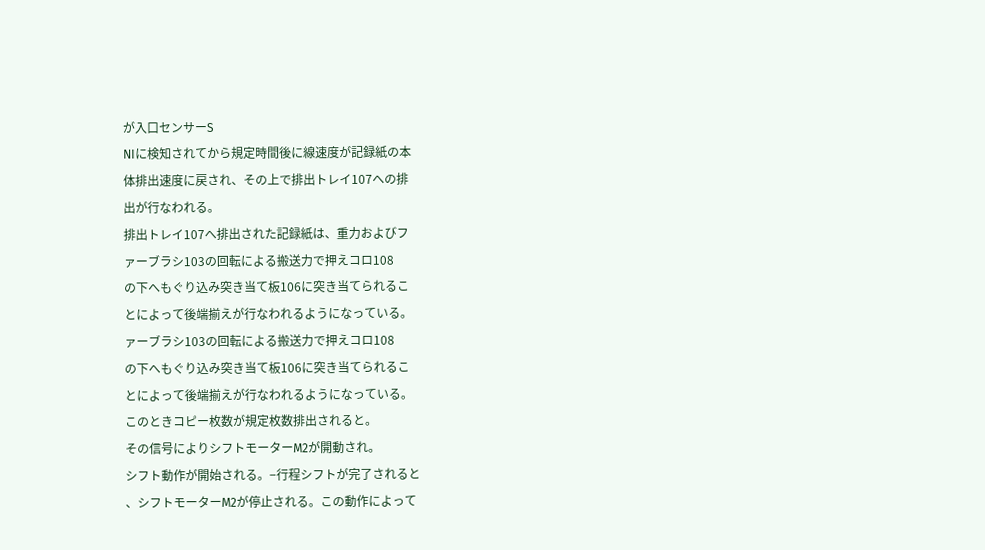が入口センサーS
NIに検知されてから規定時間後に線速度が記録紙の本
体排出速度に戻され、その上で排出トレイ107への排
出が行なわれる。
排出トレイ107へ排出された記録紙は、重力およびフ
ァーブラシ103の回転による搬送力で押えコロ108
の下へもぐり込み突き当て板106に突き当てられるこ
とによって後端揃えが行なわれるようになっている。
ァーブラシ103の回転による搬送力で押えコロ108
の下へもぐり込み突き当て板106に突き当てられるこ
とによって後端揃えが行なわれるようになっている。
このときコピー枚数が規定枚数排出されると。
その信号によりシフトモーターM2が開動され。
シフト動作が開始される。−行程シフトが完了されると
、シフトモーターM2が停止される。この動作によって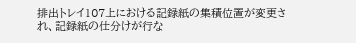排出トレイ107上における記録紙の集積位置が変更さ
れ、記録紙の仕分けが行な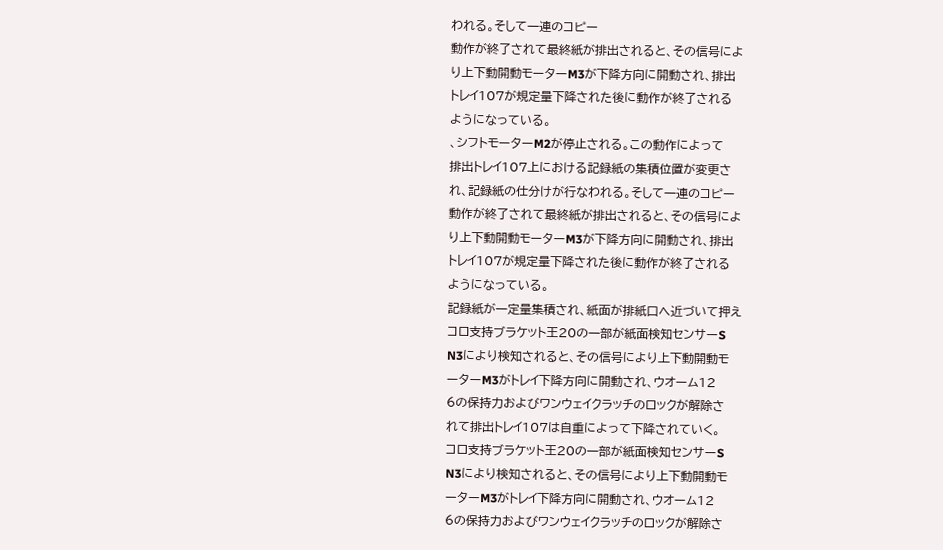われる。そして一連のコピー
動作が終了されて最終紙が排出されると、その信号によ
り上下動開動モーターM3が下降方向に開動され、排出
トレイ107が規定量下降された後に動作が終了される
ようになっている。
、シフトモーターM2が停止される。この動作によって
排出トレイ107上における記録紙の集積位置が変更さ
れ、記録紙の仕分けが行なわれる。そして一連のコピー
動作が終了されて最終紙が排出されると、その信号によ
り上下動開動モーターM3が下降方向に開動され、排出
トレイ107が規定量下降された後に動作が終了される
ようになっている。
記録紙が一定量集積され、紙面が排紙口へ近づいて押え
コロ支持ブラケット王20の一部が紙面検知センサーS
N3により検知されると、その信号により上下動開動モ
ーターM3がトレイ下降方向に開動され、ウオーム12
6の保持力およびワンウェイクラッチのロックが解除さ
れて排出トレイ107は自重によって下降されていく。
コロ支持ブラケット王20の一部が紙面検知センサーS
N3により検知されると、その信号により上下動開動モ
ーターM3がトレイ下降方向に開動され、ウオーム12
6の保持力およびワンウェイクラッチのロックが解除さ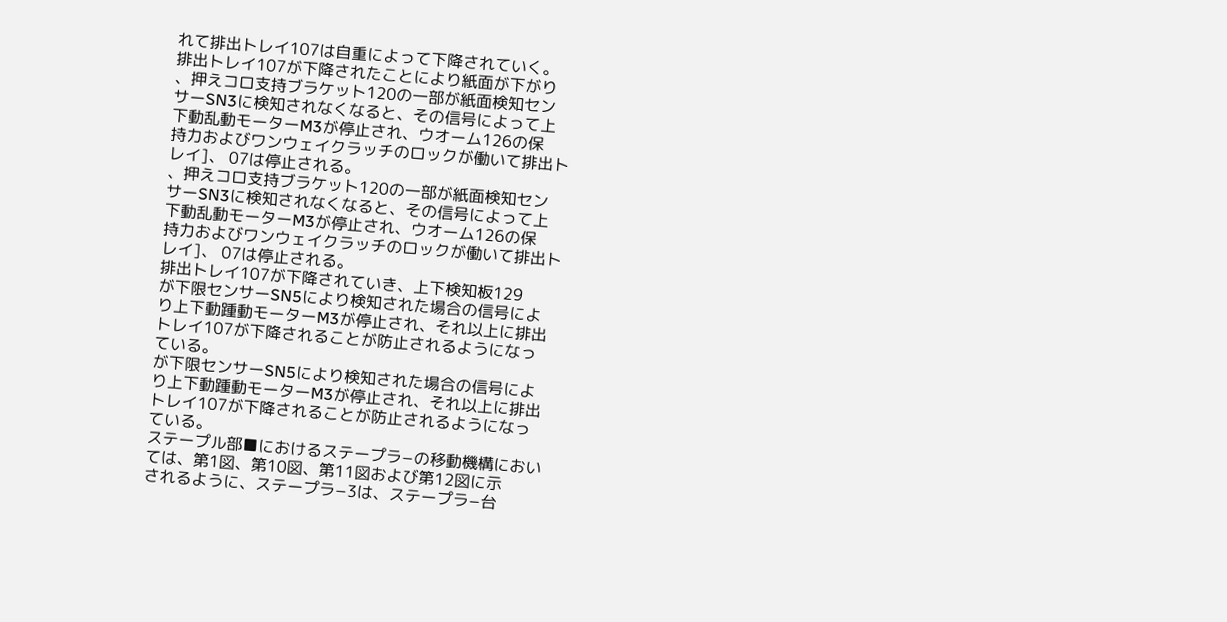れて排出トレイ107は自重によって下降されていく。
排出トレイ107が下降されたことにより紙面が下がり
、押えコロ支持ブラケット120の一部が紙面検知セン
サーSN3に検知されなくなると、その信号によって上
下動乱動モーターM3が停止され、ウオーム126の保
持力およびワンウェイクラッチのロックが働いて排出ト
レイ]、 07は停止される。
、押えコロ支持ブラケット120の一部が紙面検知セン
サーSN3に検知されなくなると、その信号によって上
下動乱動モーターM3が停止され、ウオーム126の保
持力およびワンウェイクラッチのロックが働いて排出ト
レイ]、 07は停止される。
排出トレイ107が下降されていき、上下検知板129
が下限センサーSN5により検知された場合の信号によ
り上下動踵動モーターM3が停止され、それ以上に排出
トレイ107が下降されることが防止されるようになっ
ている。
が下限センサーSN5により検知された場合の信号によ
り上下動踵動モーターM3が停止され、それ以上に排出
トレイ107が下降されることが防止されるようになっ
ている。
ステープル部■におけるステープラ−の移動機構におい
ては、第1図、第10図、第11図および第12図に示
されるように、ステープラ−3は、ステープラ−台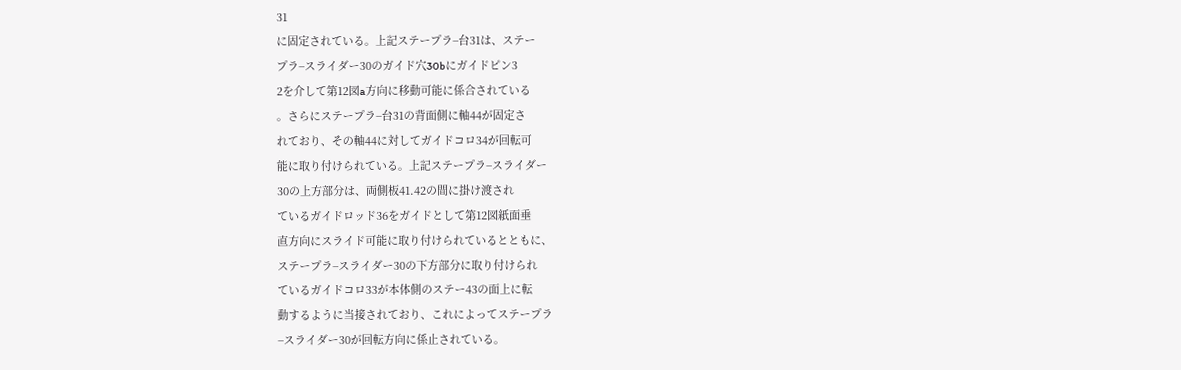31
に固定されている。上記ステープラ−台31は、ステー
プラ−スライダー30のガイド穴30bにガイドピン3
2を介して第12図a方向に移動可能に係合されている
。さらにステープラ−台31の背面側に軸44が固定さ
れており、その軸44に対してガイドコロ34が回転可
能に取り付けられている。上記ステープラ−スライダー
30の上方部分は、両側板41.42の間に掛け渡され
ているガイドロッド36をガイドとして第12図紙面垂
直方向にスライド可能に取り付けられているとともに、
ステープラ−スライダー30の下方部分に取り付けられ
ているガイドコロ33が本体側のステー43の面上に転
動するように当接されており、これによってステープラ
−スライダー30が回転方向に係止されている。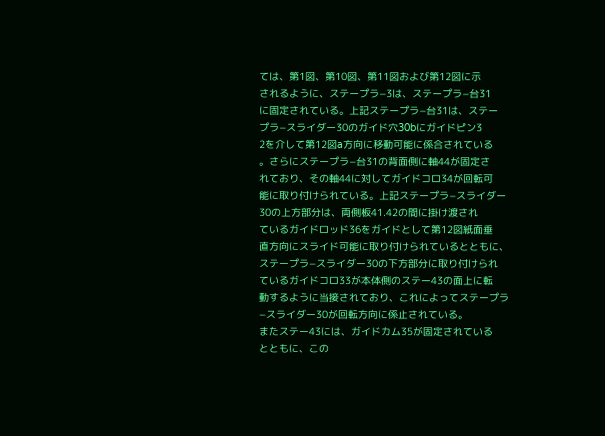ては、第1図、第10図、第11図および第12図に示
されるように、ステープラ−3は、ステープラ−台31
に固定されている。上記ステープラ−台31は、ステー
プラ−スライダー30のガイド穴30bにガイドピン3
2を介して第12図a方向に移動可能に係合されている
。さらにステープラ−台31の背面側に軸44が固定さ
れており、その軸44に対してガイドコロ34が回転可
能に取り付けられている。上記ステープラ−スライダー
30の上方部分は、両側板41.42の間に掛け渡され
ているガイドロッド36をガイドとして第12図紙面垂
直方向にスライド可能に取り付けられているとともに、
ステープラ−スライダー30の下方部分に取り付けられ
ているガイドコロ33が本体側のステー43の面上に転
動するように当接されており、これによってステープラ
−スライダー30が回転方向に係止されている。
またステー43には、ガイドカム35が固定されている
とともに、この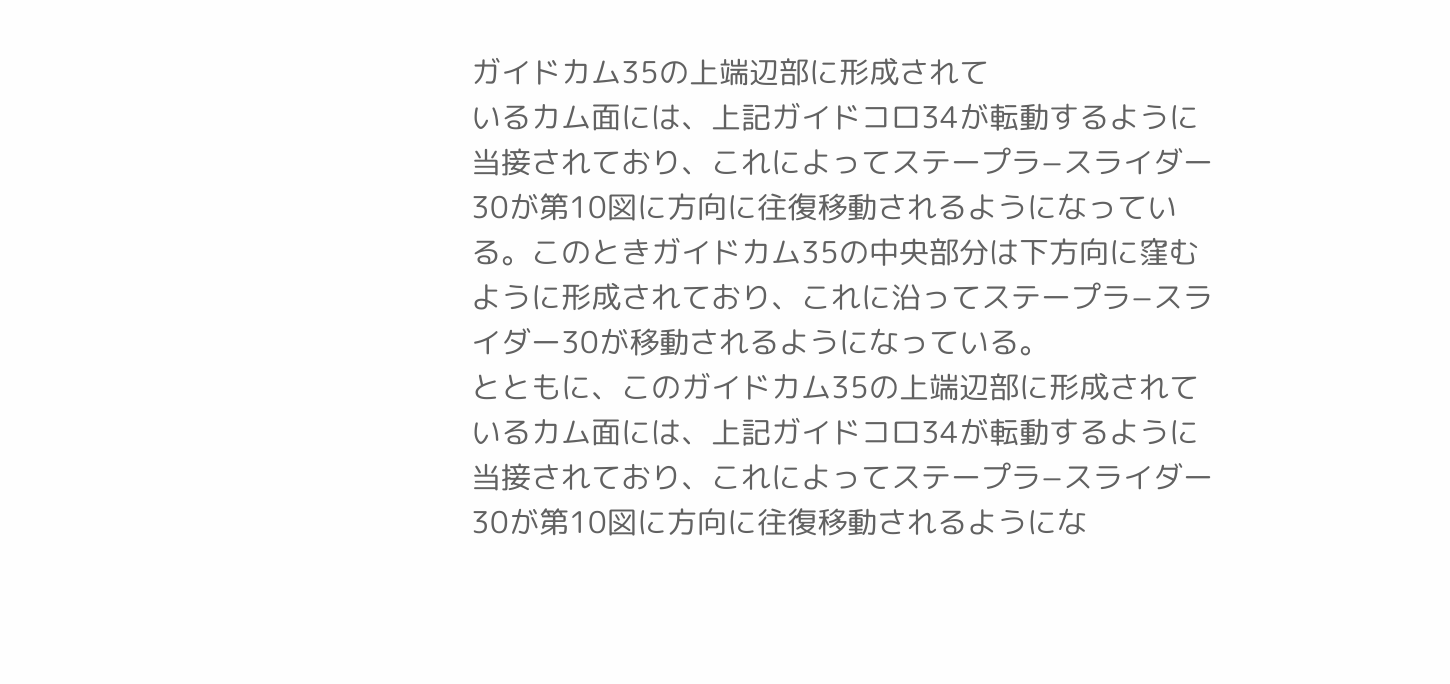ガイドカム35の上端辺部に形成されて
いるカム面には、上記ガイドコロ34が転動するように
当接されており、これによってステープラ−スライダー
30が第10図に方向に往復移動されるようになってい
る。このときガイドカム35の中央部分は下方向に窪む
ように形成されており、これに沿ってステープラ−スラ
イダー30が移動されるようになっている。
とともに、このガイドカム35の上端辺部に形成されて
いるカム面には、上記ガイドコロ34が転動するように
当接されており、これによってステープラ−スライダー
30が第10図に方向に往復移動されるようにな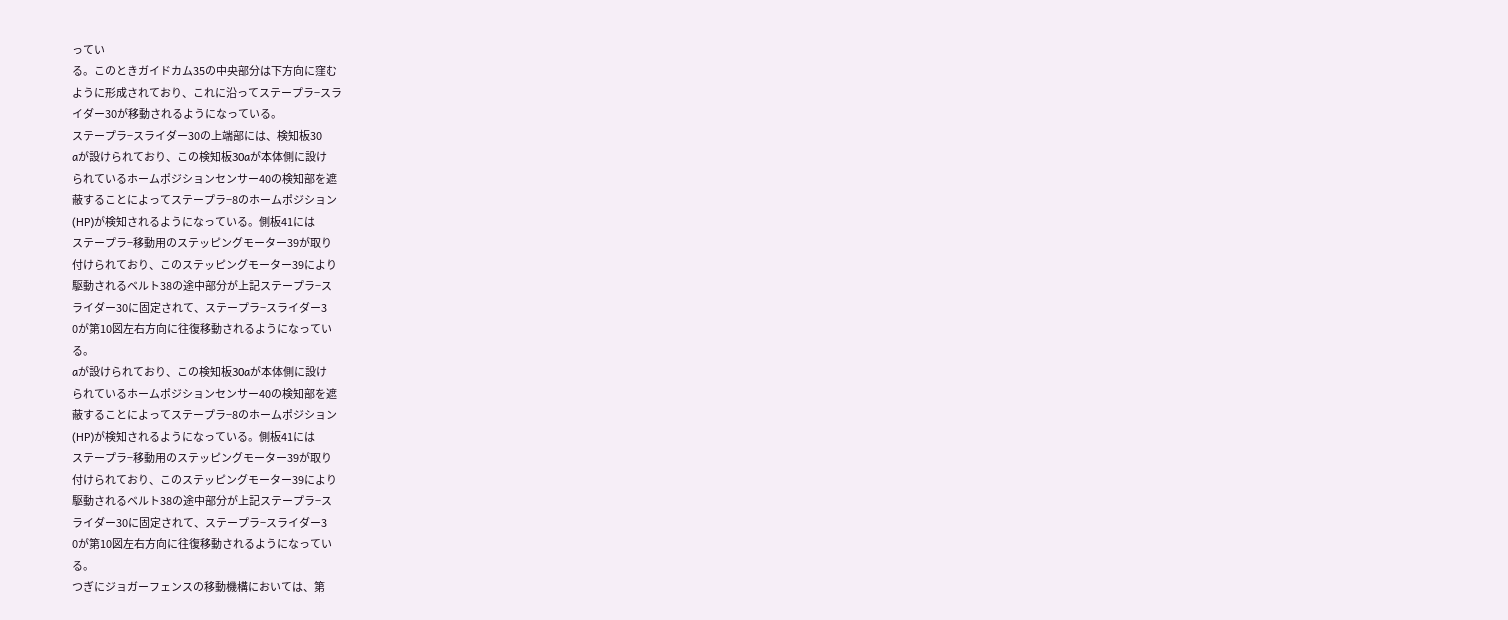ってい
る。このときガイドカム35の中央部分は下方向に窪む
ように形成されており、これに沿ってステープラ−スラ
イダー30が移動されるようになっている。
ステープラ−スライダー30の上端部には、検知板30
aが設けられており、この検知板30aが本体側に設け
られているホームポジションセンサー40の検知部を遮
蔽することによってステープラ−8のホームポジション
(HP)が検知されるようになっている。側板41には
ステープラ−移動用のステッピングモーター39が取り
付けられており、このステッピングモーター39により
駆動されるベルト38の途中部分が上記ステープラ−ス
ライダー30に固定されて、ステープラ−スライダー3
0が第10図左右方向に往復移動されるようになってい
る。
aが設けられており、この検知板30aが本体側に設け
られているホームポジションセンサー40の検知部を遮
蔽することによってステープラ−8のホームポジション
(HP)が検知されるようになっている。側板41には
ステープラ−移動用のステッピングモーター39が取り
付けられており、このステッピングモーター39により
駆動されるベルト38の途中部分が上記ステープラ−ス
ライダー30に固定されて、ステープラ−スライダー3
0が第10図左右方向に往復移動されるようになってい
る。
つぎにジョガーフェンスの移動機構においては、第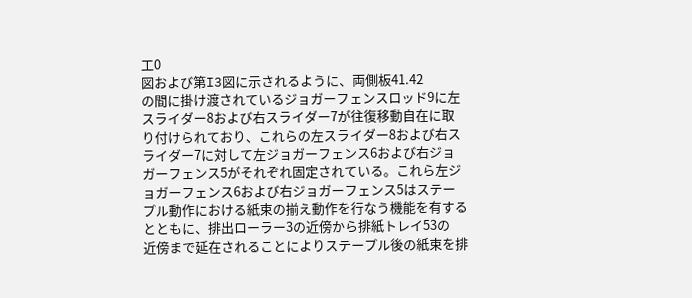工0
図および第I3図に示されるように、両側板41.42
の間に掛け渡されているジョガーフェンスロッド9に左
スライダー8および右スライダー7が往復移動自在に取
り付けられており、これらの左スライダー8および右ス
ライダー7に対して左ジョガーフェンス6および右ジョ
ガーフェンス5がそれぞれ固定されている。これら左ジ
ョガーフェンス6および右ジョガーフェンス5はステー
プル動作における紙束の揃え動作を行なう機能を有する
とともに、排出ローラー3の近傍から排紙トレイ53の
近傍まで延在されることによりステープル後の紙束を排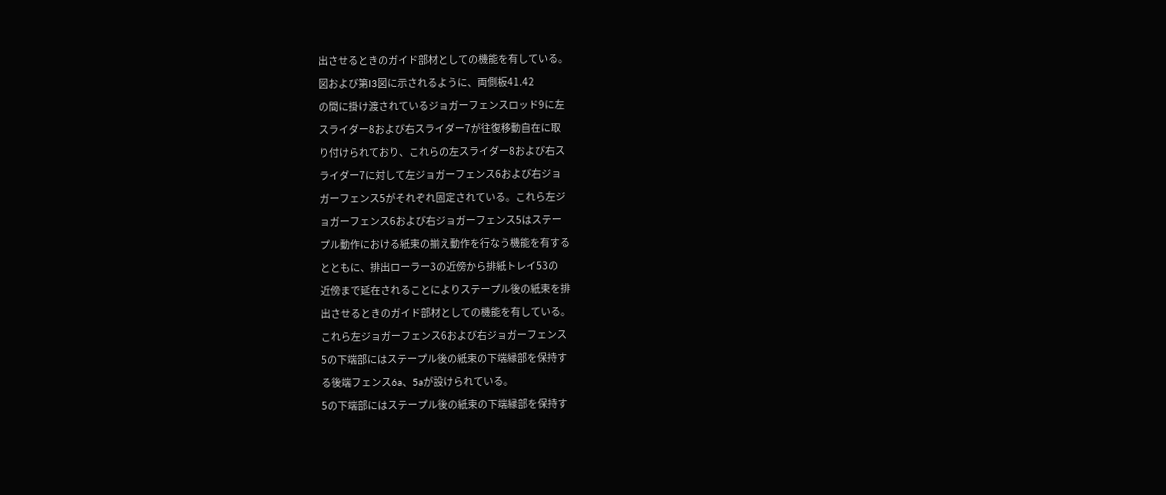出させるときのガイド部材としての機能を有している。
図および第I3図に示されるように、両側板41.42
の間に掛け渡されているジョガーフェンスロッド9に左
スライダー8および右スライダー7が往復移動自在に取
り付けられており、これらの左スライダー8および右ス
ライダー7に対して左ジョガーフェンス6および右ジョ
ガーフェンス5がそれぞれ固定されている。これら左ジ
ョガーフェンス6および右ジョガーフェンス5はステー
プル動作における紙束の揃え動作を行なう機能を有する
とともに、排出ローラー3の近傍から排紙トレイ53の
近傍まで延在されることによりステープル後の紙束を排
出させるときのガイド部材としての機能を有している。
これら左ジョガーフェンス6および右ジョガーフェンス
5の下端部にはステープル後の紙束の下端縁部を保持す
る後端フェンス6a、5aが設けられている。
5の下端部にはステープル後の紙束の下端縁部を保持す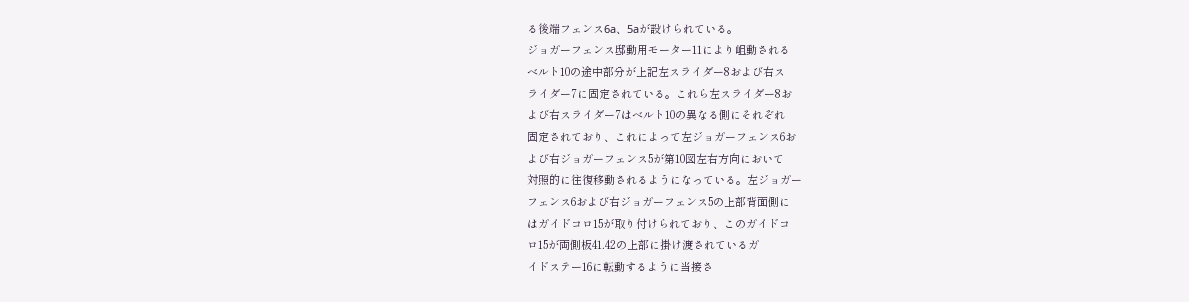る後端フェンス6a、5aが設けられている。
ジョガーフェンス邸動用モーター11により岨動される
ベルト10の途中部分が上記左スライダー8および右ス
ライダー7に固定されている。これら左スライダー8お
よび右スライダー7はベルト10の異なる側にそれぞれ
固定されており、これによって左ジョガーフェンス6お
よび右ジョガーフェンス5が第10図左右方向において
対照的に往復移動されるようになっている。左ジョガー
フェンス6および右ジョガーフェンス5の上部背面側に
はガイドコロ15が取り付けられており、このガイドコ
ロ15が両側板41.42の上部に掛け渡されているガ
イドステー16に転動するように当接さ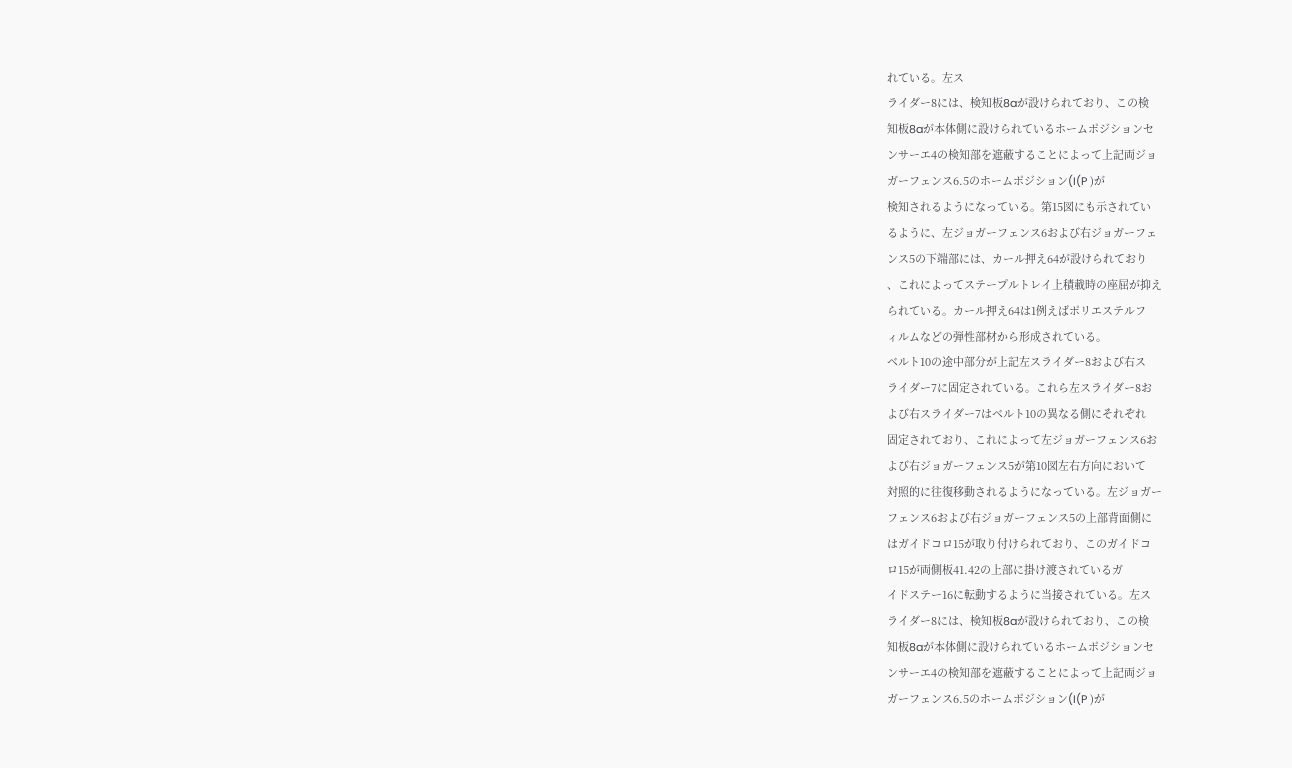れている。左ス
ライダー8には、検知板8aが設けられており、この検
知板8aが本体側に設けられているホームポジションセ
ンサーエ4の検知部を遮蔽することによって上記両ジョ
ガーフェンス6.5のホームポジション(I(P )が
検知されるようになっている。第15図にも示されてい
るように、左ジョガーフェンス6および右ジョガーフェ
ンス5の下端部には、カール押え64が設けられており
、これによってステープルトレイ上積載時の座屈が抑え
られている。カール押え64は1例えばポリエステルフ
ィルムなどの弾性部材から形成されている。
ベルト10の途中部分が上記左スライダー8および右ス
ライダー7に固定されている。これら左スライダー8お
よび右スライダー7はベルト10の異なる側にそれぞれ
固定されており、これによって左ジョガーフェンス6お
よび右ジョガーフェンス5が第10図左右方向において
対照的に往復移動されるようになっている。左ジョガー
フェンス6および右ジョガーフェンス5の上部背面側に
はガイドコロ15が取り付けられており、このガイドコ
ロ15が両側板41.42の上部に掛け渡されているガ
イドステー16に転動するように当接されている。左ス
ライダー8には、検知板8aが設けられており、この検
知板8aが本体側に設けられているホームポジションセ
ンサーエ4の検知部を遮蔽することによって上記両ジョ
ガーフェンス6.5のホームポジション(I(P )が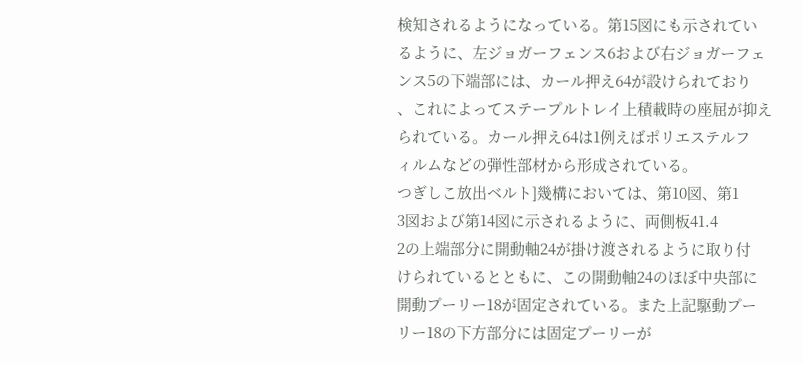検知されるようになっている。第15図にも示されてい
るように、左ジョガーフェンス6および右ジョガーフェ
ンス5の下端部には、カール押え64が設けられており
、これによってステープルトレイ上積載時の座屈が抑え
られている。カール押え64は1例えばポリエステルフ
ィルムなどの弾性部材から形成されている。
つぎしこ放出ベルト]幾構においては、第10図、第1
3図および第14図に示されるように、両側板41.4
2の上端部分に開動軸24が掛け渡されるように取り付
けられているとともに、この開動軸24のほぼ中央部に
開動プーリー18が固定されている。また上記駆動プー
リー18の下方部分には固定プーリーが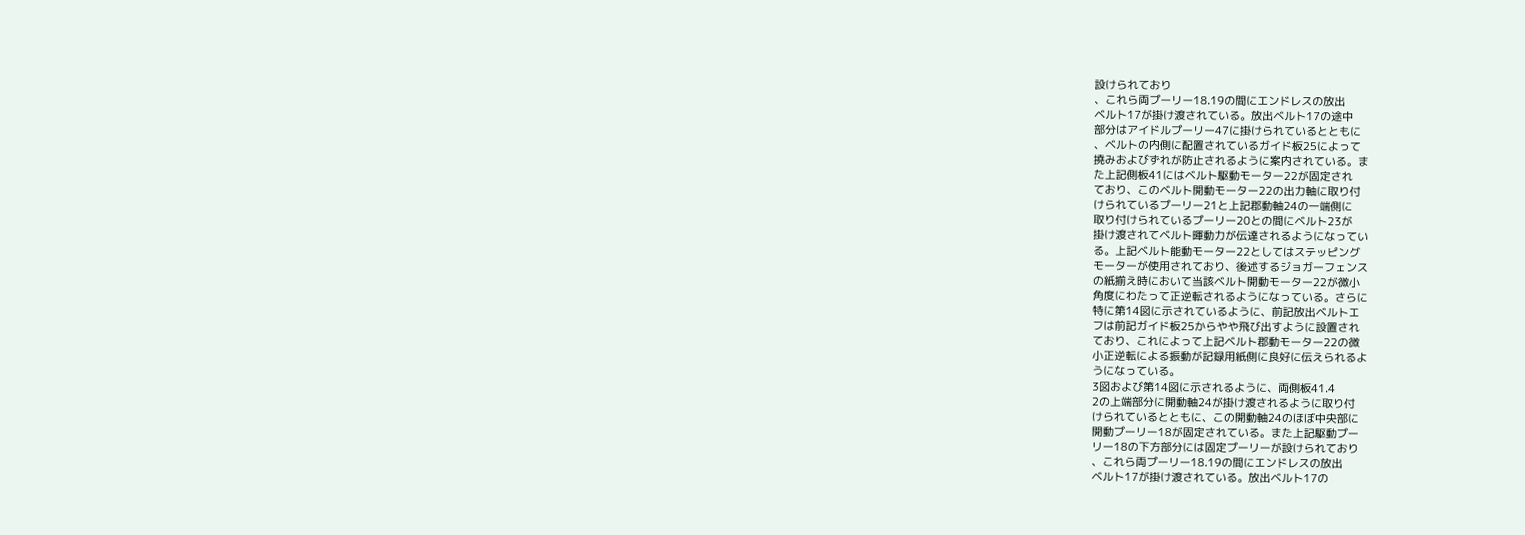設けられており
、これら両プーリー18.19の間にエンドレスの放出
ベルト17が掛け渡されている。放出ベルト17の途中
部分はアイドルプーリー47に掛けられているとともに
、ベルトの内側に配置されているガイド板25によって
撓みおよびずれが防止されるように案内されている。ま
た上記側板41にはベルト駆動モーター22が固定され
ており、このベルト開動モーター22の出力軸に取り付
けられているプーリー21と上記郡動軸24の一端側に
取り付けられているプーリー20との間にベルト23が
掛け渡されてベルト暉動力が伝達されるようになってい
る。上記ベルト能動モーター22としてはステッピング
モーターが使用されており、後述するジョガーフェンス
の紙揃え時において当該ベルト開動モーター22が微小
角度にわたって正逆転されるようになっている。さらに
特に第14図に示されているように、前記放出ベルトエ
フは前記ガイド板25からやや飛び出すように設置され
ており、これによって上記ベルト郡動モーター22の微
小正逆転による振動が記録用紙側に良好に伝えられるよ
うになっている。
3図および第14図に示されるように、両側板41.4
2の上端部分に開動軸24が掛け渡されるように取り付
けられているとともに、この開動軸24のほぼ中央部に
開動プーリー18が固定されている。また上記駆動プー
リー18の下方部分には固定プーリーが設けられており
、これら両プーリー18.19の間にエンドレスの放出
ベルト17が掛け渡されている。放出ベルト17の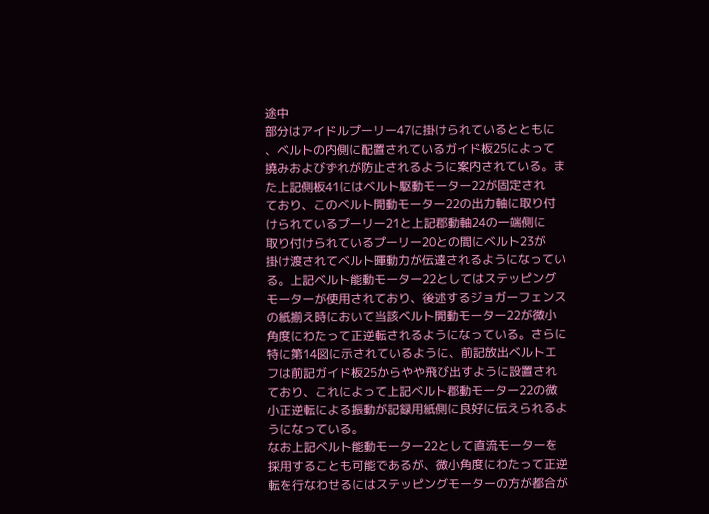途中
部分はアイドルプーリー47に掛けられているとともに
、ベルトの内側に配置されているガイド板25によって
撓みおよびずれが防止されるように案内されている。ま
た上記側板41にはベルト駆動モーター22が固定され
ており、このベルト開動モーター22の出力軸に取り付
けられているプーリー21と上記郡動軸24の一端側に
取り付けられているプーリー20との間にベルト23が
掛け渡されてベルト暉動力が伝達されるようになってい
る。上記ベルト能動モーター22としてはステッピング
モーターが使用されており、後述するジョガーフェンス
の紙揃え時において当該ベルト開動モーター22が微小
角度にわたって正逆転されるようになっている。さらに
特に第14図に示されているように、前記放出ベルトエ
フは前記ガイド板25からやや飛び出すように設置され
ており、これによって上記ベルト郡動モーター22の微
小正逆転による振動が記録用紙側に良好に伝えられるよ
うになっている。
なお上記ベルト能動モーター22として直流モーターを
採用することも可能であるが、微小角度にわたって正逆
転を行なわせるにはステッピングモーターの方が都合が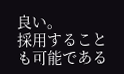良い。
採用することも可能である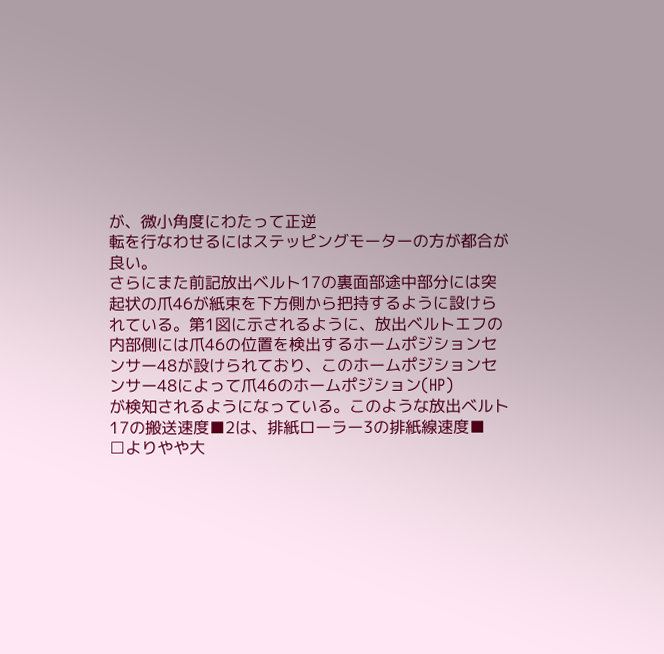が、微小角度にわたって正逆
転を行なわせるにはステッピングモーターの方が都合が
良い。
さらにまた前記放出ベルト17の裏面部途中部分には突
起状の爪46が紙束を下方側から把持するように設けら
れている。第1図に示されるように、放出ベルトエフの
内部側には爪46の位置を検出するホームポジションセ
ンサー48が設けられており、このホームポジションセ
ンサー48によって爪46のホームポジション(HP)
が検知されるようになっている。このような放出ベルト
17の搬送速度■2は、排紙ローラー3の排紙線速度■
□よりやや大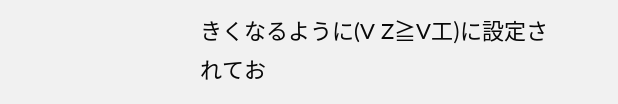きくなるように(V Z≧V工)に設定さ
れてお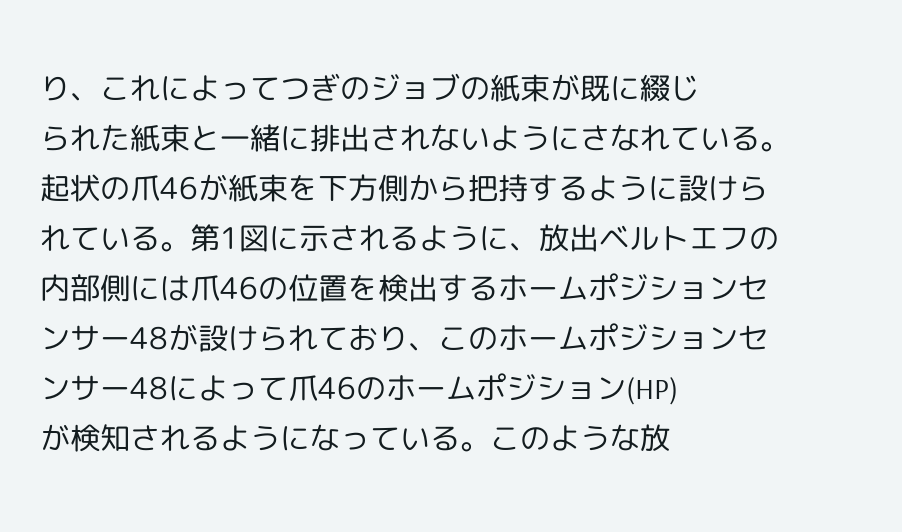り、これによってつぎのジョブの紙束が既に綴じ
られた紙束と一緒に排出されないようにさなれている。
起状の爪46が紙束を下方側から把持するように設けら
れている。第1図に示されるように、放出ベルトエフの
内部側には爪46の位置を検出するホームポジションセ
ンサー48が設けられており、このホームポジションセ
ンサー48によって爪46のホームポジション(HP)
が検知されるようになっている。このような放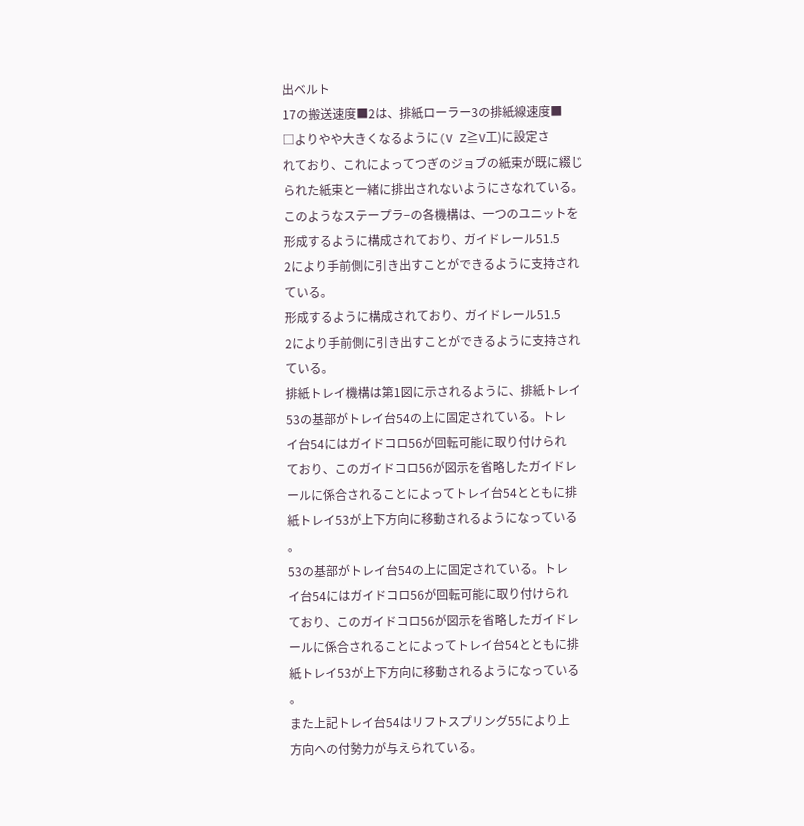出ベルト
17の搬送速度■2は、排紙ローラー3の排紙線速度■
□よりやや大きくなるように(V Z≧V工)に設定さ
れており、これによってつぎのジョブの紙束が既に綴じ
られた紙束と一緒に排出されないようにさなれている。
このようなステープラ−の各機構は、一つのユニットを
形成するように構成されており、ガイドレール51.5
2により手前側に引き出すことができるように支持され
ている。
形成するように構成されており、ガイドレール51.5
2により手前側に引き出すことができるように支持され
ている。
排紙トレイ機構は第1図に示されるように、排紙トレイ
53の基部がトレイ台54の上に固定されている。トレ
イ台54にはガイドコロ56が回転可能に取り付けられ
ており、このガイドコロ56が図示を省略したガイドレ
ールに係合されることによってトレイ台54とともに排
紙トレイ53が上下方向に移動されるようになっている
。
53の基部がトレイ台54の上に固定されている。トレ
イ台54にはガイドコロ56が回転可能に取り付けられ
ており、このガイドコロ56が図示を省略したガイドレ
ールに係合されることによってトレイ台54とともに排
紙トレイ53が上下方向に移動されるようになっている
。
また上記トレイ台54はリフトスプリング55により上
方向への付勢力が与えられている。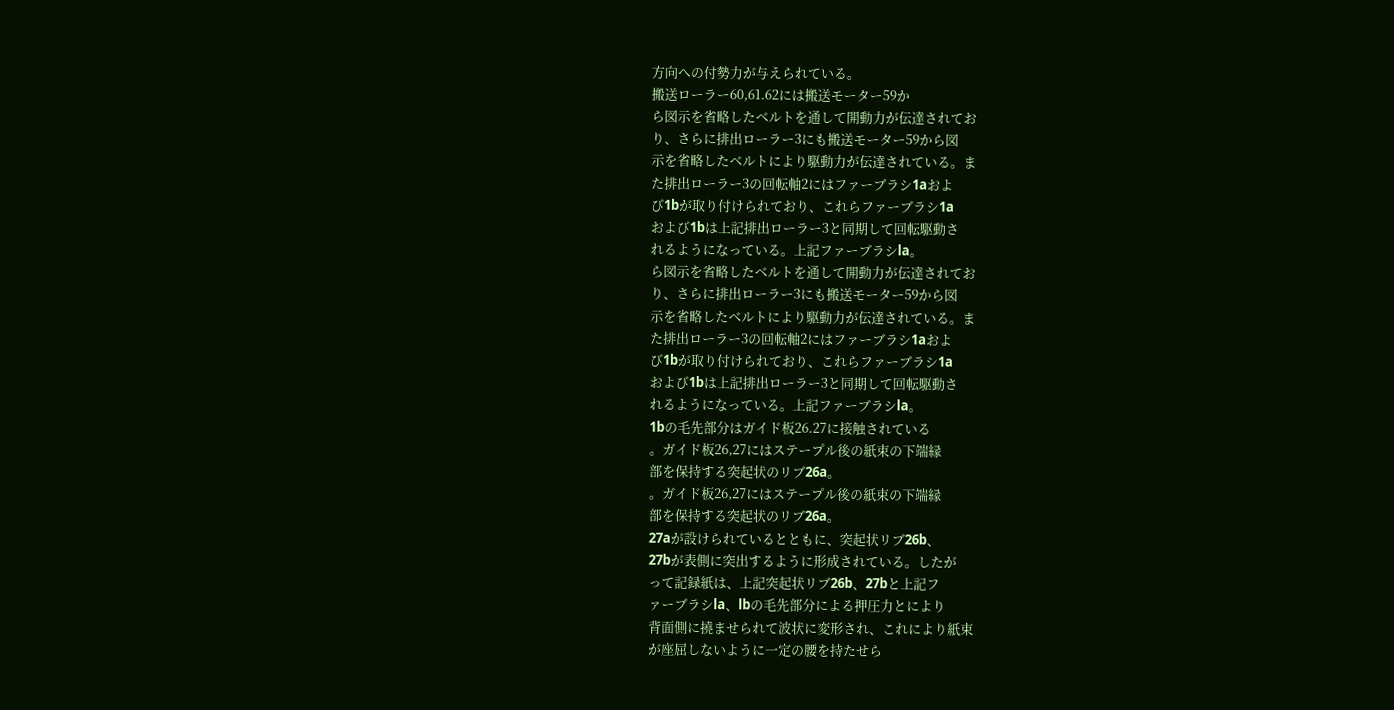方向への付勢力が与えられている。
搬送ローラー60,61.62には搬送モーター59か
ら図示を省略したベルトを通して開動力が伝達されてお
り、さらに排出ローラー3にも搬送モーター59から図
示を省略したベルトにより駆動力が伝達されている。ま
た排出ローラー3の回転軸2にはファーブラシ1aおよ
び1bが取り付けられており、これらファーブラシ1a
および1bは上記排出ローラー3と同期して回転駆動さ
れるようになっている。上記ファーブラシla。
ら図示を省略したベルトを通して開動力が伝達されてお
り、さらに排出ローラー3にも搬送モーター59から図
示を省略したベルトにより駆動力が伝達されている。ま
た排出ローラー3の回転軸2にはファーブラシ1aおよ
び1bが取り付けられており、これらファーブラシ1a
および1bは上記排出ローラー3と同期して回転駆動さ
れるようになっている。上記ファーブラシla。
1bの毛先部分はガイド板26.27に接触されている
。ガイド板26,27にはステープル後の紙束の下端縁
部を保持する突起状のリブ26a。
。ガイド板26,27にはステープル後の紙束の下端縁
部を保持する突起状のリブ26a。
27aが設けられているとともに、突起状リブ26b、
27bが表側に突出するように形成されている。したが
って記録紙は、上記突起状リブ26b、27bと上記フ
ァーブラシla、lbの毛先部分による押圧力とにより
背面側に撓ませられて波状に変形され、これにより紙束
が座屈しないように一定の腰を持たせら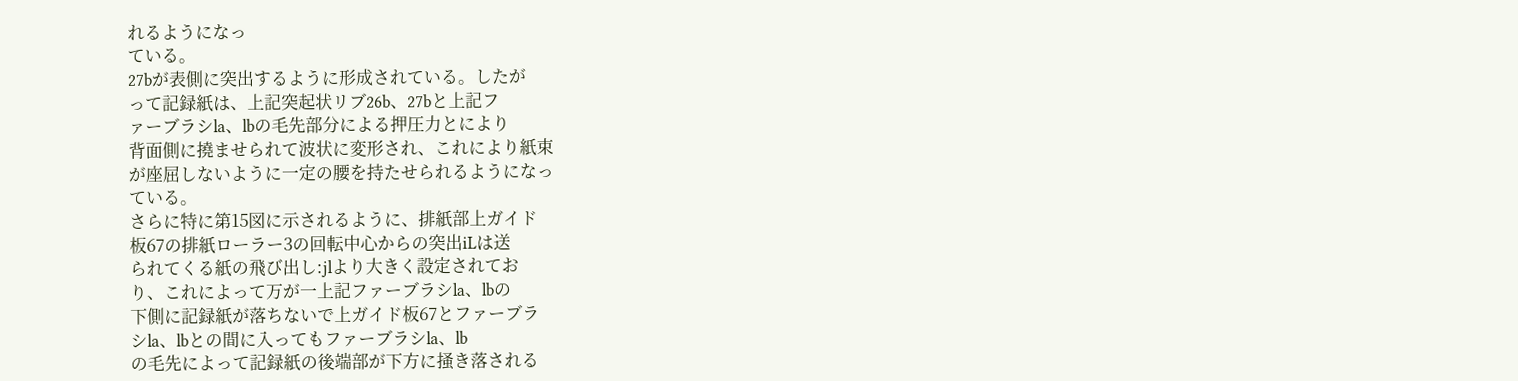れるようになっ
ている。
27bが表側に突出するように形成されている。したが
って記録紙は、上記突起状リブ26b、27bと上記フ
ァーブラシla、lbの毛先部分による押圧力とにより
背面側に撓ませられて波状に変形され、これにより紙束
が座屈しないように一定の腰を持たせられるようになっ
ている。
さらに特に第15図に示されるように、排紙部上ガイド
板67の排紙ローラー3の回転中心からの突出iLは送
られてくる紙の飛び出し:jlより大きく設定されてお
り、これによって万が一上記ファーブラシla、lbの
下側に記録紙が落ちないで上ガイド板67とファーブラ
シla、lbとの間に入ってもファーブラシla、lb
の毛先によって記録紙の後端部が下方に掻き落される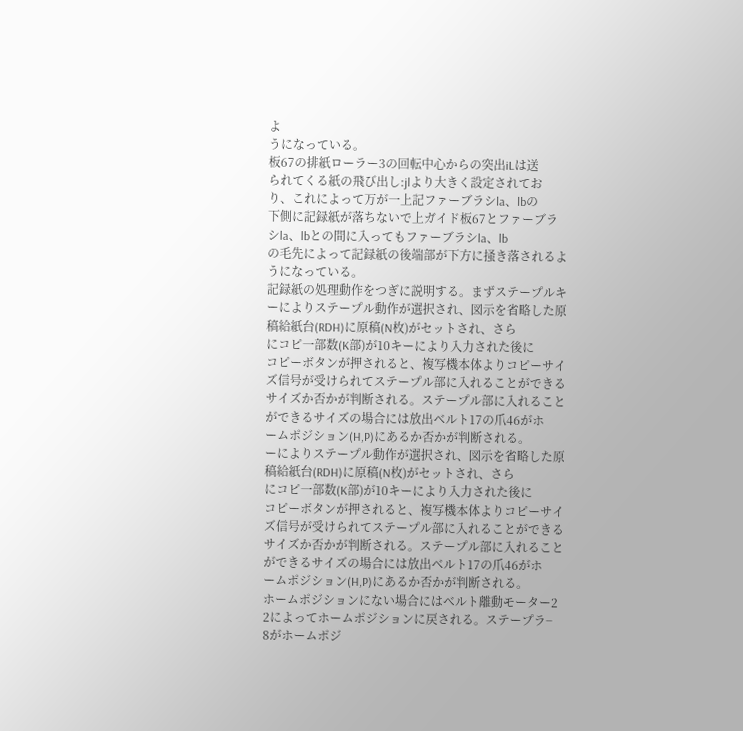よ
うになっている。
板67の排紙ローラー3の回転中心からの突出iLは送
られてくる紙の飛び出し:jlより大きく設定されてお
り、これによって万が一上記ファーブラシla、lbの
下側に記録紙が落ちないで上ガイド板67とファーブラ
シla、lbとの間に入ってもファーブラシla、lb
の毛先によって記録紙の後端部が下方に掻き落されるよ
うになっている。
記録紙の処理動作をつぎに説明する。まずステープルキ
ーによりステープル動作が選択され、図示を省略した原
稿給紙台(RDH)に原稿(N枚)がセットされ、さら
にコピ一部数(K部)が10キーにより入力された後に
コピーボタンが押されると、複写機本体よりコピーサイ
ズ信号が受けられてステープル部に入れることができる
サイズか否かが判断される。ステープル部に入れること
ができるサイズの場合には放出ベルト17の爪46がホ
ームポジション(H,P)にあるか否かが判断される。
ーによりステープル動作が選択され、図示を省略した原
稿給紙台(RDH)に原稿(N枚)がセットされ、さら
にコピ一部数(K部)が10キーにより入力された後に
コピーボタンが押されると、複写機本体よりコピーサイ
ズ信号が受けられてステープル部に入れることができる
サイズか否かが判断される。ステープル部に入れること
ができるサイズの場合には放出ベルト17の爪46がホ
ームポジション(H,P)にあるか否かが判断される。
ホームポジションにない場合にはベルト離動モーター2
2によってホームポジションに戻される。ステープラ−
8がホームポジ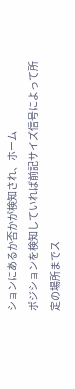ションにあるか否かが検知され、ホーム
ポジションを検知していれば前記サイズ信号によって所
定の場所までス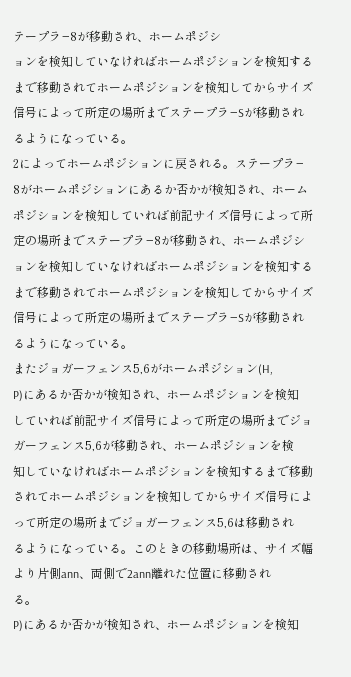テープラ−8が移動され、ホームポジシ
ョンを検知していなければホームポジションを検知する
まで移動されてホームポジションを検知してからサイズ
信号によって所定の場所までステープラ−Sが移動され
るようになっている。
2によってホームポジションに戻される。ステープラ−
8がホームポジションにあるか否かが検知され、ホーム
ポジションを検知していれば前記サイズ信号によって所
定の場所までステープラ−8が移動され、ホームポジシ
ョンを検知していなければホームポジションを検知する
まで移動されてホームポジションを検知してからサイズ
信号によって所定の場所までステープラ−Sが移動され
るようになっている。
またジョガーフェンス5,6がホームポジション(H,
P)にあるか否かが検知され、ホームポジションを検知
していれば前記サイズ信号によって所定の場所までジョ
ガーフェンス5,6が移動され、ホームポジションを検
知していなければホームポジションを検知するまで移動
されてホームポジションを検知してからサイズ信号によ
って所定の場所までジョガーフェンス5,6は移動され
るようになっている。このときの移動場所は、サイズ幅
より片側ann、両側で2ann離れた位置に移動され
る。
P)にあるか否かが検知され、ホームポジションを検知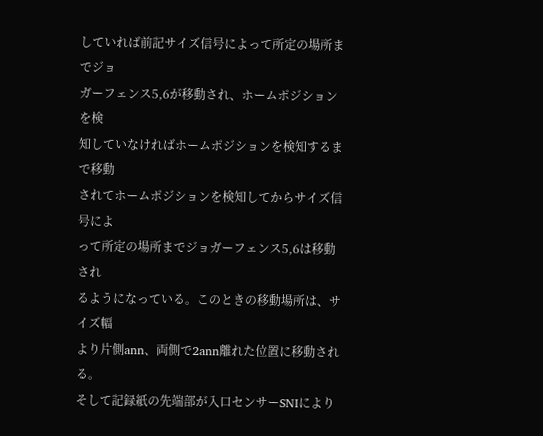していれば前記サイズ信号によって所定の場所までジョ
ガーフェンス5,6が移動され、ホームポジションを検
知していなければホームポジションを検知するまで移動
されてホームポジションを検知してからサイズ信号によ
って所定の場所までジョガーフェンス5,6は移動され
るようになっている。このときの移動場所は、サイズ幅
より片側ann、両側で2ann離れた位置に移動され
る。
そして記録紙の先端部が入口センサーSNIにより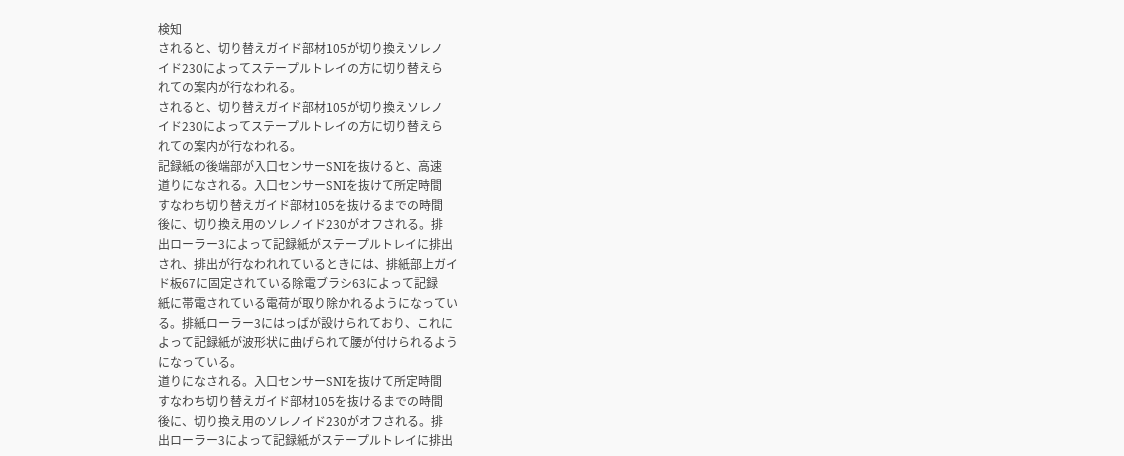検知
されると、切り替えガイド部材105が切り換えソレノ
イド230によってステープルトレイの方に切り替えら
れての案内が行なわれる。
されると、切り替えガイド部材105が切り換えソレノ
イド230によってステープルトレイの方に切り替えら
れての案内が行なわれる。
記録紙の後端部が入口センサーSNIを抜けると、高速
道りになされる。入口センサーSNIを抜けて所定時間
すなわち切り替えガイド部材105を抜けるまでの時間
後に、切り換え用のソレノイド230がオフされる。排
出ローラー3によって記録紙がステープルトレイに排出
され、排出が行なわれれているときには、排紙部上ガイ
ド板67に固定されている除電ブラシ63によって記録
紙に帯電されている電荷が取り除かれるようになってい
る。排紙ローラー3にはっばが設けられており、これに
よって記録紙が波形状に曲げられて腰が付けられるよう
になっている。
道りになされる。入口センサーSNIを抜けて所定時間
すなわち切り替えガイド部材105を抜けるまでの時間
後に、切り換え用のソレノイド230がオフされる。排
出ローラー3によって記録紙がステープルトレイに排出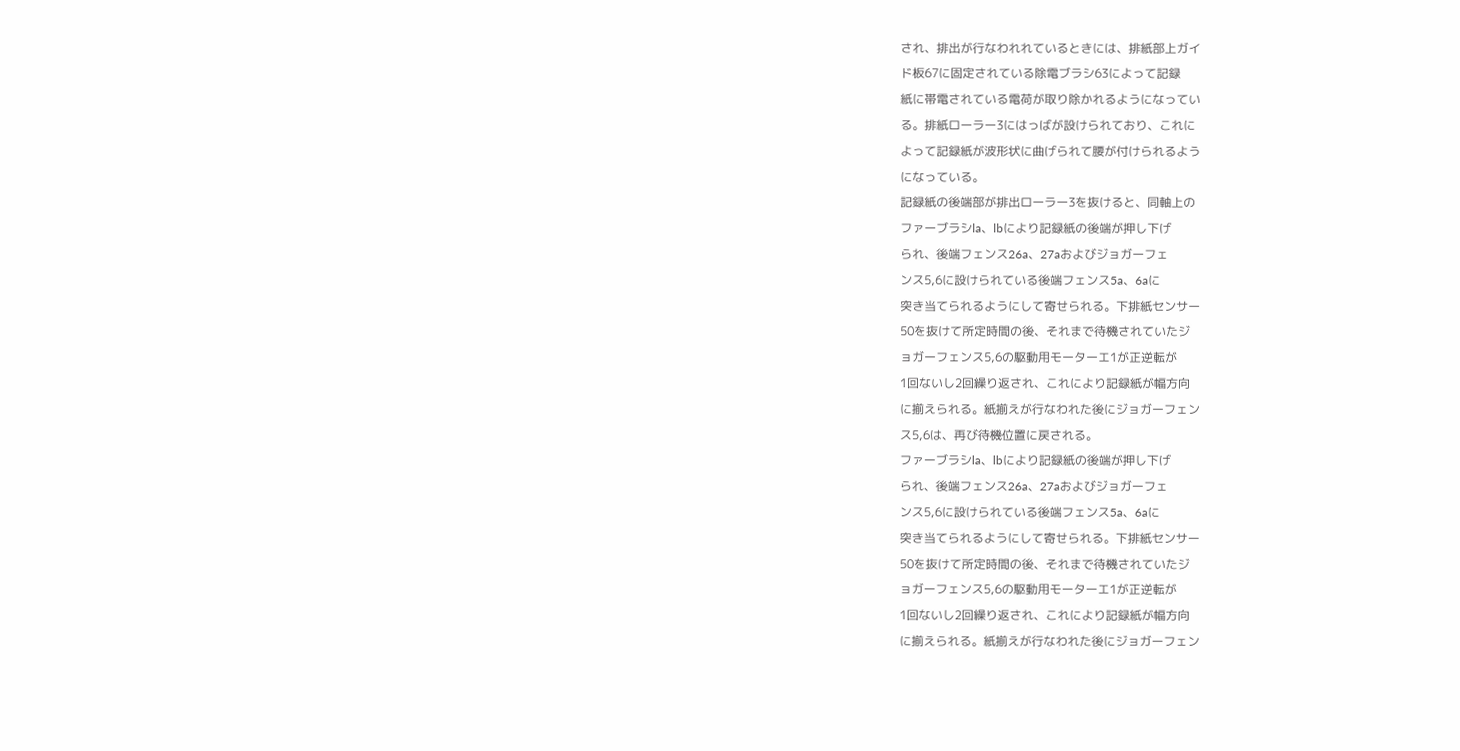され、排出が行なわれれているときには、排紙部上ガイ
ド板67に固定されている除電ブラシ63によって記録
紙に帯電されている電荷が取り除かれるようになってい
る。排紙ローラー3にはっばが設けられており、これに
よって記録紙が波形状に曲げられて腰が付けられるよう
になっている。
記録紙の後端部が排出ローラー3を抜けると、同軸上の
ファーブラシla、lbにより記録紙の後端が押し下げ
られ、後端フェンス26a、27aおよびジョガーフェ
ンス5,6に設けられている後端フェンス5a、6aに
突き当てられるようにして寄せられる。下排紙センサー
50を抜けて所定時間の後、それまで待機されていたジ
ョガーフェンス5,6の駆動用モーターエ1が正逆転が
1回ないし2回繰り返され、これにより記録紙が幅方向
に揃えられる。紙揃えが行なわれた後にジョガーフェン
ス5,6は、再び待機位置に戻される。
ファーブラシla、lbにより記録紙の後端が押し下げ
られ、後端フェンス26a、27aおよびジョガーフェ
ンス5,6に設けられている後端フェンス5a、6aに
突き当てられるようにして寄せられる。下排紙センサー
50を抜けて所定時間の後、それまで待機されていたジ
ョガーフェンス5,6の駆動用モーターエ1が正逆転が
1回ないし2回繰り返され、これにより記録紙が幅方向
に揃えられる。紙揃えが行なわれた後にジョガーフェン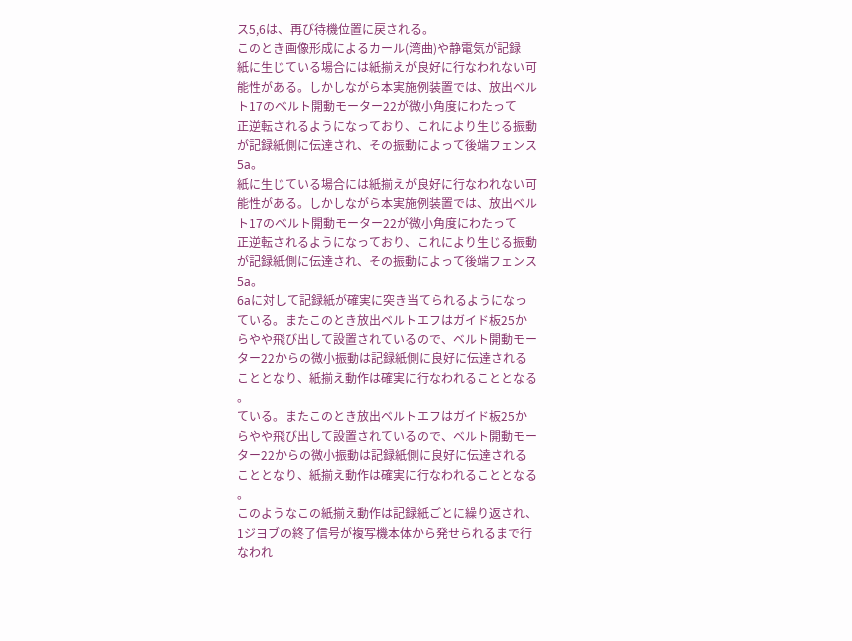ス5,6は、再び待機位置に戻される。
このとき画像形成によるカール(湾曲)や静電気が記録
紙に生じている場合には紙揃えが良好に行なわれない可
能性がある。しかしながら本実施例装置では、放出ベル
ト17のベルト開動モーター22が微小角度にわたって
正逆転されるようになっており、これにより生じる振動
が記録紙側に伝達され、その振動によって後端フェンス
5a。
紙に生じている場合には紙揃えが良好に行なわれない可
能性がある。しかしながら本実施例装置では、放出ベル
ト17のベルト開動モーター22が微小角度にわたって
正逆転されるようになっており、これにより生じる振動
が記録紙側に伝達され、その振動によって後端フェンス
5a。
6aに対して記録紙が確実に突き当てられるようになっ
ている。またこのとき放出ベルトエフはガイド板25か
らやや飛び出して設置されているので、ベルト開動モー
ター22からの微小振動は記録紙側に良好に伝達される
こととなり、紙揃え動作は確実に行なわれることとなる
。
ている。またこのとき放出ベルトエフはガイド板25か
らやや飛び出して設置されているので、ベルト開動モー
ター22からの微小振動は記録紙側に良好に伝達される
こととなり、紙揃え動作は確実に行なわれることとなる
。
このようなこの紙揃え動作は記録紙ごとに繰り返され、
1ジヨブの終了信号が複写機本体から発せられるまで行
なわれ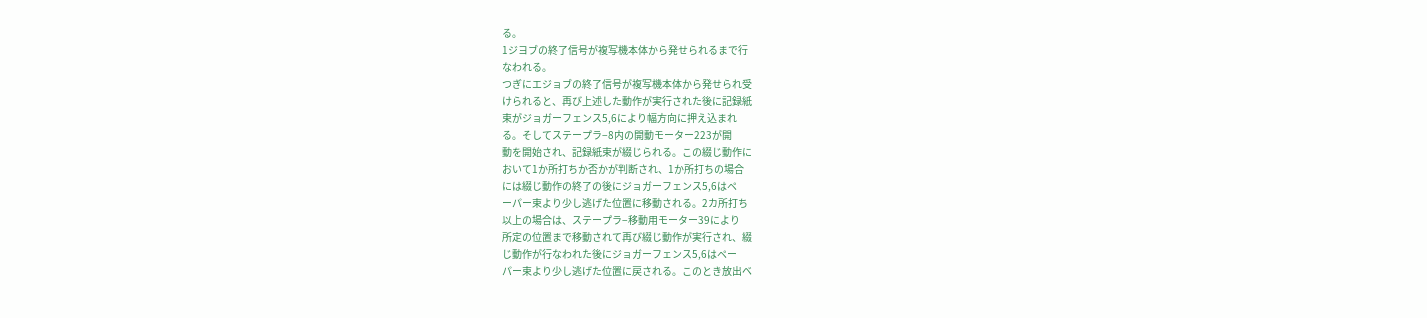る。
1ジヨブの終了信号が複写機本体から発せられるまで行
なわれる。
つぎにエジョブの終了信号が複写機本体から発せられ受
けられると、再び上述した動作が実行された後に記録紙
束がジョガーフェンス5,6により幅方向に押え込まれ
る。そしてステープラ−8内の開動モーター223が開
動を開始され、記録紙束が綴じられる。この綴じ動作に
おいて1か所打ちか否かが判断され、1か所打ちの場合
には綴じ動作の終了の後にジョガーフェンス5,6はペ
ーパー束より少し逃げた位置に移動される。2カ所打ち
以上の場合は、ステープラ−移動用モーター39により
所定の位置まで移動されて再び綴じ動作が実行され、綴
じ動作が行なわれた後にジョガーフェンス5,6はペー
パー束より少し逃げた位置に戻される。このとき放出ベ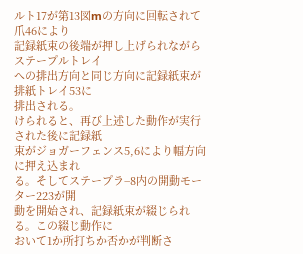ルト17が第13図mの方向に回転されて爪46により
記録紙束の後端が押し上げられながらステープルトレイ
への排出方向と同じ方向に記録紙束が排紙トレイ53に
排出される。
けられると、再び上述した動作が実行された後に記録紙
束がジョガーフェンス5,6により幅方向に押え込まれ
る。そしてステープラ−8内の開動モーター223が開
動を開始され、記録紙束が綴じられる。この綴じ動作に
おいて1か所打ちか否かが判断さ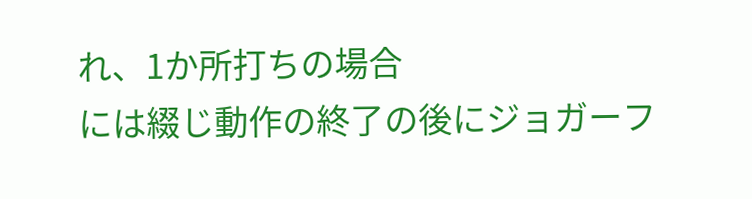れ、1か所打ちの場合
には綴じ動作の終了の後にジョガーフ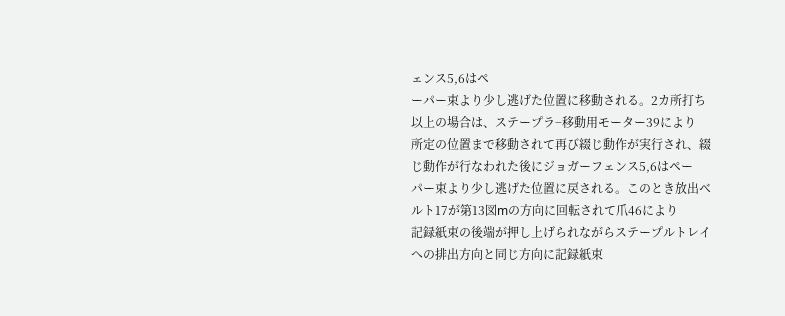ェンス5,6はペ
ーパー束より少し逃げた位置に移動される。2カ所打ち
以上の場合は、ステープラ−移動用モーター39により
所定の位置まで移動されて再び綴じ動作が実行され、綴
じ動作が行なわれた後にジョガーフェンス5,6はペー
パー束より少し逃げた位置に戻される。このとき放出ベ
ルト17が第13図mの方向に回転されて爪46により
記録紙束の後端が押し上げられながらステープルトレイ
への排出方向と同じ方向に記録紙束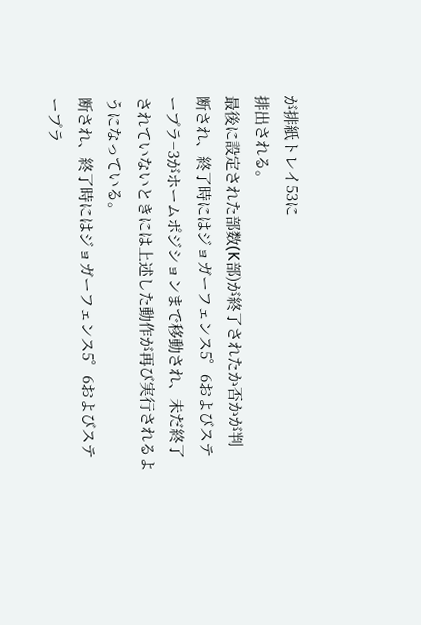が排紙トレイ53に
排出される。
最後に設定された部数(K部)が終了されたか否かが判
断され、終了時にはジョガーフェンス5゜6およびステ
ープラ−3がホームポジションまで移動され、未だ終了
されていないときには上述した動作が再び実行されるよ
うになっている。
断され、終了時にはジョガーフェンス5゜6およびステ
ープラ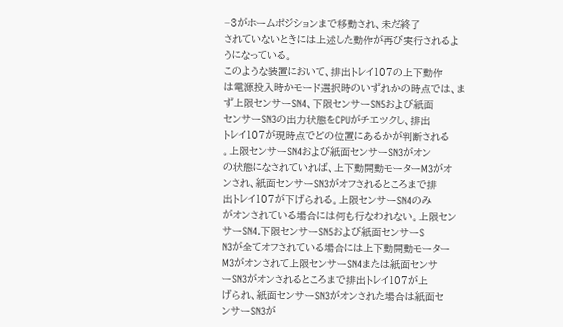−3がホームポジションまで移動され、未だ終了
されていないときには上述した動作が再び実行されるよ
うになっている。
このような装置において、排出トレイ107の上下動作
は電源投入時かモード選択時のいずれかの時点では、ま
ず上限センサーSN4、下限センサーSN5および紙面
センサーSN3の出力状態をCPUがチエツクし、排出
トレイ107が現時点でどの位置にあるかが判断される
。上限センサーSN4および紙面センサーSN3がオン
の状態になされていれば、上下動開動モーターM3がオ
ンされ、紙面センサーSN3がオフされるところまで排
出トレイ107が下げられる。上限センサーSN4のみ
がオンされている場合には何も行なわれない。上限セン
サーSN4.下限センサーSN5および紙面センサーS
N3が全てオフされている場合には上下動開動モーター
M3がオンされて上限センサーSN4または紙面センサ
ーSN3がオンされるところまで排出トレイ107が上
げられ、紙面センサーSN3がオンされた場合は紙面セ
ンサーSN3が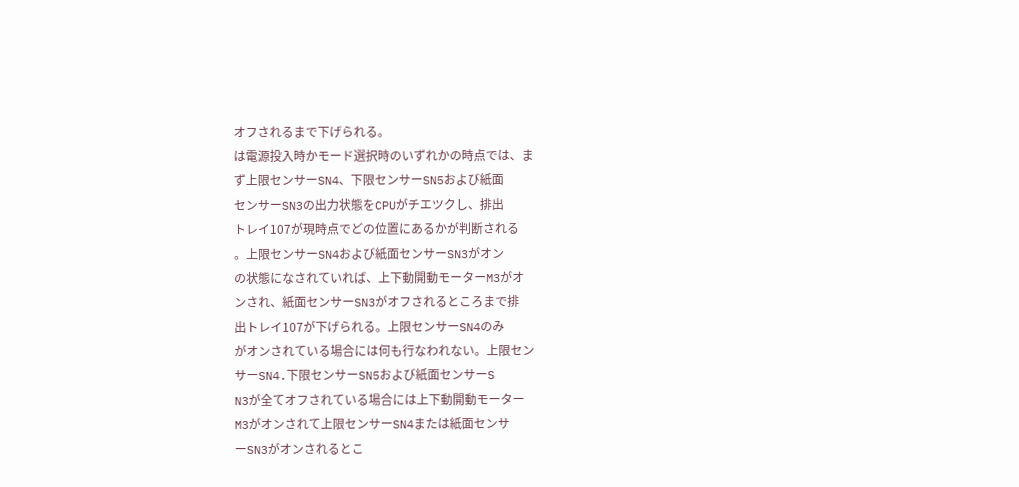オフされるまで下げられる。
は電源投入時かモード選択時のいずれかの時点では、ま
ず上限センサーSN4、下限センサーSN5および紙面
センサーSN3の出力状態をCPUがチエツクし、排出
トレイ107が現時点でどの位置にあるかが判断される
。上限センサーSN4および紙面センサーSN3がオン
の状態になされていれば、上下動開動モーターM3がオ
ンされ、紙面センサーSN3がオフされるところまで排
出トレイ107が下げられる。上限センサーSN4のみ
がオンされている場合には何も行なわれない。上限セン
サーSN4.下限センサーSN5および紙面センサーS
N3が全てオフされている場合には上下動開動モーター
M3がオンされて上限センサーSN4または紙面センサ
ーSN3がオンされるとこ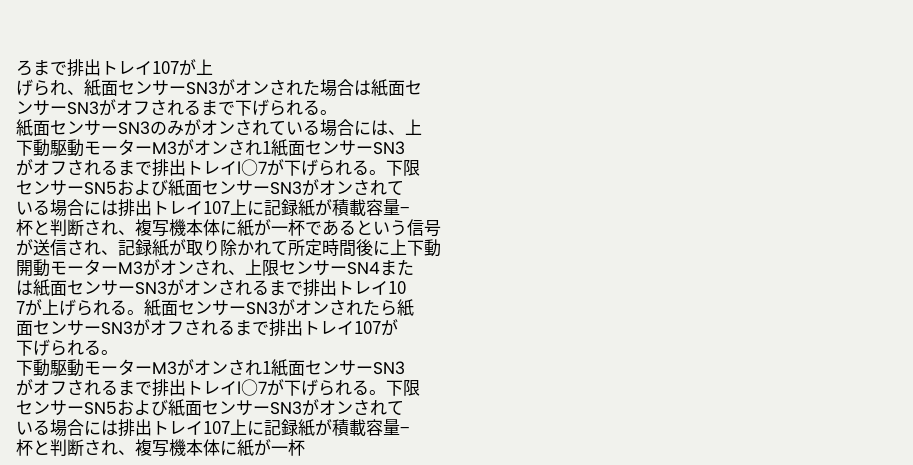ろまで排出トレイ107が上
げられ、紙面センサーSN3がオンされた場合は紙面セ
ンサーSN3がオフされるまで下げられる。
紙面センサーSN3のみがオンされている場合には、上
下動駆動モーターM3がオンされ1紙面センサーSN3
がオフされるまで排出トレイl○7が下げられる。下限
センサーSN5および紙面センサーSN3がオンされて
いる場合には排出トレイ107上に記録紙が積載容量−
杯と判断され、複写機本体に紙が一杯であるという信号
が送信され、記録紙が取り除かれて所定時間後に上下動
開動モーターM3がオンされ、上限センサーSN4また
は紙面センサーSN3がオンされるまで排出トレイ10
7が上げられる。紙面センサーSN3がオンされたら紙
面センサーSN3がオフされるまで排出トレイ107が
下げられる。
下動駆動モーターM3がオンされ1紙面センサーSN3
がオフされるまで排出トレイl○7が下げられる。下限
センサーSN5および紙面センサーSN3がオンされて
いる場合には排出トレイ107上に記録紙が積載容量−
杯と判断され、複写機本体に紙が一杯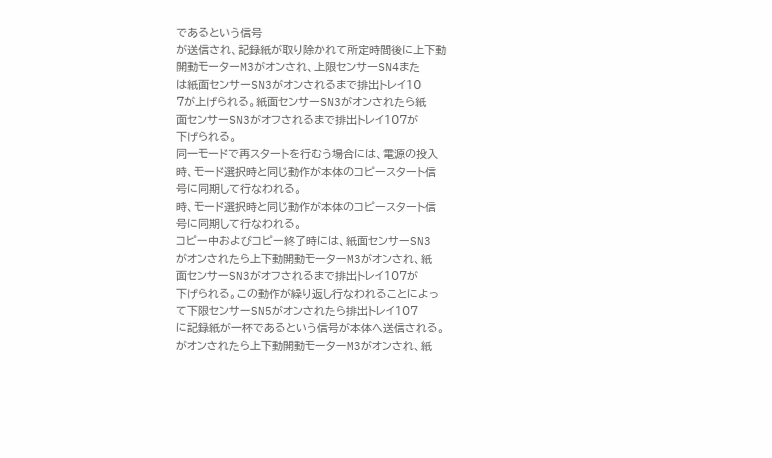であるという信号
が送信され、記録紙が取り除かれて所定時間後に上下動
開動モーターM3がオンされ、上限センサーSN4また
は紙面センサーSN3がオンされるまで排出トレイ10
7が上げられる。紙面センサーSN3がオンされたら紙
面センサーSN3がオフされるまで排出トレイ107が
下げられる。
同一モードで再スタートを行むう場合には、電源の投入
時、モード選択時と同じ動作が本体のコピースタート信
号に同期して行なわれる。
時、モード選択時と同じ動作が本体のコピースタート信
号に同期して行なわれる。
コピー中およびコピー終了時には、紙面センサーSN3
がオンされたら上下動開動モーターM3がオンされ、紙
面センサーSN3がオフされるまで排出トレイ107が
下げられる。この動作が繰り返し行なわれることによっ
て下限センサーSN5がオンされたら排出トレイ107
に記録紙が一杯であるという信号が本体へ送信される。
がオンされたら上下動開動モーターM3がオンされ、紙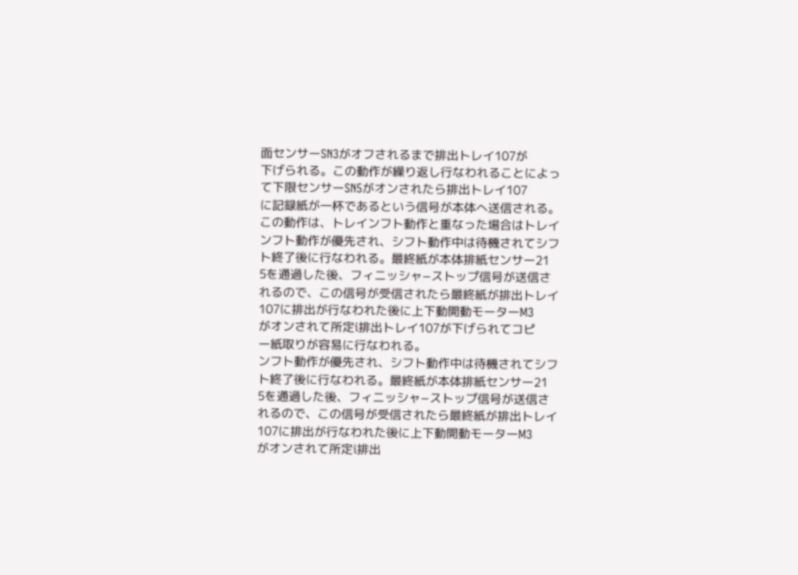面センサーSN3がオフされるまで排出トレイ107が
下げられる。この動作が繰り返し行なわれることによっ
て下限センサーSN5がオンされたら排出トレイ107
に記録紙が一杯であるという信号が本体へ送信される。
この動作は、トレインフト動作と重なった場合はトレイ
ンフト動作が優先され、シフト動作中は待機されてシフ
ト終了後に行なわれる。最終紙が本体排紙センサー21
5を通過した後、フィニッシャ−ストップ信号が送信さ
れるので、この信号が受信されたら最終紙が排出トレイ
107に排出が行なわれた後に上下動開動モーターM3
がオンされて所定i排出トレイ107が下げられてコピ
ー紙取りが容易に行なわれる。
ンフト動作が優先され、シフト動作中は待機されてシフ
ト終了後に行なわれる。最終紙が本体排紙センサー21
5を通過した後、フィニッシャ−ストップ信号が送信さ
れるので、この信号が受信されたら最終紙が排出トレイ
107に排出が行なわれた後に上下動開動モーターM3
がオンされて所定i排出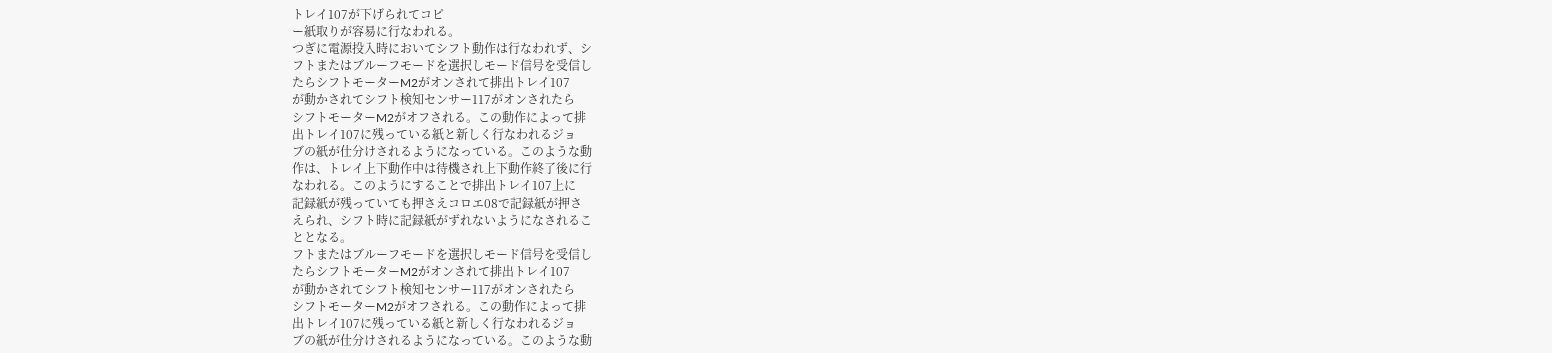トレイ107が下げられてコピ
ー紙取りが容易に行なわれる。
つぎに電源投入時においてシフト動作は行なわれず、シ
フトまたはブルーフモードを選択しモード信号を受信し
たらシフトモーターM2がオンされて排出トレイ107
が動かされてシフト検知センサー117がオンされたら
シフトモーターM2がオフされる。この動作によって排
出トレイ107に残っている紙と新しく行なわれるジョ
ブの紙が仕分けされるようになっている。このような動
作は、トレイ上下動作中は待機され上下動作終了後に行
なわれる。このようにすることで排出トレイ107上に
記録紙が残っていても押さえコロエ08で記録紙が押さ
えられ、シフト時に記録紙がずれないようになされるこ
ととなる。
フトまたはブルーフモードを選択しモード信号を受信し
たらシフトモーターM2がオンされて排出トレイ107
が動かされてシフト検知センサー117がオンされたら
シフトモーターM2がオフされる。この動作によって排
出トレイ107に残っている紙と新しく行なわれるジョ
ブの紙が仕分けされるようになっている。このような動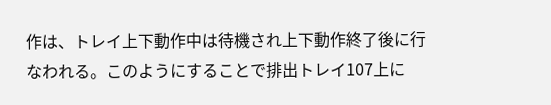作は、トレイ上下動作中は待機され上下動作終了後に行
なわれる。このようにすることで排出トレイ107上に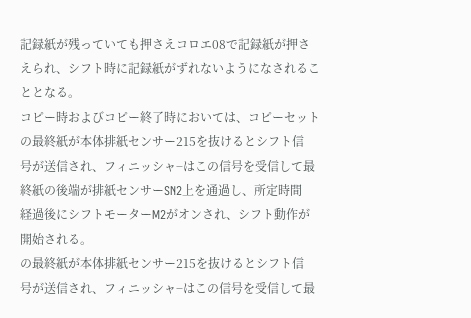記録紙が残っていても押さえコロエ08で記録紙が押さ
えられ、シフト時に記録紙がずれないようになされるこ
ととなる。
コピー時およびコピー終了時においては、コピーセット
の最終紙が本体排紙センサー215を抜けるとシフト信
号が送信され、フィニッシャ−はこの信号を受信して最
終紙の後端が排紙センサーSN2上を通過し、所定時間
経過後にシフトモーターM2がオンされ、シフト動作が
開始される。
の最終紙が本体排紙センサー215を抜けるとシフト信
号が送信され、フィニッシャ−はこの信号を受信して最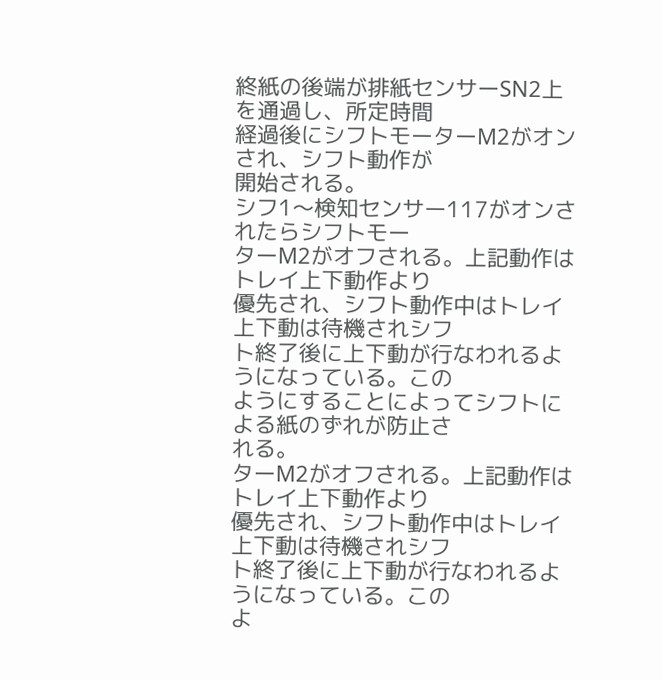終紙の後端が排紙センサーSN2上を通過し、所定時間
経過後にシフトモーターM2がオンされ、シフト動作が
開始される。
シフ1〜検知センサー117がオンされたらシフトモー
ターM2がオフされる。上記動作はトレイ上下動作より
優先され、シフト動作中はトレイ上下動は待機されシフ
ト終了後に上下動が行なわれるようになっている。この
ようにすることによってシフトによる紙のずれが防止さ
れる。
ターM2がオフされる。上記動作はトレイ上下動作より
優先され、シフト動作中はトレイ上下動は待機されシフ
ト終了後に上下動が行なわれるようになっている。この
よ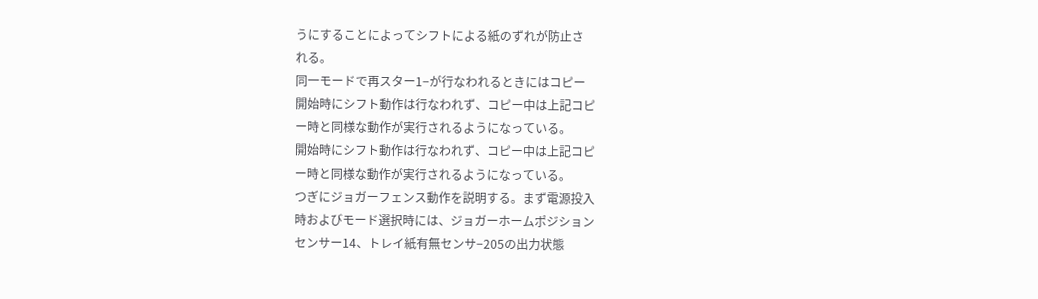うにすることによってシフトによる紙のずれが防止さ
れる。
同一モードで再スター1−が行なわれるときにはコピー
開始時にシフト動作は行なわれず、コピー中は上記コピ
ー時と同様な動作が実行されるようになっている。
開始時にシフト動作は行なわれず、コピー中は上記コピ
ー時と同様な動作が実行されるようになっている。
つぎにジョガーフェンス動作を説明する。まず電源投入
時およびモード選択時には、ジョガーホームポジション
センサー14、トレイ紙有無センサ−205の出力状態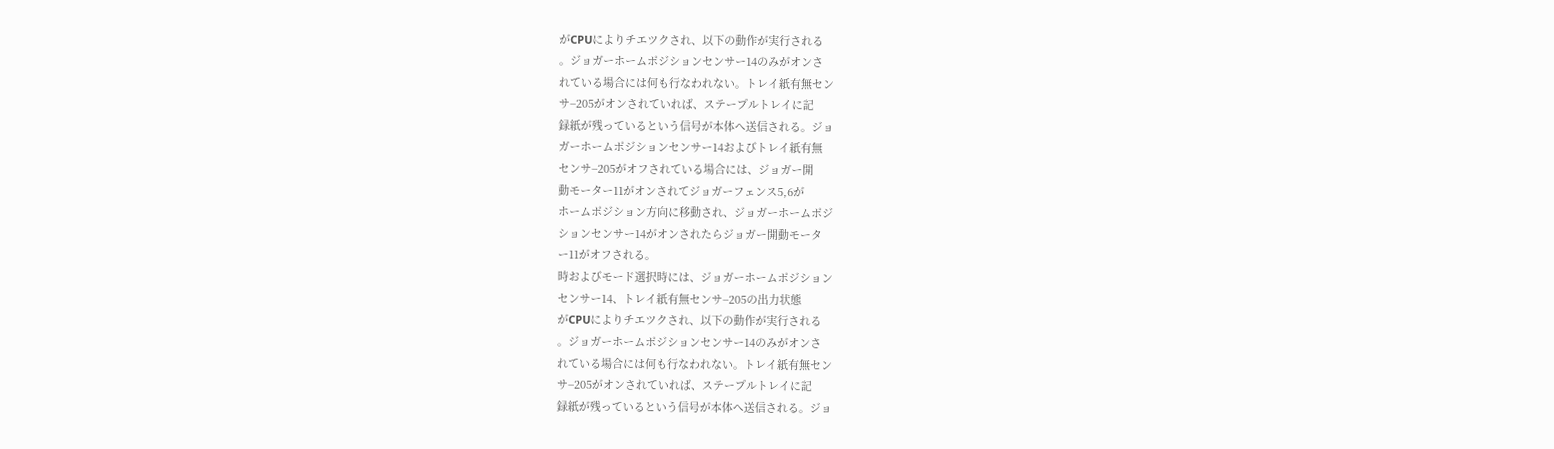がCPUによりチエツクされ、以下の動作が実行される
。ジョガーホームポジションセンサー14のみがオンさ
れている場合には何も行なわれない。トレイ紙有無セン
サ−205がオンされていれば、ステープルトレイに記
録紙が残っているという信号が本体へ送信される。ジョ
ガーホームポジションセンサー14およびトレイ紙有無
センサ−205がオフされている場合には、ジョガー開
動モーター11がオンされてジョガーフェンス5,6が
ホームポジション方向に移動され、ジョガーホームポジ
ションセンサー14がオンされたらジョガー開動モータ
ー11がオフされる。
時およびモード選択時には、ジョガーホームポジション
センサー14、トレイ紙有無センサ−205の出力状態
がCPUによりチエツクされ、以下の動作が実行される
。ジョガーホームポジションセンサー14のみがオンさ
れている場合には何も行なわれない。トレイ紙有無セン
サ−205がオンされていれば、ステープルトレイに記
録紙が残っているという信号が本体へ送信される。ジョ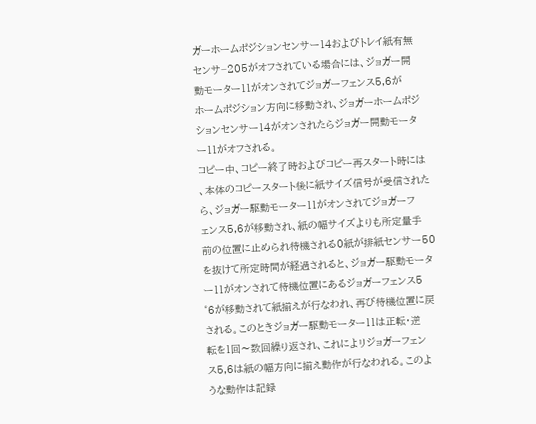ガーホームポジションセンサー14およびトレイ紙有無
センサ−205がオフされている場合には、ジョガー開
動モーター11がオンされてジョガーフェンス5,6が
ホームポジション方向に移動され、ジョガーホームポジ
ションセンサー14がオンされたらジョガー開動モータ
ー11がオフされる。
コピー中、コピー終了時およびコピー再スタート時には
、本体のコピースタート後に紙サイズ信号が受信された
ら、ジョガー駆動モーター11がオンされてジョガーフ
ェンス5,6が移動され、紙の幅サイズよりも所定量手
前の位置に止められ待機される0紙が排紙センサー50
を抜けて所定時間が経過されると、ジョガー駆動モータ
ー11がオンされて待機位置にあるジョガーフェンス5
゜6が移動されて紙揃えが行なわれ、再び待機位置に戻
される。このときジョガー駆動モーター11は正転・逆
転を1回〜数回繰り返され、これによリジョガーフェン
ス5,6は紙の幅方向に揃え動作が行なわれる。このよ
うな動作は記録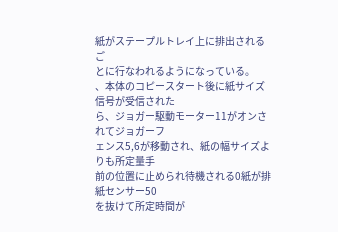紙がステープルトレイ上に排出されるご
とに行なわれるようになっている。
、本体のコピースタート後に紙サイズ信号が受信された
ら、ジョガー駆動モーター11がオンされてジョガーフ
ェンス5,6が移動され、紙の幅サイズよりも所定量手
前の位置に止められ待機される0紙が排紙センサー50
を抜けて所定時間が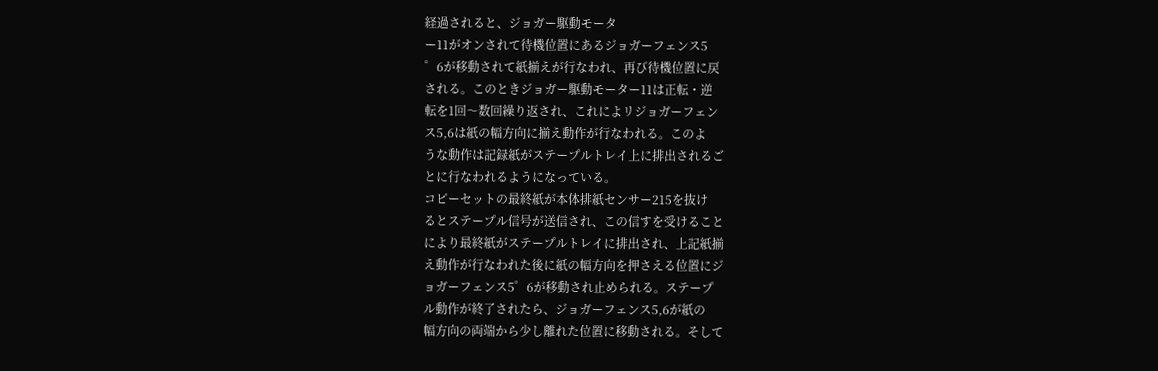経過されると、ジョガー駆動モータ
ー11がオンされて待機位置にあるジョガーフェンス5
゜6が移動されて紙揃えが行なわれ、再び待機位置に戻
される。このときジョガー駆動モーター11は正転・逆
転を1回〜数回繰り返され、これによリジョガーフェン
ス5,6は紙の幅方向に揃え動作が行なわれる。このよ
うな動作は記録紙がステープルトレイ上に排出されるご
とに行なわれるようになっている。
コピーセットの最終紙が本体排紙センサー215を抜け
るとステープル信号が送信され、この信すを受けること
により最終紙がステープルトレイに排出され、上記紙揃
え動作が行なわれた後に紙の幅方向を押さえる位置にジ
ョガーフェンス5゜6が移動され止められる。ステープ
ル動作が終了されたら、ジョガーフェンス5,6が紙の
幅方向の両端から少し離れた位置に移動される。そして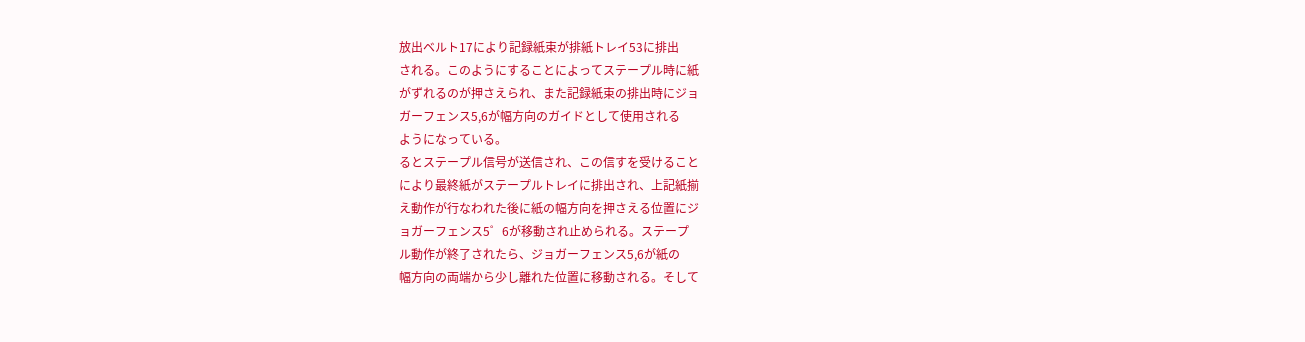放出ベルト17により記録紙束が排紙トレイ53に排出
される。このようにすることによってステープル時に紙
がずれるのが押さえられ、また記録紙束の排出時にジョ
ガーフェンス5,6が幅方向のガイドとして使用される
ようになっている。
るとステープル信号が送信され、この信すを受けること
により最終紙がステープルトレイに排出され、上記紙揃
え動作が行なわれた後に紙の幅方向を押さえる位置にジ
ョガーフェンス5゜6が移動され止められる。ステープ
ル動作が終了されたら、ジョガーフェンス5,6が紙の
幅方向の両端から少し離れた位置に移動される。そして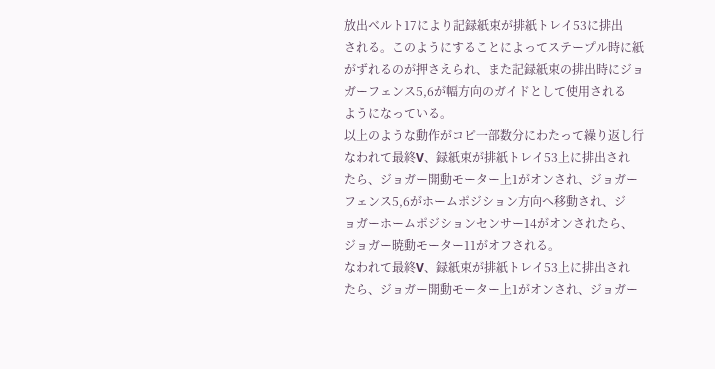放出ベルト17により記録紙束が排紙トレイ53に排出
される。このようにすることによってステープル時に紙
がずれるのが押さえられ、また記録紙束の排出時にジョ
ガーフェンス5,6が幅方向のガイドとして使用される
ようになっている。
以上のような動作がコピ一部数分にわたって繰り返し行
なわれて最終V、録紙束が排紙トレイ53上に排出され
たら、ジョガー開動モーター上1がオンされ、ジョガー
フェンス5,6がホームポジション方向へ移動され、ジ
ョガーホームポジションセンサー14がオンされたら、
ジョガー暁動モーター11がオフされる。
なわれて最終V、録紙束が排紙トレイ53上に排出され
たら、ジョガー開動モーター上1がオンされ、ジョガー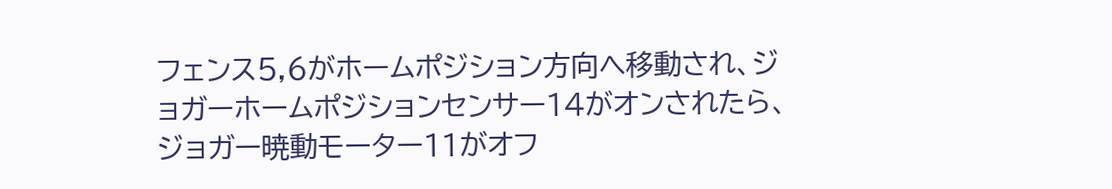フェンス5,6がホームポジション方向へ移動され、ジ
ョガーホームポジションセンサー14がオンされたら、
ジョガー暁動モーター11がオフ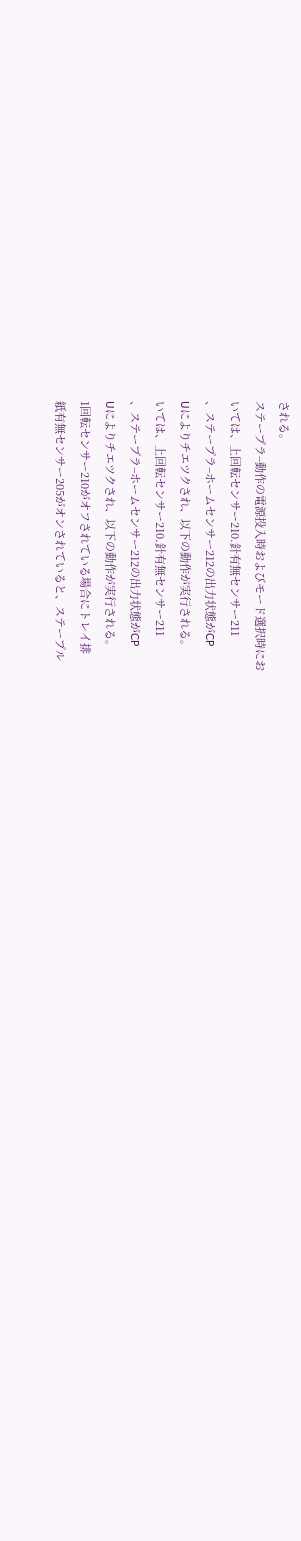される。
ステープラ−動作の電源投入時およびモード選択時にお
いては、上回転センサー210.針有無センサー211
、ステープラ−ホームセンサー212の出力状態がCP
Uによりチエツクされ、以下の動作が実行される。
いては、上回転センサー210.針有無センサー211
、ステープラ−ホームセンサー212の出力状態がCP
Uによりチエツクされ、以下の動作が実行される。
1回転センサー210がオフされている場合にトレイ排
紙有無センサー205がオンされていると、ステープル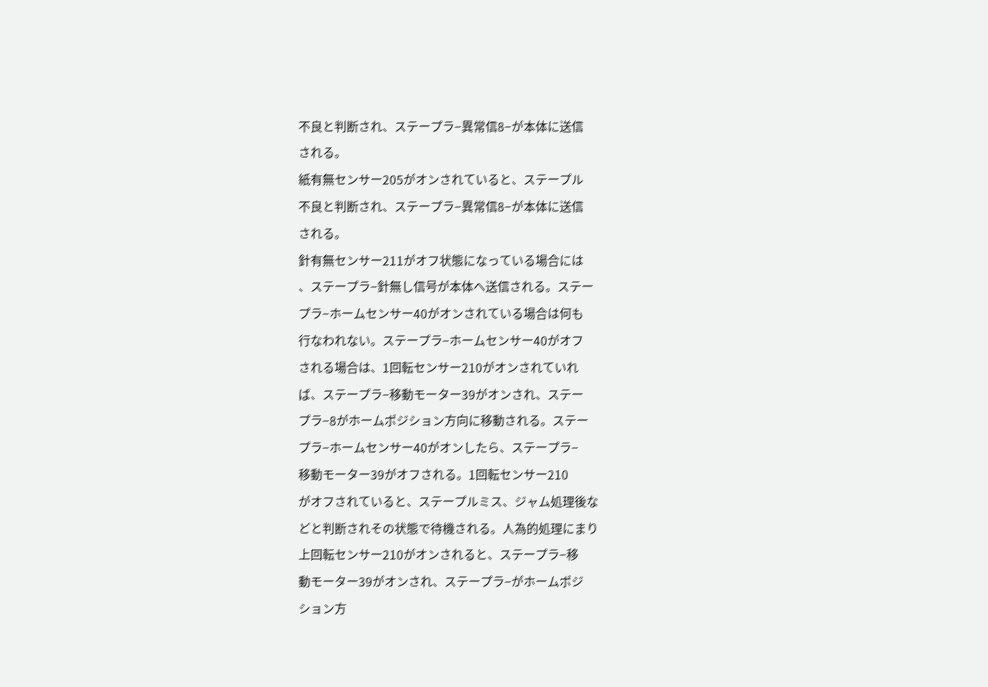不良と判断され、ステープラ−異常信8−が本体に送信
される。
紙有無センサー205がオンされていると、ステープル
不良と判断され、ステープラ−異常信8−が本体に送信
される。
針有無センサー211がオフ状態になっている場合には
、ステープラ−針無し信号が本体へ送信される。ステー
プラ−ホームセンサー40がオンされている場合は何も
行なわれない。ステープラ−ホームセンサー40がオフ
される場合は、1回転センサー210がオンされていれ
ば、ステープラ−移動モーター39がオンされ、ステー
プラ−8がホームポジション方向に移動される。ステー
プラ−ホームセンサー40がオンしたら、ステープラ−
移動モーター39がオフされる。1回転センサー210
がオフされていると、ステープルミス、ジャム処理後な
どと判断されその状態で待機される。人為的処理にまり
上回転センサー210がオンされると、ステープラ−移
動モーター39がオンされ、ステープラ−がホームポジ
ション方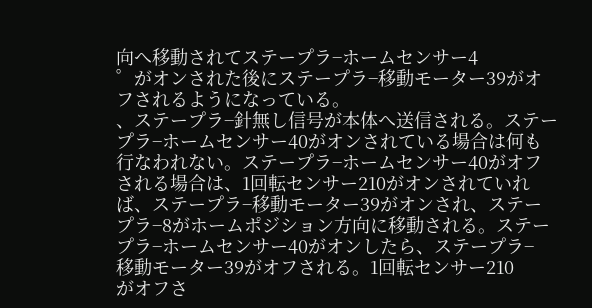向へ移動されてステープラ−ホームセンサー4
゜がオンされた後にステープラ−移動モーター39がオ
フされるようになっている。
、ステープラ−針無し信号が本体へ送信される。ステー
プラ−ホームセンサー40がオンされている場合は何も
行なわれない。ステープラ−ホームセンサー40がオフ
される場合は、1回転センサー210がオンされていれ
ば、ステープラ−移動モーター39がオンされ、ステー
プラ−8がホームポジション方向に移動される。ステー
プラ−ホームセンサー40がオンしたら、ステープラ−
移動モーター39がオフされる。1回転センサー210
がオフさ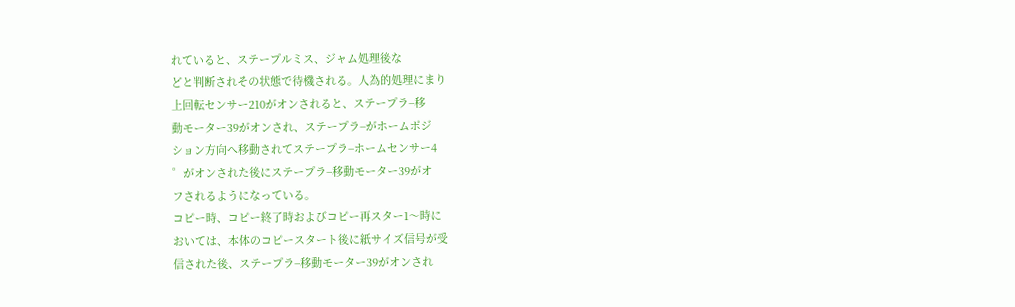れていると、ステープルミス、ジャム処理後な
どと判断されその状態で待機される。人為的処理にまり
上回転センサー210がオンされると、ステープラ−移
動モーター39がオンされ、ステープラ−がホームポジ
ション方向へ移動されてステープラ−ホームセンサー4
゜がオンされた後にステープラ−移動モーター39がオ
フされるようになっている。
コピー時、コピー終了時およびコピー再スター1〜時に
おいては、本体のコピースタート後に紙サイズ信号が受
信された後、ステープラ−移動モーター39がオンされ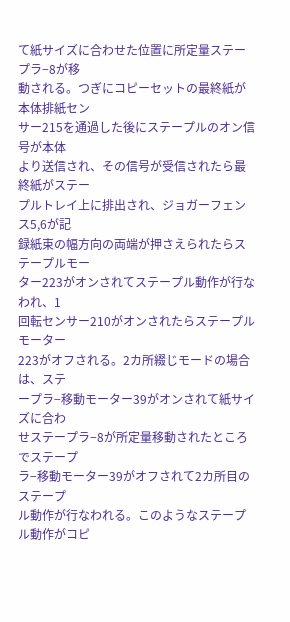て紙サイズに合わせた位置に所定量ステープラ−8が移
動される。つぎにコピーセットの最終紙が本体排紙セン
サー215を通過した後にステープルのオン信号が本体
より送信され、その信号が受信されたら最終紙がステー
プルトレイ上に排出され、ジョガーフェンス5,6が記
録紙束の幅方向の両端が押さえられたらステープルモー
ター223がオンされてステープル動作が行なわれ、1
回転センサー210がオンされたらステープルモーター
223がオフされる。2カ所綴じモードの場合は、ステ
ープラ−移動モーター39がオンされて紙サイズに合わ
せステープラ−8が所定量移動されたところでステープ
ラ−移動モーター39がオフされて2カ所目のステープ
ル動作が行なわれる。このようなステープル動作がコピ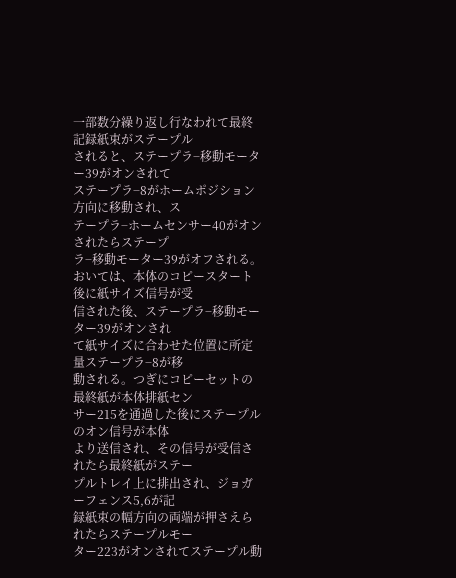一部数分繰り返し行なわれて最終記録紙束がステープル
されると、ステープラ−移動モーター39がオンされて
ステープラ−8がホームポジション方向に移動され、ス
テープラ−ホームセンサー40がオンされたらステープ
ラ−移動モーター39がオフされる。
おいては、本体のコピースタート後に紙サイズ信号が受
信された後、ステープラ−移動モーター39がオンされ
て紙サイズに合わせた位置に所定量ステープラ−8が移
動される。つぎにコピーセットの最終紙が本体排紙セン
サー215を通過した後にステープルのオン信号が本体
より送信され、その信号が受信されたら最終紙がステー
プルトレイ上に排出され、ジョガーフェンス5,6が記
録紙束の幅方向の両端が押さえられたらステープルモー
ター223がオンされてステープル動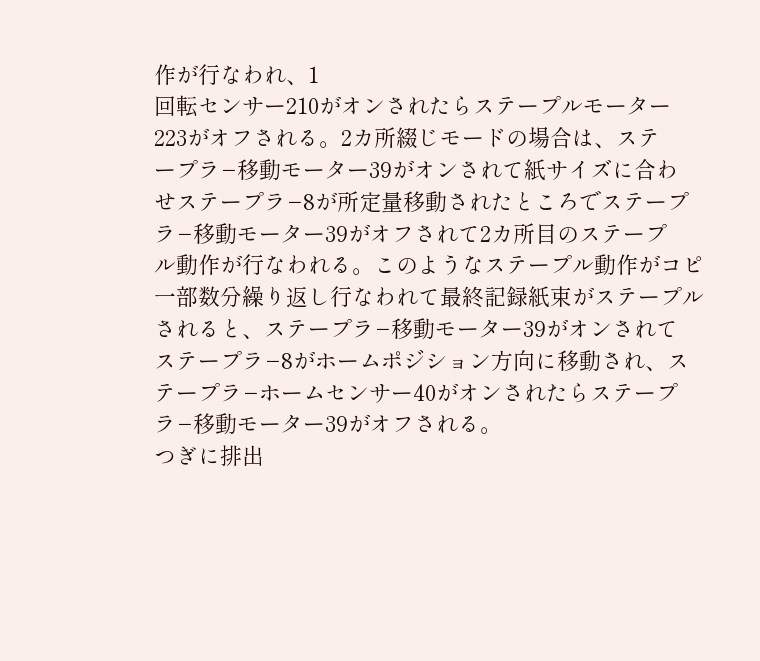作が行なわれ、1
回転センサー210がオンされたらステープルモーター
223がオフされる。2カ所綴じモードの場合は、ステ
ープラ−移動モーター39がオンされて紙サイズに合わ
せステープラ−8が所定量移動されたところでステープ
ラ−移動モーター39がオフされて2カ所目のステープ
ル動作が行なわれる。このようなステープル動作がコピ
一部数分繰り返し行なわれて最終記録紙束がステープル
されると、ステープラ−移動モーター39がオンされて
ステープラ−8がホームポジション方向に移動され、ス
テープラ−ホームセンサー40がオンされたらステープ
ラ−移動モーター39がオフされる。
つぎに排出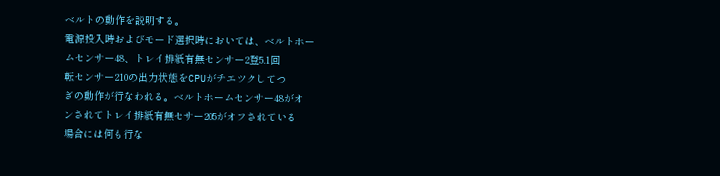ベルトの動作を説明する。
電源投入時およびモード選択時においては、ベルトホー
ムセンサー48、トレイ排紙有無センサー2登5.1回
転センサー210の出力状態をCPUがチエツクしてつ
ぎの動作が行なわれる。ベルトホームセンサー48がオ
ンされてトレイ排紙有無セサー205がオフされている
場合には何も行な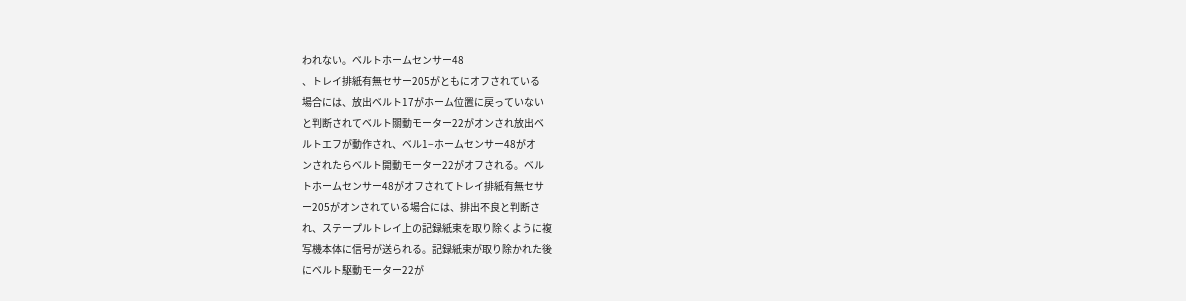われない。ベルトホームセンサー48
、トレイ排紙有無セサー205がともにオフされている
場合には、放出ベルト17がホーム位置に戻っていない
と判断されてベルト關動モーター22がオンされ放出ベ
ルトエフが動作され、ベル1−ホームセンサー48がオ
ンされたらベルト開動モーター22がオフされる。ベル
トホームセンサー48がオフされてトレイ排紙有無セサ
ー205がオンされている場合には、排出不良と判断さ
れ、ステープルトレイ上の記録紙束を取り除くように複
写機本体に信号が送られる。記録紙束が取り除かれた後
にベルト駆動モーター22が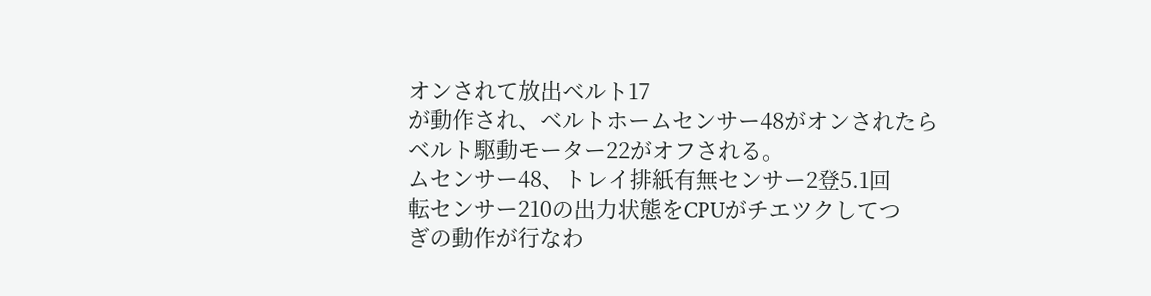オンされて放出ベルト17
が動作され、ベルトホームセンサー48がオンされたら
ベルト駆動モーター22がオフされる。
ムセンサー48、トレイ排紙有無センサー2登5.1回
転センサー210の出力状態をCPUがチエツクしてつ
ぎの動作が行なわ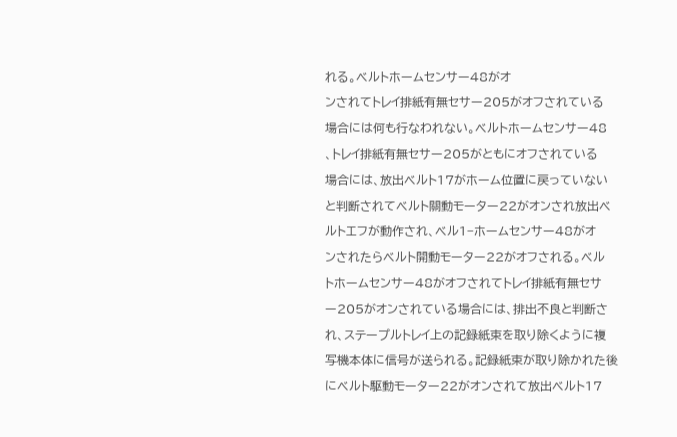れる。ベルトホームセンサー48がオ
ンされてトレイ排紙有無セサー205がオフされている
場合には何も行なわれない。ベルトホームセンサー48
、トレイ排紙有無セサー205がともにオフされている
場合には、放出ベルト17がホーム位置に戻っていない
と判断されてベルト關動モーター22がオンされ放出ベ
ルトエフが動作され、ベル1−ホームセンサー48がオ
ンされたらベルト開動モーター22がオフされる。ベル
トホームセンサー48がオフされてトレイ排紙有無セサ
ー205がオンされている場合には、排出不良と判断さ
れ、ステープルトレイ上の記録紙束を取り除くように複
写機本体に信号が送られる。記録紙束が取り除かれた後
にベルト駆動モーター22がオンされて放出ベルト17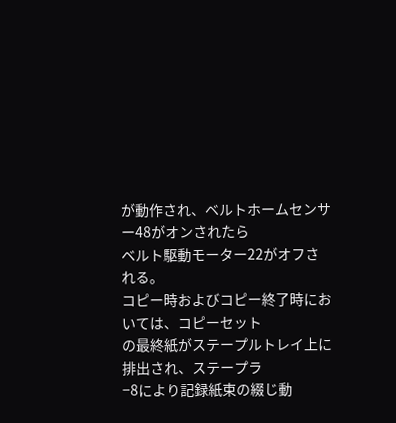が動作され、ベルトホームセンサー48がオンされたら
ベルト駆動モーター22がオフされる。
コピー時およびコピー終了時においては、コピーセット
の最終紙がステープルトレイ上に排出され、ステープラ
−8により記録紙束の綴じ動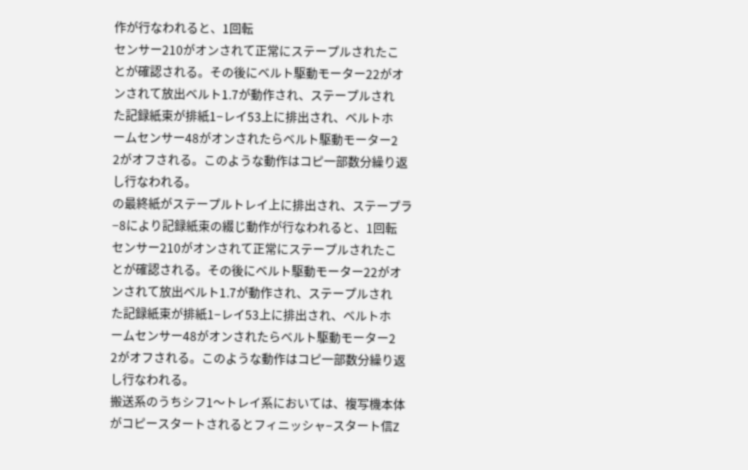作が行なわれると、1回転
センサー210がオンされて正常にステープルされたこ
とが確認される。その後にベルト駆動モーター22がオ
ンされて放出ベルト1.7が動作され、ステープルされ
た記録紙束が排紙1−レイ53上に排出され、ベルトホ
ームセンサー48がオンされたらベルト駆動モーター2
2がオフされる。このような動作はコピ一部数分繰り返
し行なわれる。
の最終紙がステープルトレイ上に排出され、ステープラ
−8により記録紙束の綴じ動作が行なわれると、1回転
センサー210がオンされて正常にステープルされたこ
とが確認される。その後にベルト駆動モーター22がオ
ンされて放出ベルト1.7が動作され、ステープルされ
た記録紙束が排紙1−レイ53上に排出され、ベルトホ
ームセンサー48がオンされたらベルト駆動モーター2
2がオフされる。このような動作はコピ一部数分繰り返
し行なわれる。
搬送系のうちシフ1〜トレイ系においては、複写機本体
がコピースタートされるとフィニッシャ−スタート信Z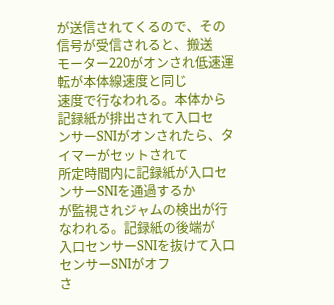が送信されてくるので、その信号が受信されると、搬送
モーター220がオンされ低速運転が本体線速度と同じ
速度で行なわれる。本体から記録紙が排出されて入口セ
ンサーSNIがオンされたら、タイマーがセットされて
所定時間内に記録紙が入口センサーSNIを通過するか
が監視されジャムの検出が行なわれる。記録紙の後端が
入口センサーSNIを抜けて入口センサーSNIがオフ
さ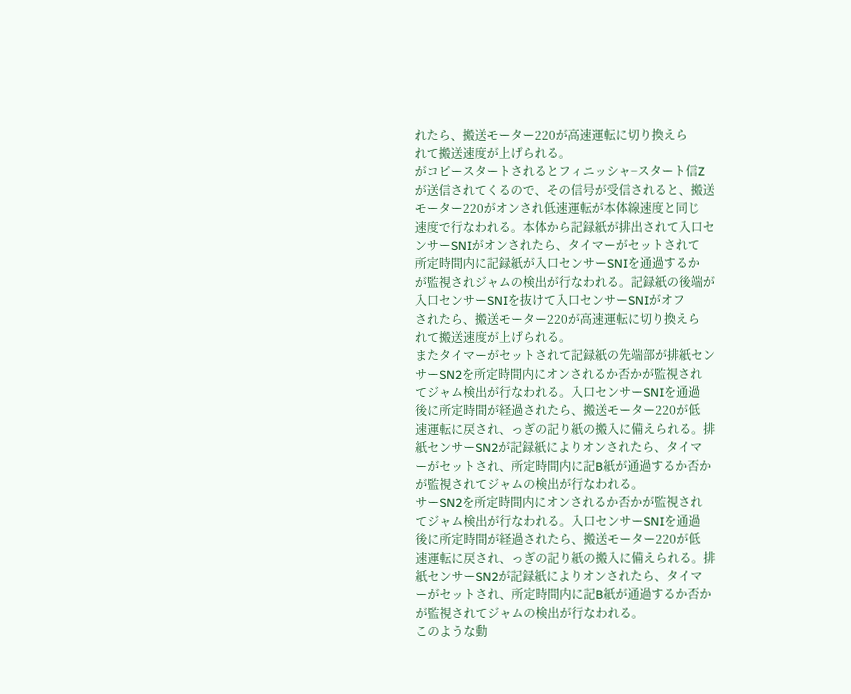れたら、搬送モーター220が高速運転に切り換えら
れて搬送速度が上げられる。
がコピースタートされるとフィニッシャ−スタート信Z
が送信されてくるので、その信号が受信されると、搬送
モーター220がオンされ低速運転が本体線速度と同じ
速度で行なわれる。本体から記録紙が排出されて入口セ
ンサーSNIがオンされたら、タイマーがセットされて
所定時間内に記録紙が入口センサーSNIを通過するか
が監視されジャムの検出が行なわれる。記録紙の後端が
入口センサーSNIを抜けて入口センサーSNIがオフ
されたら、搬送モーター220が高速運転に切り換えら
れて搬送速度が上げられる。
またタイマーがセットされて記録紙の先端部が排紙セン
サーSN2を所定時間内にオンされるか否かが監視され
てジャム検出が行なわれる。入口センサーSNIを通過
後に所定時間が経過されたら、搬送モーター220が低
速運転に戻され、っぎの記り紙の搬入に備えられる。排
紙センサーSN2が記録紙によりオンされたら、タイマ
ーがセットされ、所定時間内に記B紙が通過するか否か
が監視されてジャムの検出が行なわれる。
サーSN2を所定時間内にオンされるか否かが監視され
てジャム検出が行なわれる。入口センサーSNIを通過
後に所定時間が経過されたら、搬送モーター220が低
速運転に戻され、っぎの記り紙の搬入に備えられる。排
紙センサーSN2が記録紙によりオンされたら、タイマ
ーがセットされ、所定時間内に記B紙が通過するか否か
が監視されてジャムの検出が行なわれる。
このような動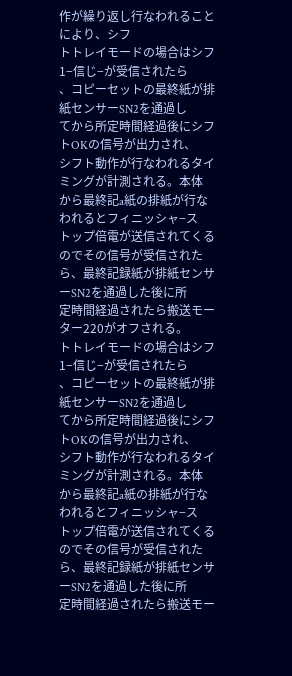作が繰り返し行なわれることにより、シフ
トトレイモードの場合はシフ1−信じ−が受信されたら
、コピーセットの最終紙が排紙センサーSN2を通過し
てから所定時間経過後にシフトOKの信号が出力され、
シフト動作が行なわれるタイミングが計測される。本体
から最終記a紙の排紙が行なわれるとフィニッシャ−ス
トップ倍電が送信されてくるのでその信号が受信された
ら、最終記録紙が排紙センサーSN2を通過した後に所
定時間経過されたら搬送モーター220がオフされる。
トトレイモードの場合はシフ1−信じ−が受信されたら
、コピーセットの最終紙が排紙センサーSN2を通過し
てから所定時間経過後にシフトOKの信号が出力され、
シフト動作が行なわれるタイミングが計測される。本体
から最終記a紙の排紙が行なわれるとフィニッシャ−ス
トップ倍電が送信されてくるのでその信号が受信された
ら、最終記録紙が排紙センサーSN2を通過した後に所
定時間経過されたら搬送モー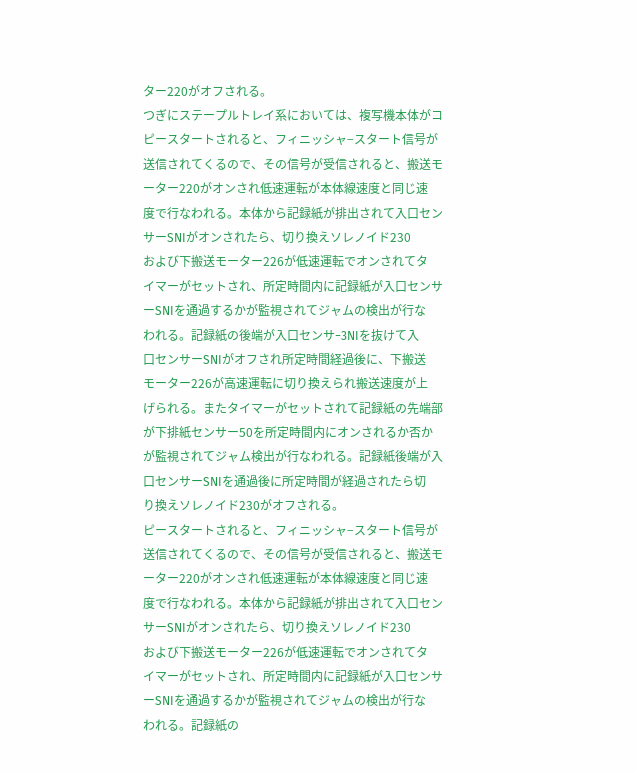ター220がオフされる。
つぎにステープルトレイ系においては、複写機本体がコ
ピースタートされると、フィニッシャ−スタート信号が
送信されてくるので、その信号が受信されると、搬送モ
ーター220がオンされ低速運転が本体線速度と同じ速
度で行なわれる。本体から記録紙が排出されて入口セン
サーSNIがオンされたら、切り換えソレノイド230
および下搬送モーター226が低速運転でオンされてタ
イマーがセットされ、所定時間内に記録紙が入口センサ
ーSNIを通過するかが監視されてジャムの検出が行な
われる。記録紙の後端が入口センサ−3NIを抜けて入
口センサーSNIがオフされ所定時間経過後に、下搬送
モーター226が高速運転に切り換えられ搬送速度が上
げられる。またタイマーがセットされて記録紙の先端部
が下排紙センサー50を所定時間内にオンされるか否か
が監視されてジャム検出が行なわれる。記録紙後端が入
口センサーSNIを通過後に所定時間が経過されたら切
り換えソレノイド230がオフされる。
ピースタートされると、フィニッシャ−スタート信号が
送信されてくるので、その信号が受信されると、搬送モ
ーター220がオンされ低速運転が本体線速度と同じ速
度で行なわれる。本体から記録紙が排出されて入口セン
サーSNIがオンされたら、切り換えソレノイド230
および下搬送モーター226が低速運転でオンされてタ
イマーがセットされ、所定時間内に記録紙が入口センサ
ーSNIを通過するかが監視されてジャムの検出が行な
われる。記録紙の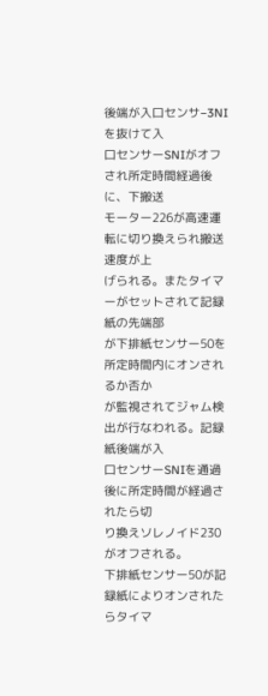後端が入口センサ−3NIを抜けて入
口センサーSNIがオフされ所定時間経過後に、下搬送
モーター226が高速運転に切り換えられ搬送速度が上
げられる。またタイマーがセットされて記録紙の先端部
が下排紙センサー50を所定時間内にオンされるか否か
が監視されてジャム検出が行なわれる。記録紙後端が入
口センサーSNIを通過後に所定時間が経過されたら切
り換えソレノイド230がオフされる。
下排紙センサー50が記録紙によりオンされたらタイマ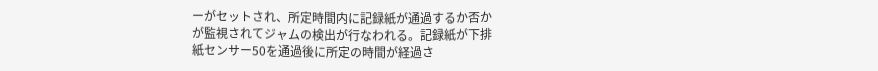ーがセットされ、所定時間内に記録紙が通過するか否か
が監視されてジャムの検出が行なわれる。記録紙が下排
紙センサー50を通過後に所定の時間が経過さ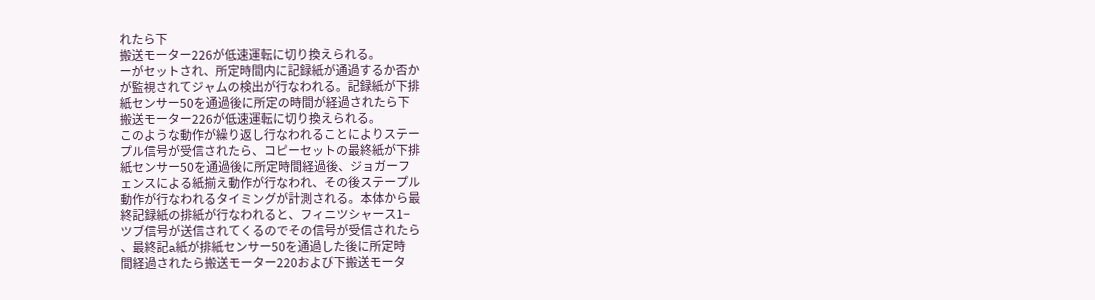れたら下
搬送モーター226が低速運転に切り換えられる。
ーがセットされ、所定時間内に記録紙が通過するか否か
が監視されてジャムの検出が行なわれる。記録紙が下排
紙センサー50を通過後に所定の時間が経過されたら下
搬送モーター226が低速運転に切り換えられる。
このような動作が繰り返し行なわれることによりステー
プル信号が受信されたら、コピーセットの最終紙が下排
紙センサー50を通過後に所定時間経過後、ジョガーフ
ェンスによる紙揃え動作が行なわれ、その後ステープル
動作が行なわれるタイミングが計測される。本体から最
終記録紙の排紙が行なわれると、フィニツシャース1−
ツブ信号が送信されてくるのでその信号が受信されたら
、最終記a紙が排紙センサー50を通過した後に所定時
間経過されたら搬送モーター220および下搬送モータ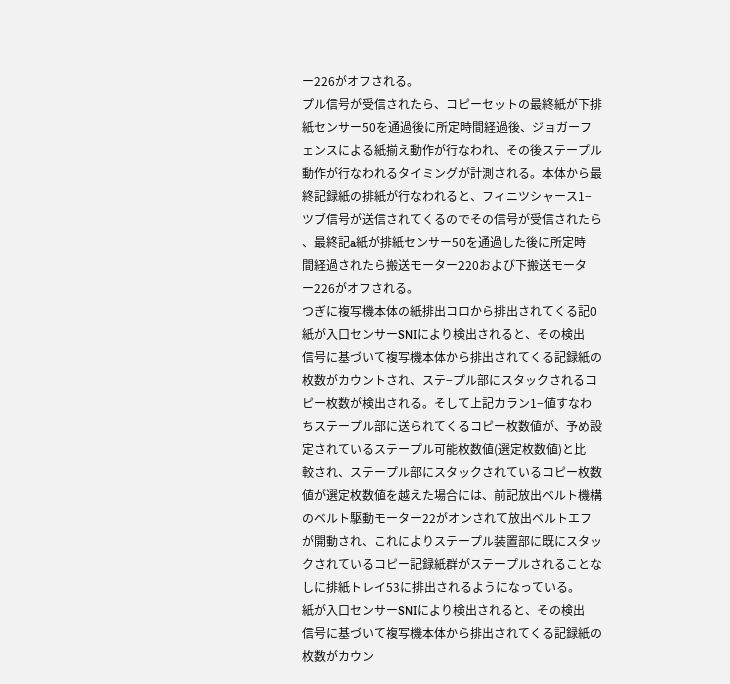ー226がオフされる。
プル信号が受信されたら、コピーセットの最終紙が下排
紙センサー50を通過後に所定時間経過後、ジョガーフ
ェンスによる紙揃え動作が行なわれ、その後ステープル
動作が行なわれるタイミングが計測される。本体から最
終記録紙の排紙が行なわれると、フィニツシャース1−
ツブ信号が送信されてくるのでその信号が受信されたら
、最終記a紙が排紙センサー50を通過した後に所定時
間経過されたら搬送モーター220および下搬送モータ
ー226がオフされる。
つぎに複写機本体の紙排出コロから排出されてくる記0
紙が入口センサーSNIにより検出されると、その検出
信号に基づいて複写機本体から排出されてくる記録紙の
枚数がカウントされ、ステ−プル部にスタックされるコ
ピー枚数が検出される。そして上記カラン1−値すなわ
ちステープル部に送られてくるコピー枚数値が、予め設
定されているステープル可能枚数値(選定枚数値)と比
較され、ステープル部にスタックされているコピー枚数
値が選定枚数値を越えた場合には、前記放出ベルト機構
のベルト駆動モーター22がオンされて放出ベルトエフ
が開動され、これによりステープル装置部に既にスタッ
クされているコピー記録紙群がステープルされることな
しに排紙トレイ53に排出されるようになっている。
紙が入口センサーSNIにより検出されると、その検出
信号に基づいて複写機本体から排出されてくる記録紙の
枚数がカウン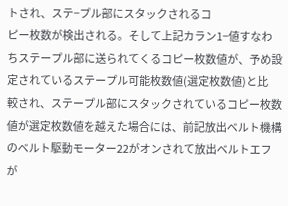トされ、ステ−プル部にスタックされるコ
ピー枚数が検出される。そして上記カラン1−値すなわ
ちステープル部に送られてくるコピー枚数値が、予め設
定されているステープル可能枚数値(選定枚数値)と比
較され、ステープル部にスタックされているコピー枚数
値が選定枚数値を越えた場合には、前記放出ベルト機構
のベルト駆動モーター22がオンされて放出ベルトエフ
が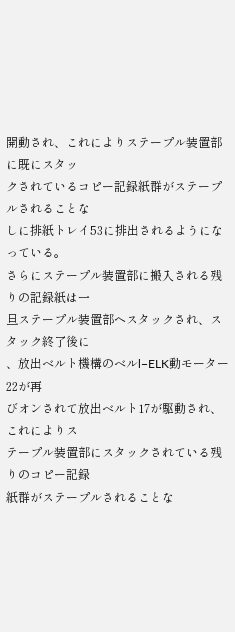開動され、これによりステープル装置部に既にスタッ
クされているコピー記録紙群がステープルされることな
しに排紙トレイ53に排出されるようになっている。
さらにステープル装置部に搬入される残りの記録紙は一
旦ステープル装置部ヘスタックされ、スタック終了後に
、放出ベルト機構のベルl−ELK動モーター22が再
びオンされて放出ベルト17が駆動され、これによりス
テープル装置部にスタックされている残りのコピー記録
紙群がステープルされることな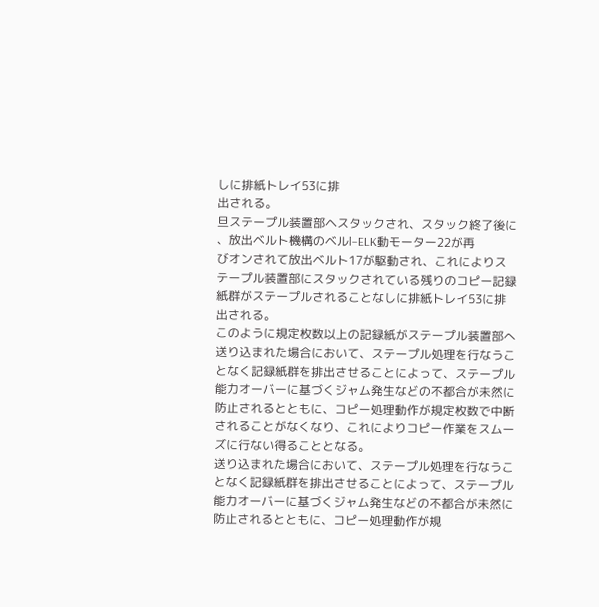しに排紙トレイ53に排
出される。
旦ステープル装置部ヘスタックされ、スタック終了後に
、放出ベルト機構のベルl−ELK動モーター22が再
びオンされて放出ベルト17が駆動され、これによりス
テープル装置部にスタックされている残りのコピー記録
紙群がステープルされることなしに排紙トレイ53に排
出される。
このように規定枚数以上の記録紙がステープル装置部へ
送り込まれた場合において、ステープル処理を行なうこ
となく記録紙群を排出させることによって、ステープル
能力オーバーに基づくジャム発生などの不都合が未然に
防止されるとともに、コピー処理動作が規定枚数で中断
されることがなくなり、これによりコピー作業をスムー
ズに行ない得ることとなる。
送り込まれた場合において、ステープル処理を行なうこ
となく記録紙群を排出させることによって、ステープル
能力オーバーに基づくジャム発生などの不都合が未然に
防止されるとともに、コピー処理動作が規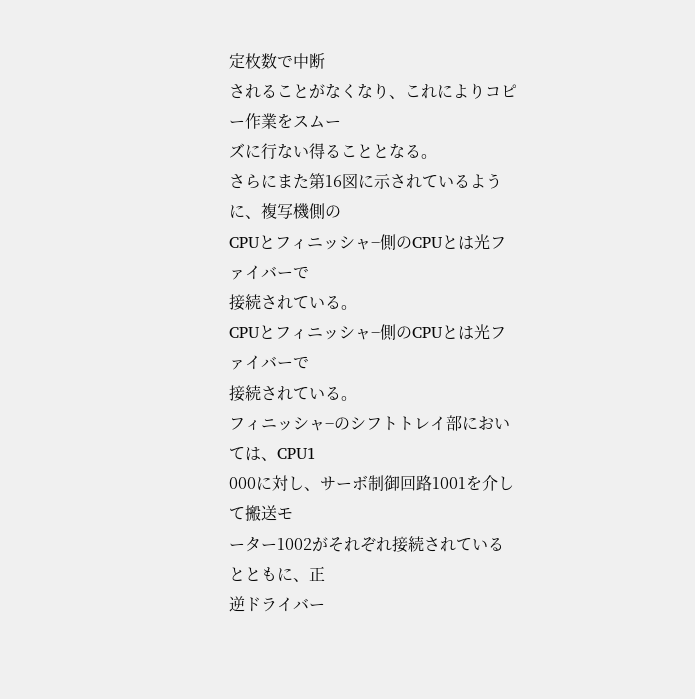定枚数で中断
されることがなくなり、これによりコピー作業をスムー
ズに行ない得ることとなる。
さらにまた第16図に示されているように、複写機側の
CPUとフィニッシャ−側のCPUとは光ファイバーで
接続されている。
CPUとフィニッシャ−側のCPUとは光ファイバーで
接続されている。
フィニッシャ−のシフトトレイ部においては、CPU1
000に対し、サーボ制御回路1001を介して搬送モ
ーター1002がそれぞれ接続されているとともに、正
逆ドライバー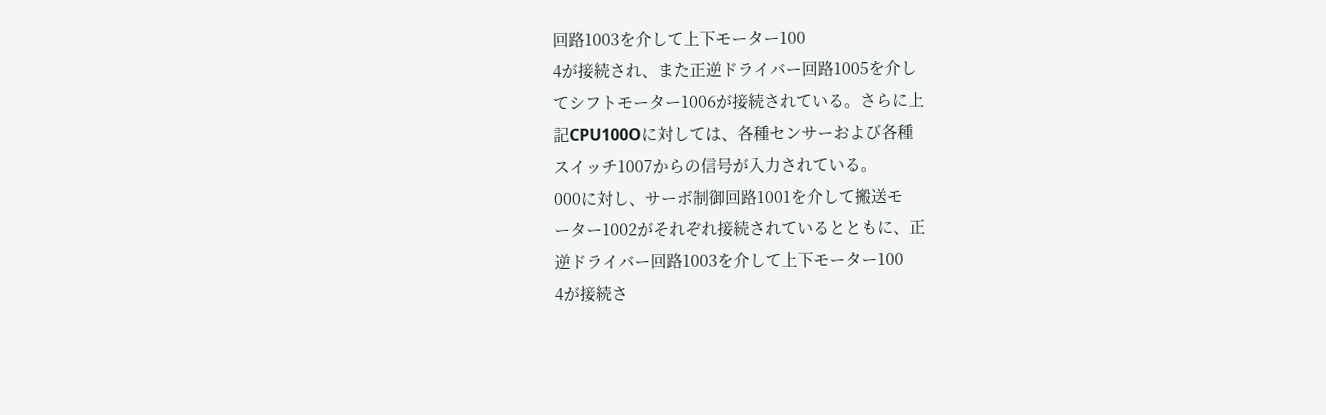回路1003を介して上下モーター100
4が接続され、また正逆ドライバー回路1005を介し
てシフトモーター1006が接続されている。さらに上
記CPU100Oに対しては、各種センサーおよび各種
スイッチ1007からの信号が入力されている。
000に対し、サーボ制御回路1001を介して搬送モ
ーター1002がそれぞれ接続されているとともに、正
逆ドライバー回路1003を介して上下モーター100
4が接続さ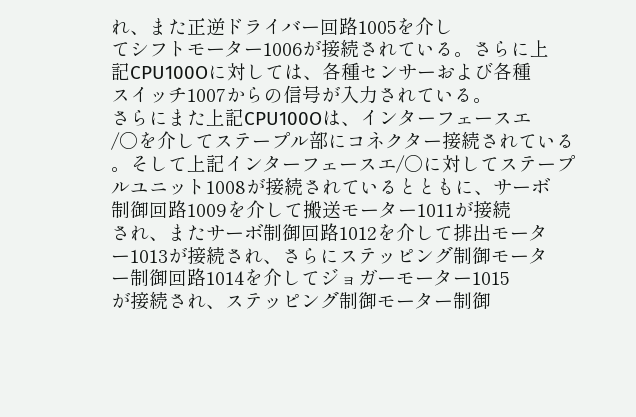れ、また正逆ドライバー回路1005を介し
てシフトモーター1006が接続されている。さらに上
記CPU100Oに対しては、各種センサーおよび各種
スイッチ1007からの信号が入力されている。
さらにまた上記CPU100Oは、インターフェースエ
/○を介してステープル部にコネクター接続されている
。そして上記インターフェースエ/○に対してステープ
ルユニット1008が接続されているとともに、サーボ
制御回路1009を介して搬送モーター1011が接続
され、またサーボ制御回路1012を介して排出モータ
ー1013が接続され、さらにステッピング制御モータ
ー制御回路1014を介してジョガーモーター1015
が接続され、ステッピング制御モーター制御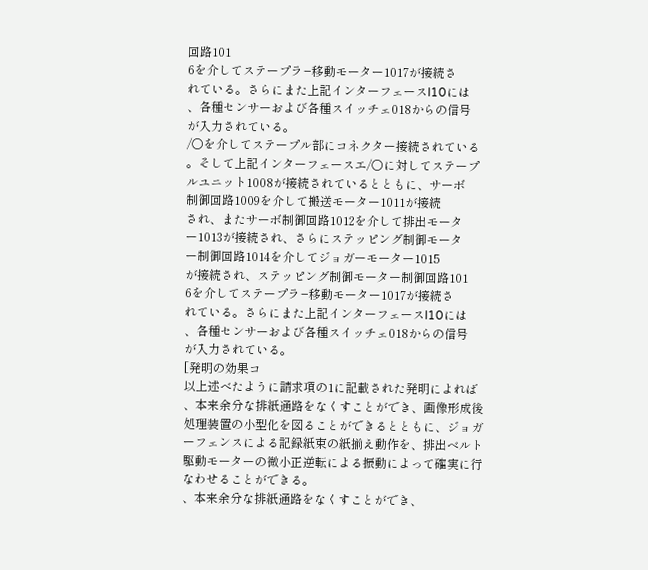回路101
6を介してステープラ−移動モーター1017が接続さ
れている。さらにまた上記インターフェースI10には
、各種センサーおよび各種スイッチェ018からの信号
が入力されている。
/○を介してステープル部にコネクター接続されている
。そして上記インターフェースエ/○に対してステープ
ルユニット1008が接続されているとともに、サーボ
制御回路1009を介して搬送モーター1011が接続
され、またサーボ制御回路1012を介して排出モータ
ー1013が接続され、さらにステッピング制御モータ
ー制御回路1014を介してジョガーモーター1015
が接続され、ステッピング制御モーター制御回路101
6を介してステープラ−移動モーター1017が接続さ
れている。さらにまた上記インターフェースI10には
、各種センサーおよび各種スイッチェ018からの信号
が入力されている。
[発明の効果コ
以上述べたように請求項の1に記載された発明によれば
、本来余分な排紙通路をなくすことができ、画像形成後
処理装置の小型化を図ることができるとともに、ジョガ
ーフェンスによる記録紙束の紙揃え動作を、排出ベルト
駆動モーターの微小正逆転による振動によって確実に行
なわせることができる。
、本来余分な排紙通路をなくすことができ、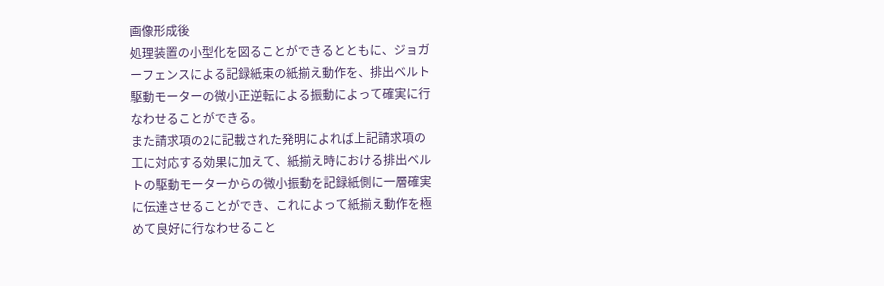画像形成後
処理装置の小型化を図ることができるとともに、ジョガ
ーフェンスによる記録紙束の紙揃え動作を、排出ベルト
駆動モーターの微小正逆転による振動によって確実に行
なわせることができる。
また請求項の2に記載された発明によれば上記請求項の
工に対応する効果に加えて、紙揃え時における排出ベル
トの駆動モーターからの微小振動を記録紙側に一層確実
に伝達させることができ、これによって紙揃え動作を極
めて良好に行なわせること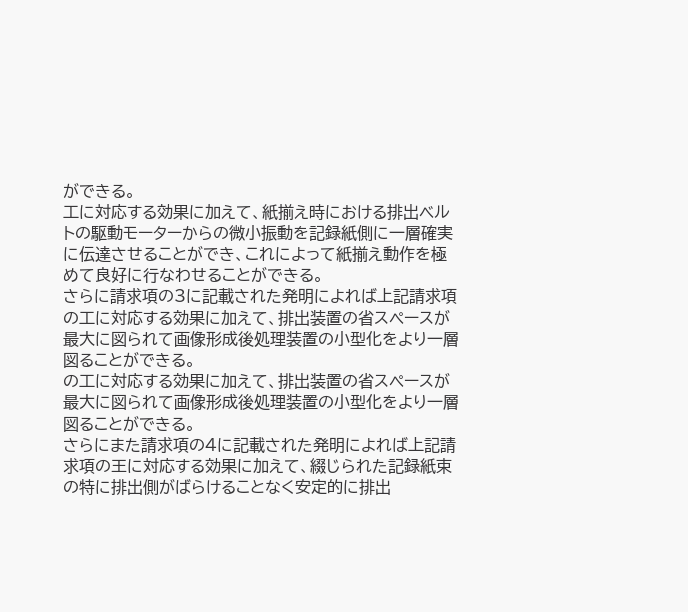ができる。
工に対応する効果に加えて、紙揃え時における排出ベル
トの駆動モーターからの微小振動を記録紙側に一層確実
に伝達させることができ、これによって紙揃え動作を極
めて良好に行なわせることができる。
さらに請求項の3に記載された発明によれば上記請求項
の工に対応する効果に加えて、排出装置の省スペースが
最大に図られて画像形成後処理装置の小型化をより一層
図ることができる。
の工に対応する効果に加えて、排出装置の省スペースが
最大に図られて画像形成後処理装置の小型化をより一層
図ることができる。
さらにまた請求項の4に記載された発明によれば上記請
求項の王に対応する効果に加えて、綴じられた記録紙束
の特に排出側がばらけることなく安定的に排出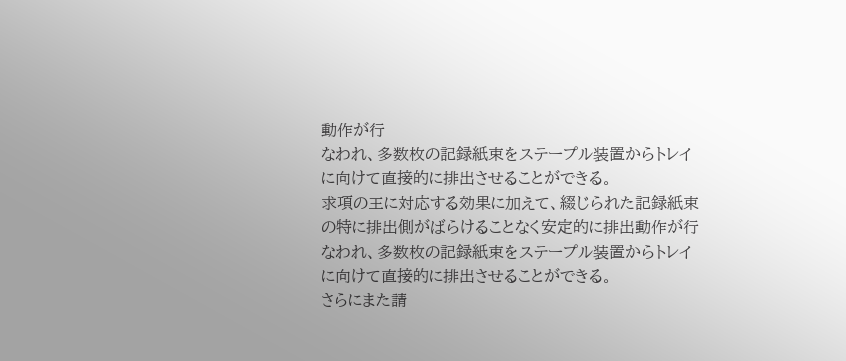動作が行
なわれ、多数枚の記録紙束をステープル装置からトレイ
に向けて直接的に排出させることができる。
求項の王に対応する効果に加えて、綴じられた記録紙束
の特に排出側がばらけることなく安定的に排出動作が行
なわれ、多数枚の記録紙束をステープル装置からトレイ
に向けて直接的に排出させることができる。
さらにまた請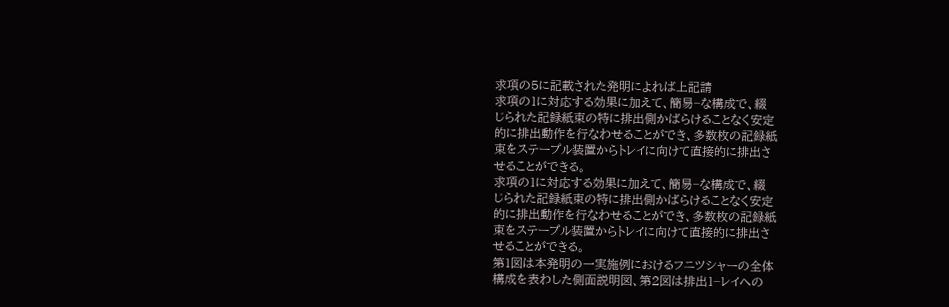求項の5に記載された発明によれば上記請
求項の1に対応する効果に加えて、簡易−な構成で、綴
じられた記録紙束の特に排出側かばらけることなく安定
的に排出動作を行なわせることができ、多数枚の記録紙
束をステープル装置からトレイに向けて直接的に排出さ
せることができる。
求項の1に対応する効果に加えて、簡易−な構成で、綴
じられた記録紙束の特に排出側かばらけることなく安定
的に排出動作を行なわせることができ、多数枚の記録紙
束をステープル装置からトレイに向けて直接的に排出さ
せることができる。
第1図は本発明の一実施例におけるフニツシャーの全体
構成を表わした側面説明図、第2図は排出1−レイへの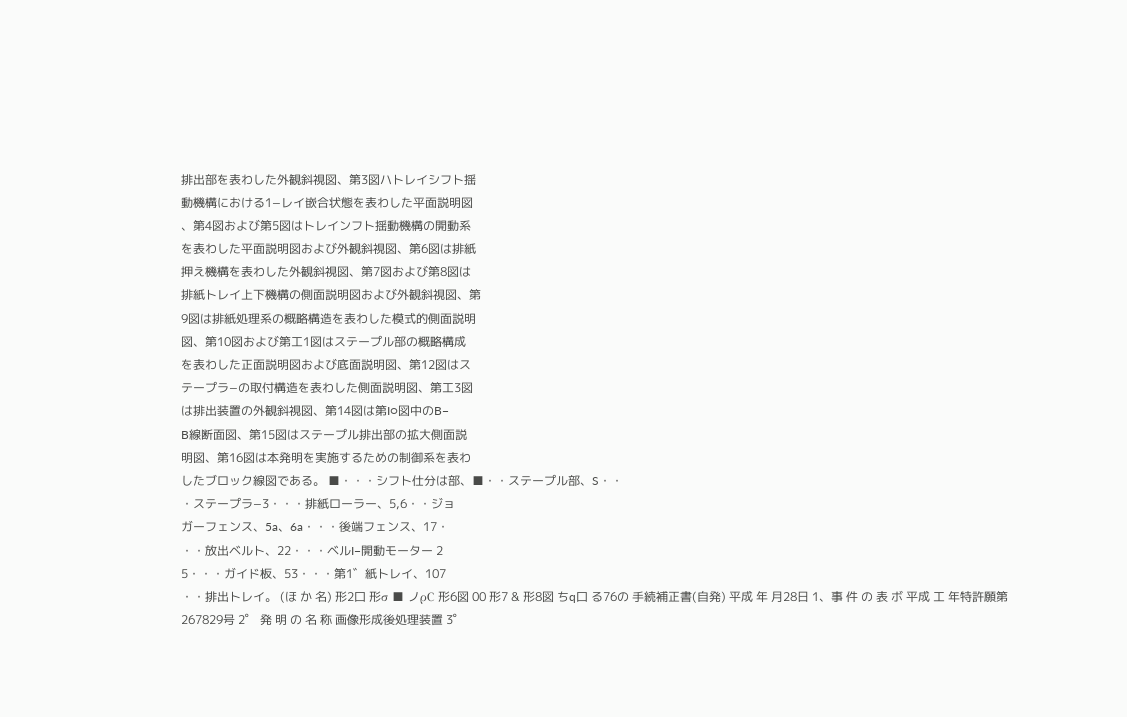排出部を表わした外観斜視図、第3図ハトレイシフト揺
動機構における1−レイ嵌合状態を表わした平面説明図
、第4図および第5図はトレインフト揺動機構の開動系
を表わした平面説明図および外観斜視図、第6図は排紙
押え機構を表わした外観斜視図、第7図および第8図は
排紙トレイ上下機構の側面説明図および外観斜視図、第
9図は排紙処理系の概略構造を表わした模式的側面説明
図、第10図および第工1図はステープル部の概略構成
を表わした正面説明図および底面説明図、第12図はス
テープラ−の取付構造を表わした側面説明図、第工3図
は排出装置の外観斜視図、第14図は第I○図中のB−
B線断面図、第15図はステープル排出部の拡大側面説
明図、第16図は本発明を実施するための制御系を表わ
したブロック線図である。 ■・・・シフト仕分は部、■・・ステープル部、S・・
・ステープラ−3・・・排紙ローラー、5,6・・ジョ
ガーフェンス、5a、6a・・・後端フェンス、17・
・・放出ベルト、22・・・ベルI−開動モーター 2
5・・・ガイド板、53・・・第1゛紙トレイ、107
・・排出トレイ。 (ほ か 名) 形2口 形σ ■ ノρC 形6図 00 形7 & 形8図 ちq口 る76の 手続補正書(自発) 平成 年 月28日 1、事 件 の 表 ボ 平成 工 年特許願第267829号 2゜ 発 明 の 名 称 画像形成後処理装置 3゜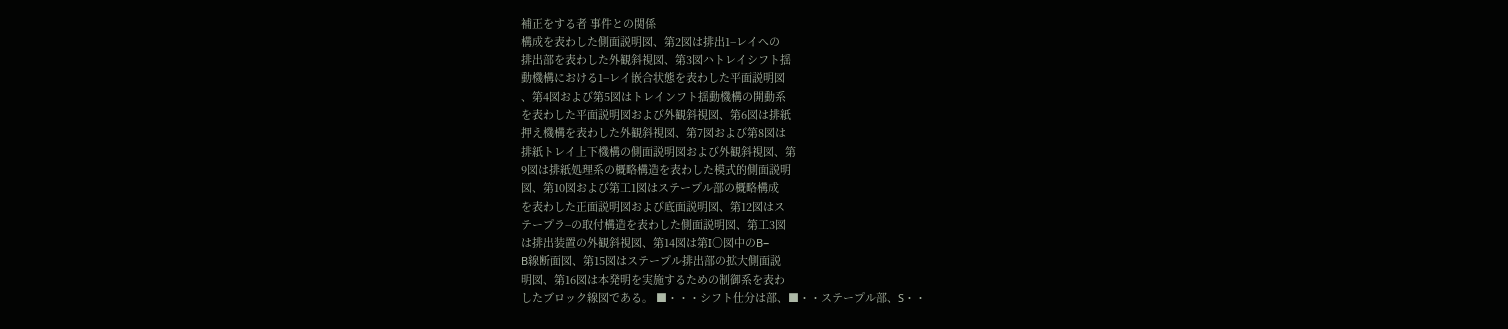補正をする者 事件との関係
構成を表わした側面説明図、第2図は排出1−レイへの
排出部を表わした外観斜視図、第3図ハトレイシフト揺
動機構における1−レイ嵌合状態を表わした平面説明図
、第4図および第5図はトレインフト揺動機構の開動系
を表わした平面説明図および外観斜視図、第6図は排紙
押え機構を表わした外観斜視図、第7図および第8図は
排紙トレイ上下機構の側面説明図および外観斜視図、第
9図は排紙処理系の概略構造を表わした模式的側面説明
図、第10図および第工1図はステープル部の概略構成
を表わした正面説明図および底面説明図、第12図はス
テープラ−の取付構造を表わした側面説明図、第工3図
は排出装置の外観斜視図、第14図は第I○図中のB−
B線断面図、第15図はステープル排出部の拡大側面説
明図、第16図は本発明を実施するための制御系を表わ
したブロック線図である。 ■・・・シフト仕分は部、■・・ステープル部、S・・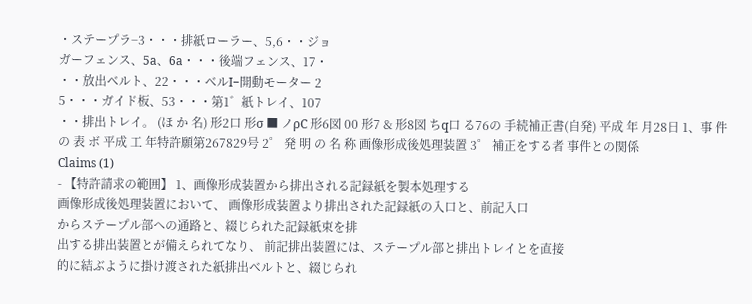・ステープラ−3・・・排紙ローラー、5,6・・ジョ
ガーフェンス、5a、6a・・・後端フェンス、17・
・・放出ベルト、22・・・ベルI−開動モーター 2
5・・・ガイド板、53・・・第1゛紙トレイ、107
・・排出トレイ。 (ほ か 名) 形2口 形σ ■ ノρC 形6図 00 形7 & 形8図 ちq口 る76の 手続補正書(自発) 平成 年 月28日 1、事 件 の 表 ボ 平成 工 年特許願第267829号 2゜ 発 明 の 名 称 画像形成後処理装置 3゜ 補正をする者 事件との関係
Claims (1)
- 【特許請求の範囲】 1、画像形成装置から排出される記録紙を製本処理する
画像形成後処理装置において、 画像形成装置より排出された記録紙の入口と、前記入口
からステープル部への通路と、綴じられた記録紙束を排
出する排出装置とが備えられてなり、 前記排出装置には、ステープル部と排出トレイとを直接
的に結ぶように掛け渡された紙排出ベルトと、綴じられ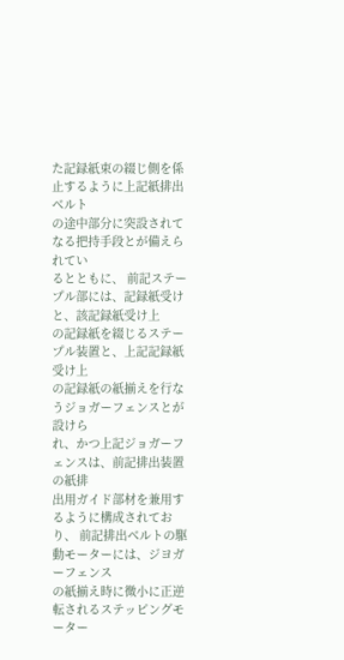た記録紙束の綴じ側を係止するように上記紙排出ベルト
の途中部分に突設されてなる把持手段とが備えられてい
るとともに、 前記ステープル部には、記録紙受けと、該記録紙受け上
の記録紙を綴じるステープル装置と、上記記録紙受け上
の記録紙の紙揃えを行なうジョガーフェンスとが設けら
れ、かつ上記ジョガーフェンスは、前記排出装置の紙排
出用ガイド部材を兼用するように構成されており、 前記排出ベルトの駆動モーターには、ジヨガーフェンス
の紙揃え時に微小に正逆転されるステッピングモーター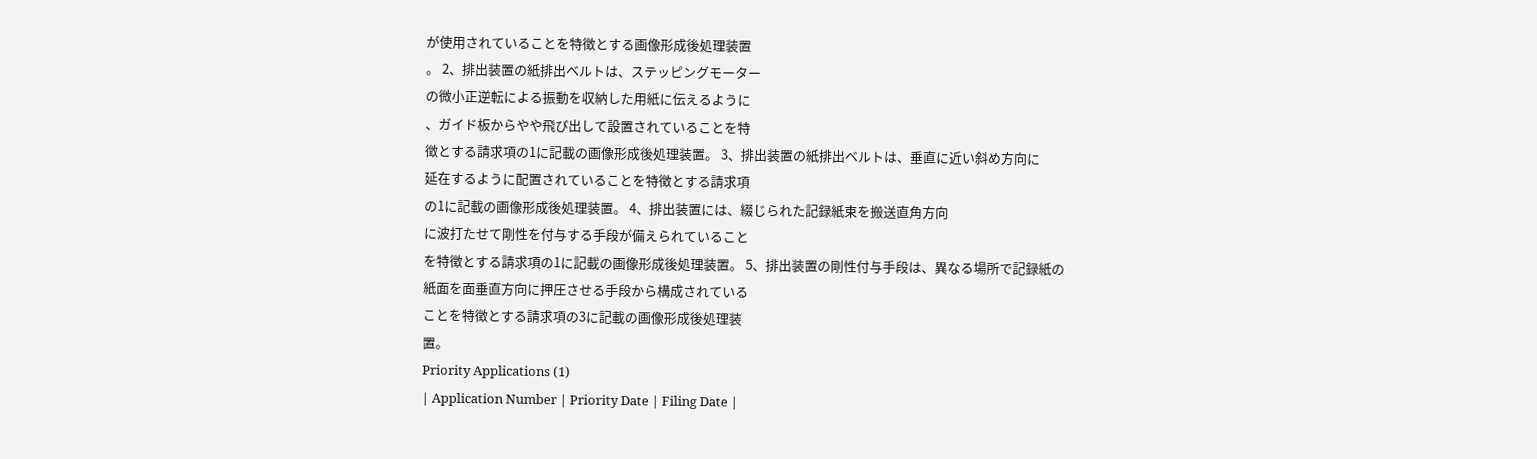が使用されていることを特徴とする画像形成後処理装置
。 2、排出装置の紙排出ベルトは、ステッピングモーター
の微小正逆転による振動を収納した用紙に伝えるように
、ガイド板からやや飛び出して設置されていることを特
徴とする請求項の1に記載の画像形成後処理装置。 3、排出装置の紙排出ベルトは、垂直に近い斜め方向に
延在するように配置されていることを特徴とする請求項
の1に記載の画像形成後処理装置。 4、排出装置には、綴じられた記録紙束を搬送直角方向
に波打たせて剛性を付与する手段が備えられていること
を特徴とする請求項の1に記載の画像形成後処理装置。 5、排出装置の剛性付与手段は、異なる場所で記録紙の
紙面を面垂直方向に押圧させる手段から構成されている
ことを特徴とする請求項の3に記載の画像形成後処理装
置。
Priority Applications (1)
| Application Number | Priority Date | Filing Date |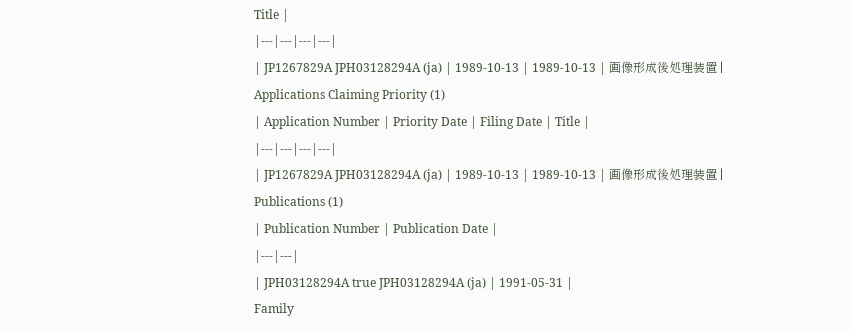Title |
|---|---|---|---|
| JP1267829A JPH03128294A (ja) | 1989-10-13 | 1989-10-13 | 画像形成後処理装置 |
Applications Claiming Priority (1)
| Application Number | Priority Date | Filing Date | Title |
|---|---|---|---|
| JP1267829A JPH03128294A (ja) | 1989-10-13 | 1989-10-13 | 画像形成後処理装置 |
Publications (1)
| Publication Number | Publication Date |
|---|---|
| JPH03128294A true JPH03128294A (ja) | 1991-05-31 |
Family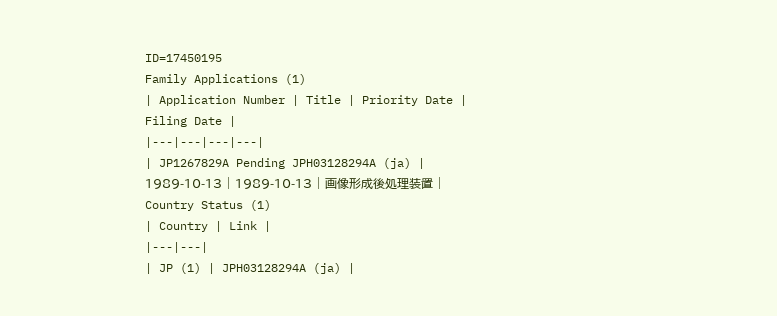ID=17450195
Family Applications (1)
| Application Number | Title | Priority Date | Filing Date |
|---|---|---|---|
| JP1267829A Pending JPH03128294A (ja) | 1989-10-13 | 1989-10-13 | 画像形成後処理装置 |
Country Status (1)
| Country | Link |
|---|---|
| JP (1) | JPH03128294A (ja) |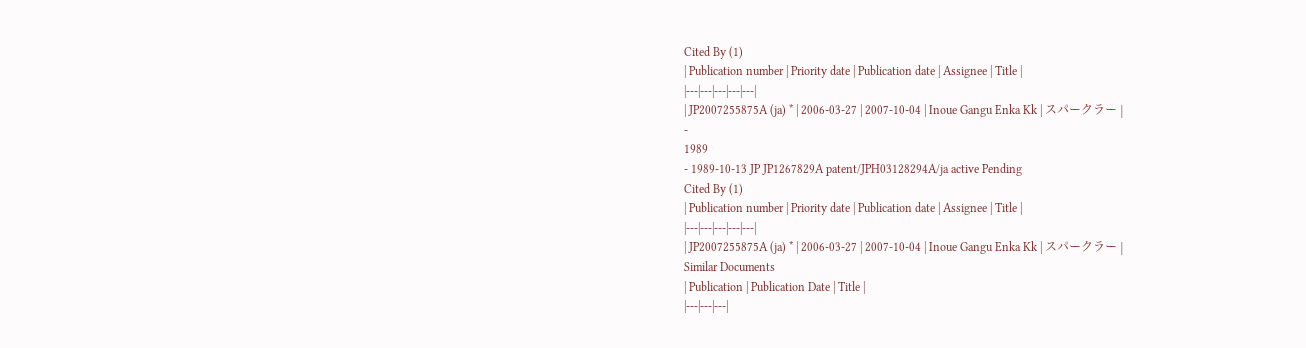Cited By (1)
| Publication number | Priority date | Publication date | Assignee | Title |
|---|---|---|---|---|
| JP2007255875A (ja) * | 2006-03-27 | 2007-10-04 | Inoue Gangu Enka Kk | スパークラー |
-
1989
- 1989-10-13 JP JP1267829A patent/JPH03128294A/ja active Pending
Cited By (1)
| Publication number | Priority date | Publication date | Assignee | Title |
|---|---|---|---|---|
| JP2007255875A (ja) * | 2006-03-27 | 2007-10-04 | Inoue Gangu Enka Kk | スパークラー |
Similar Documents
| Publication | Publication Date | Title |
|---|---|---|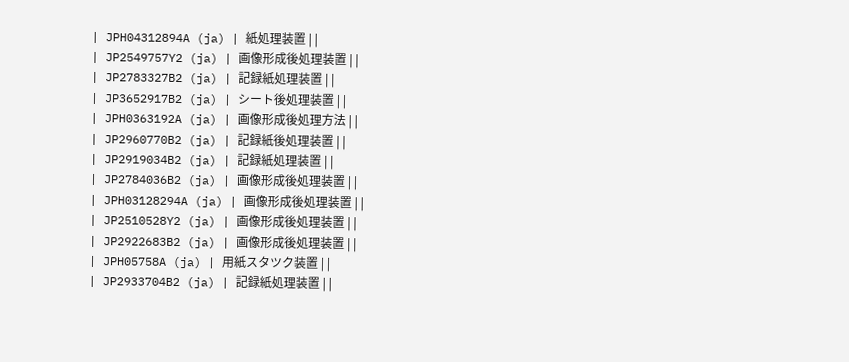| JPH04312894A (ja) | 紙処理装置 | |
| JP2549757Y2 (ja) | 画像形成後処理装置 | |
| JP2783327B2 (ja) | 記録紙処理装置 | |
| JP3652917B2 (ja) | シート後処理装置 | |
| JPH0363192A (ja) | 画像形成後処理方法 | |
| JP2960770B2 (ja) | 記録紙後処理装置 | |
| JP2919034B2 (ja) | 記録紙処理装置 | |
| JP2784036B2 (ja) | 画像形成後処理装置 | |
| JPH03128294A (ja) | 画像形成後処理装置 | |
| JP2510528Y2 (ja) | 画像形成後処理装置 | |
| JP2922683B2 (ja) | 画像形成後処理装置 | |
| JPH05758A (ja) | 用紙スタツク装置 | |
| JP2933704B2 (ja) | 記録紙処理装置 | |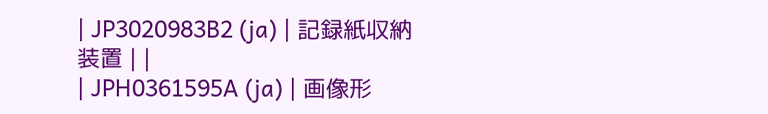| JP3020983B2 (ja) | 記録紙収納装置 | |
| JPH0361595A (ja) | 画像形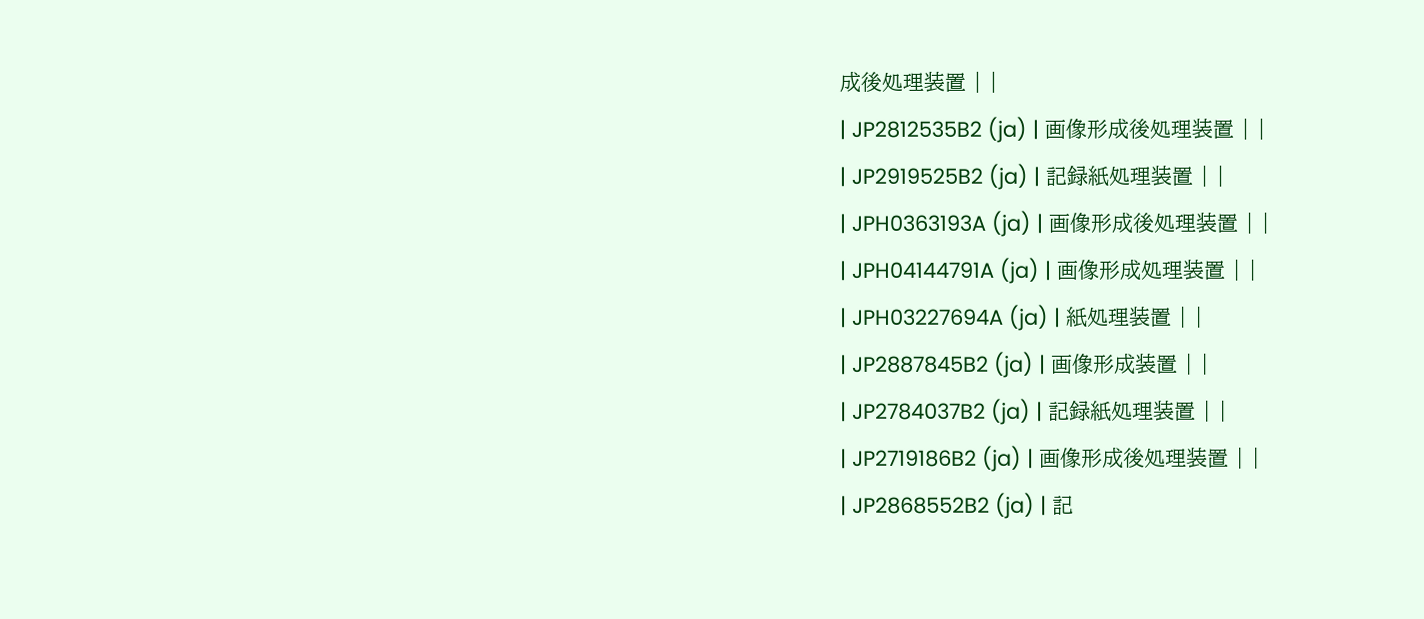成後処理装置 | |
| JP2812535B2 (ja) | 画像形成後処理装置 | |
| JP2919525B2 (ja) | 記録紙処理装置 | |
| JPH0363193A (ja) | 画像形成後処理装置 | |
| JPH04144791A (ja) | 画像形成処理装置 | |
| JPH03227694A (ja) | 紙処理装置 | |
| JP2887845B2 (ja) | 画像形成装置 | |
| JP2784037B2 (ja) | 記録紙処理装置 | |
| JP2719186B2 (ja) | 画像形成後処理装置 | |
| JP2868552B2 (ja) | 記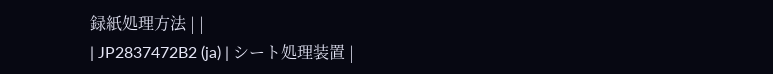録紙処理方法 | |
| JP2837472B2 (ja) | シート処理装置 |